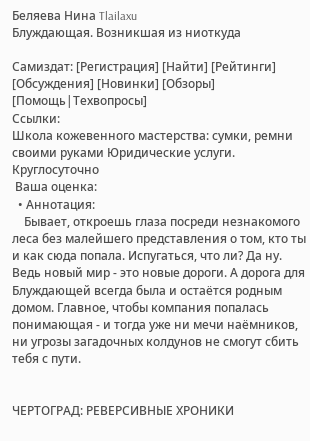Беляева Нина Tlailaxu
Блуждающая. Возникшая из ниоткуда

Самиздат: [Регистрация] [Найти] [Рейтинги] [Обсуждения] [Новинки] [Обзоры] [Помощь|Техвопросы]
Ссылки:
Школа кожевенного мастерства: сумки, ремни своими руками Юридические услуги. Круглосуточно
 Ваша оценка:
  • Аннотация:
    Бывает, откроешь глаза посреди незнакомого леса без малейшего представления о том, кто ты и как сюда попала. Испугаться, что ли? Да ну. Ведь новый мир - это новые дороги. А дорога для Блуждающей всегда была и остаётся родным домом. Главное, чтобы компания попалась понимающая - и тогда уже ни мечи наёмников, ни угрозы загадочных колдунов не смогут сбить тебя с пути.


ЧЕРТОГРАД: РЕВЕРСИВНЫЕ ХРОНИКИ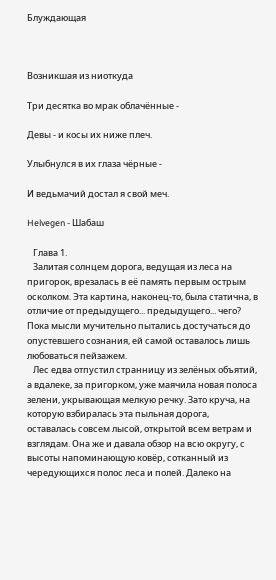Блуждающая



Возникшая из ниоткуда

Три десятка во мрак облачённые -

Девы - и косы их ниже плеч.

Улыбнулся в их глаза чёрные -

И ведьмачий достал я свой меч.

Helvegen - Шабаш

   Глава 1.
   Залитая солнцем дорога, ведущая из леса на пригорок, врезалась в её память первым острым осколком. Эта картина, наконец-то, была статична, в отличие от предыдущего... предыдущего... чего? Пока мысли мучительно пытались достучаться до опустевшего сознания, ей самой оставалось лишь любоваться пейзажем.
   Лес едва отпустил странницу из зелёных объятий, а вдалеке, за пригорком, уже маячила новая полоса зелени, укрывающая мелкую речку. Зато круча, на которую взбиралась эта пыльная дорога, оставалась совсем лысой, открытой всем ветрам и взглядам. Она же и давала обзор на всю округу, с высоты напоминающую ковёр, сотканный из чередующихся полос леса и полей. Далеко на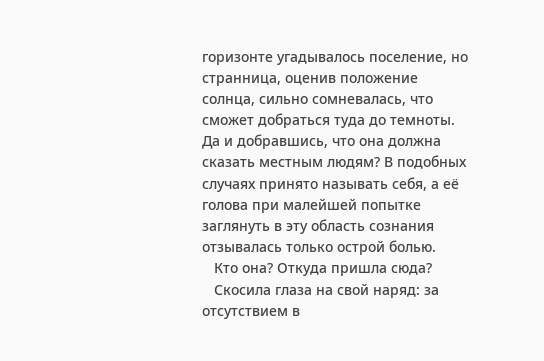горизонте угадывалось поселение, но странница, оценив положение солнца, сильно сомневалась, что сможет добраться туда до темноты. Да и добравшись, что она должна сказать местным людям? В подобных случаях принято называть себя, а её голова при малейшей попытке заглянуть в эту область сознания отзывалась только острой болью.
   Кто она? Откуда пришла сюда?
   Скосила глаза на свой наряд: за отсутствием в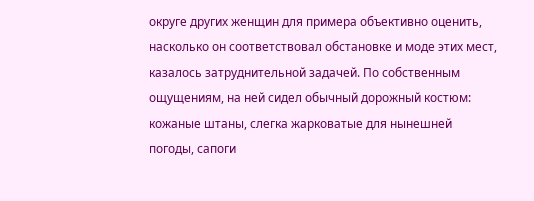округе других женщин для примера объективно оценить, насколько он соответствовал обстановке и моде этих мест, казалось затруднительной задачей. По собственным ощущениям, на ней сидел обычный дорожный костюм: кожаные штаны, слегка жарковатые для нынешней погоды, сапоги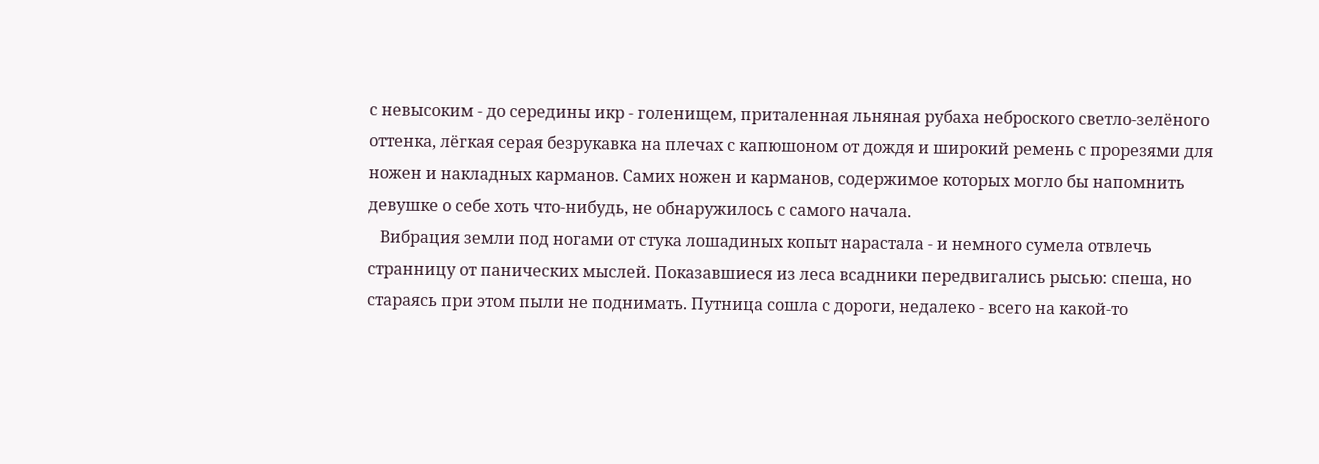с невысоким - до середины икр - голенищем, приталенная льняная рубаха неброского светло-зелёного оттенка, лёгкая серая безрукавка на плечах с капюшоном от дождя и широкий ремень с прорезями для ножен и накладных карманов. Самих ножен и карманов, содержимое которых могло бы напомнить девушке о себе хоть что-нибудь, не обнаружилось с самого начала.
   Вибрация земли под ногами от стука лошадиных копыт нарастала - и немного сумела отвлечь странницу от панических мыслей. Показавшиеся из леса всадники передвигались рысью: спеша, но стараясь при этом пыли не поднимать. Путница сошла с дороги, недалеко - всего на какой-то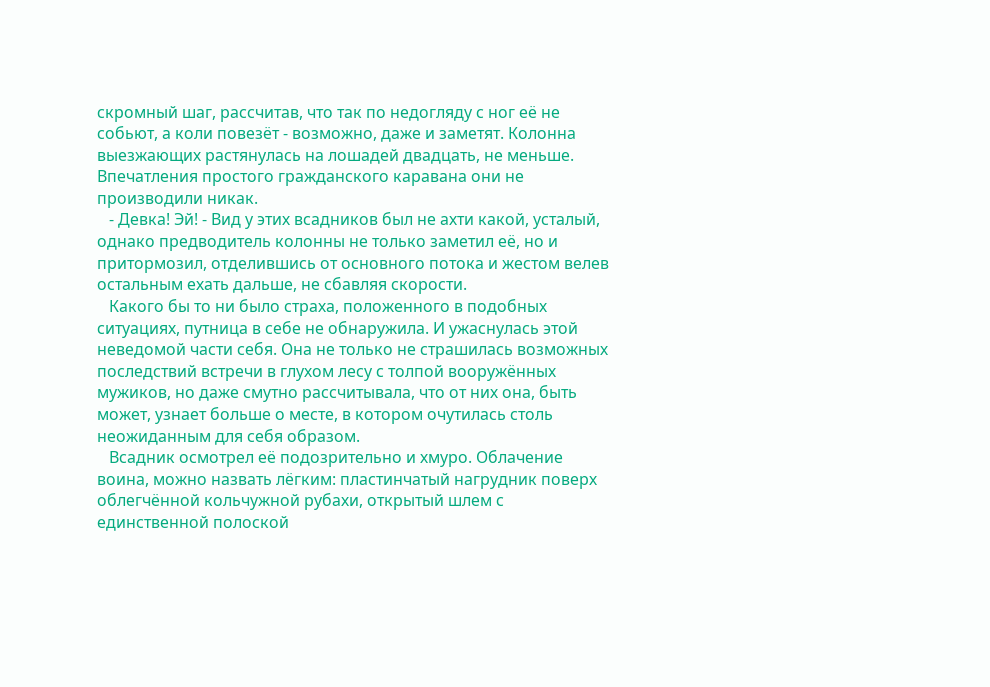скромный шаг, рассчитав, что так по недогляду с ног её не собьют, а коли повезёт - возможно, даже и заметят. Колонна выезжающих растянулась на лошадей двадцать, не меньше. Впечатления простого гражданского каравана они не производили никак.
   - Девка! Эй! - Вид у этих всадников был не ахти какой, усталый, однако предводитель колонны не только заметил её, но и притормозил, отделившись от основного потока и жестом велев остальным ехать дальше, не сбавляя скорости.
   Какого бы то ни было страха, положенного в подобных ситуациях, путница в себе не обнаружила. И ужаснулась этой неведомой части себя. Она не только не страшилась возможных последствий встречи в глухом лесу с толпой вооружённых мужиков, но даже смутно рассчитывала, что от них она, быть может, узнает больше о месте, в котором очутилась столь неожиданным для себя образом.
   Всадник осмотрел её подозрительно и хмуро. Облачение воина, можно назвать лёгким: пластинчатый нагрудник поверх облегчённой кольчужной рубахи, открытый шлем с единственной полоской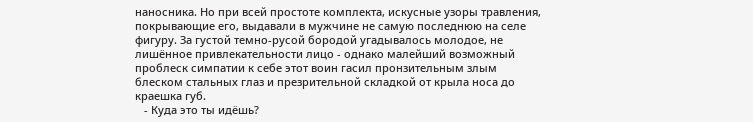наносника. Но при всей простоте комплекта, искусные узоры травления, покрывающие его, выдавали в мужчине не самую последнюю на селе фигуру. За густой темно-русой бородой угадывалось молодое, не лишённое привлекательности лицо - однако малейший возможный проблеск симпатии к себе этот воин гасил пронзительным злым блеском стальных глаз и презрительной складкой от крыла носа до краешка губ.
   - Куда это ты идёшь?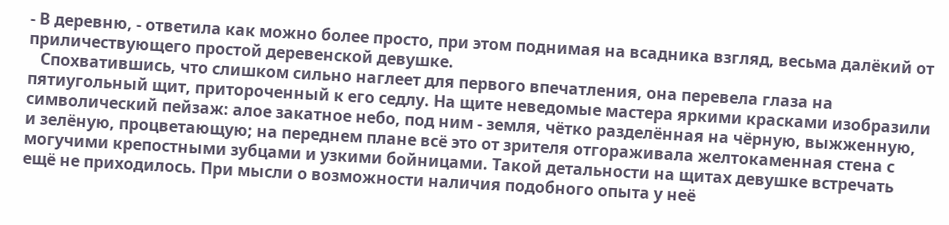- В деревню, - ответила как можно более просто, при этом поднимая на всадника взгляд, весьма далёкий от приличествующего простой деревенской девушке.
   Спохватившись, что слишком сильно наглеет для первого впечатления, она перевела глаза на пятиугольный щит, притороченный к его седлу. На щите неведомые мастера яркими красками изобразили символический пейзаж: алое закатное небо, под ним - земля, чётко разделённая на чёрную, выжженную, и зелёную, процветающую; на переднем плане всё это от зрителя отгораживала желтокаменная стена с могучими крепостными зубцами и узкими бойницами. Такой детальности на щитах девушке встречать ещё не приходилось. При мысли о возможности наличия подобного опыта у неё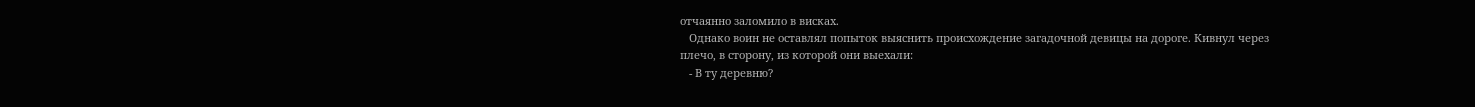отчаянно заломило в висках.
   Однако воин не оставлял попыток выяснить происхождение загадочной девицы на дороге. Кивнул через плечо, в сторону, из которой они выехали:
   - В ту деревню?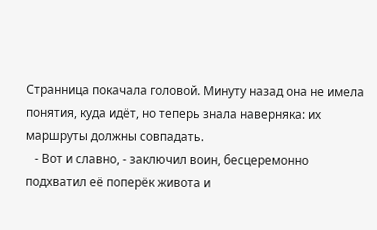Странница покачала головой. Минуту назад она не имела понятия, куда идёт, но теперь знала наверняка: их маршруты должны совпадать.
   - Вот и славно, - заключил воин, бесцеремонно подхватил её поперёк живота и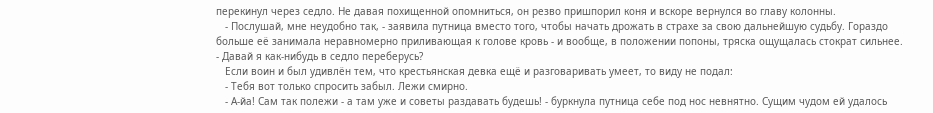перекинул через седло. Не давая похищенной опомниться, он резво пришпорил коня и вскоре вернулся во главу колонны.
   - Послушай, мне неудобно так, - заявила путница вместо того, чтобы начать дрожать в страхе за свою дальнейшую судьбу. Гораздо больше её занимала неравномерно приливающая к голове кровь - и вообще, в положении попоны, тряска ощущалась стократ сильнее. - Давай я как-нибудь в седло переберусь?
   Если воин и был удивлён тем, что крестьянская девка ещё и разговаривать умеет, то виду не подал:
   - Тебя вот только спросить забыл. Лежи смирно.
   - А-йа! Сам так полежи - а там уже и советы раздавать будешь! - буркнула путница себе под нос невнятно. Сущим чудом ей удалось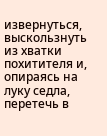извернуться, выскользнуть из хватки похитителя и, опираясь на луку седла, перетечь в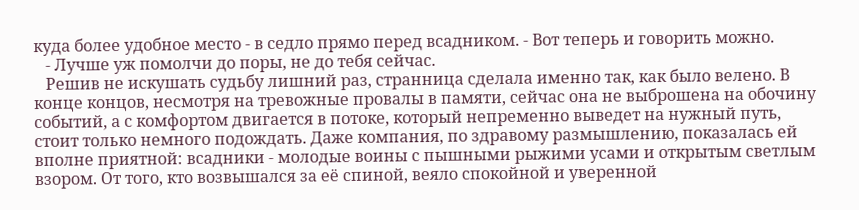куда более удобное место - в седло прямо перед всадником. - Вот теперь и говорить можно.
   - Лучше уж помолчи до поры, не до тебя сейчас.
   Решив не искушать судьбу лишний раз, странница сделала именно так, как было велено. В конце концов, несмотря на тревожные провалы в памяти, сейчас она не выброшена на обочину событий, а с комфортом двигается в потоке, который непременно выведет на нужный путь, стоит только немного подождать. Даже компания, по здравому размышлению, показалась ей вполне приятной: всадники - молодые воины с пышными рыжими усами и открытым светлым взором. От того, кто возвышался за её спиной, веяло спокойной и уверенной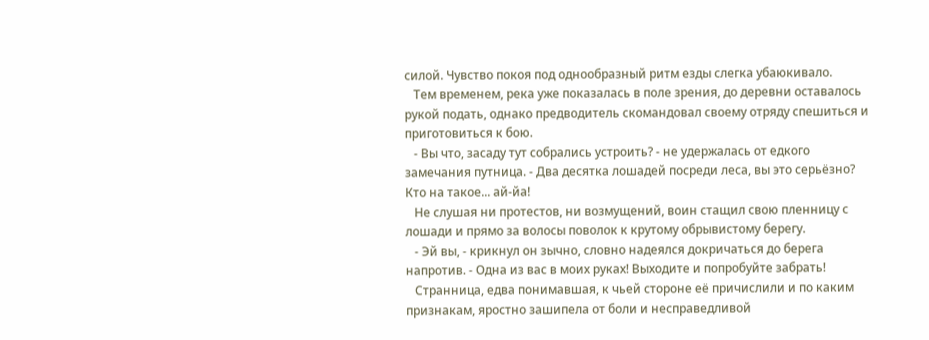силой. Чувство покоя под однообразный ритм езды слегка убаюкивало.
   Тем временем, река уже показалась в поле зрения, до деревни оставалось рукой подать, однако предводитель скомандовал своему отряду спешиться и приготовиться к бою.
   - Вы что, засаду тут собрались устроить? - не удержалась от едкого замечания путница. - Два десятка лошадей посреди леса, вы это серьёзно? Кто на такое... ай-йа!
   Не слушая ни протестов, ни возмущений, воин стащил свою пленницу с лошади и прямо за волосы поволок к крутому обрывистому берегу.
   - Эй вы, - крикнул он зычно, словно надеялся докричаться до берега напротив. - Одна из вас в моих руках! Выходите и попробуйте забрать!
   Странница, едва понимавшая, к чьей стороне её причислили и по каким признакам, яростно зашипела от боли и несправедливой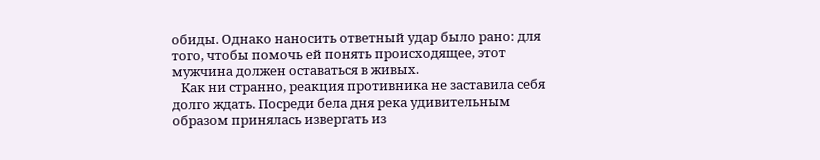обиды. Однако наносить ответный удар было рано: для того, чтобы помочь ей понять происходящее, этот мужчина должен оставаться в живых.
   Как ни странно, реакция противника не заставила себя долго ждать. Посреди бела дня река удивительным образом принялась извергать из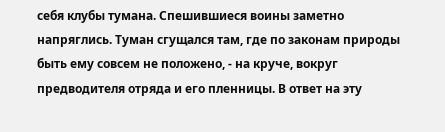себя клубы тумана. Спешившиеся воины заметно напряглись. Туман сгущался там, где по законам природы быть ему совсем не положено, - на круче, вокруг предводителя отряда и его пленницы. В ответ на эту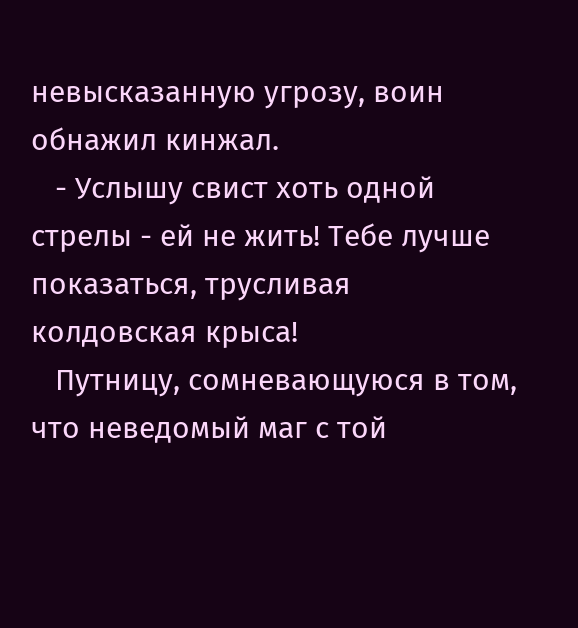невысказанную угрозу, воин обнажил кинжал.
   - Услышу свист хоть одной стрелы - ей не жить! Тебе лучше показаться, трусливая колдовская крыса!
   Путницу, сомневающуюся в том, что неведомый маг с той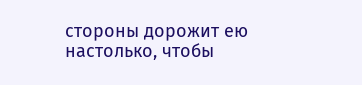стороны дорожит ею настолько, чтобы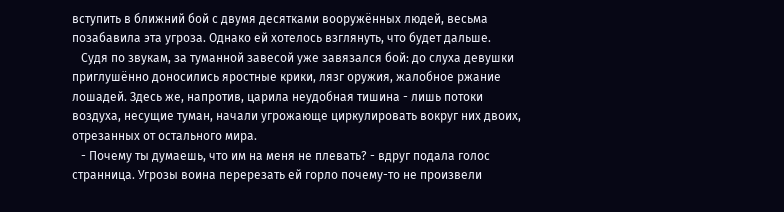вступить в ближний бой с двумя десятками вооружённых людей, весьма позабавила эта угроза. Однако ей хотелось взглянуть, что будет дальше.
   Судя по звукам, за туманной завесой уже завязался бой: до слуха девушки приглушённо доносились яростные крики, лязг оружия, жалобное ржание лошадей. Здесь же, напротив, царила неудобная тишина - лишь потоки воздуха, несущие туман, начали угрожающе циркулировать вокруг них двоих, отрезанных от остального мира.
   - Почему ты думаешь, что им на меня не плевать? - вдруг подала голос странница. Угрозы воина перерезать ей горло почему-то не произвели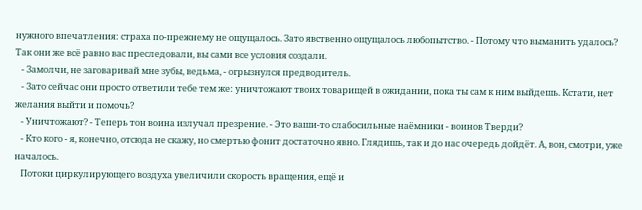нужного впечатления: страха по-прежнему не ощущалось. Зато явственно ощущалось любопытство. - Потому что выманить удалось? Так они же всё равно вас преследовали, вы сами все условия создали.
   - Замолчи, не заговаривай мне зубы, ведьма, - огрызнулся предводитель.
   - Зато сейчас они просто ответили тебе тем же: уничтожают твоих товарищей в ожидании, пока ты сам к ним выйдешь. Кстати, нет желания выйти и помочь?
   - Уничтожают? - Теперь тон воина излучал презрение. - Это ваши-то слабосильные наёмники - воинов Тверди?
   - Кто кого - я, конечно, отсюда не скажу, но смертью фонит достаточно явно. Глядишь, так и до нас очередь дойдёт. А, вон, смотри, уже началось.
   Потоки циркулирующего воздуха увеличили скорость вращения, ещё и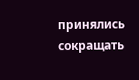принялись сокращать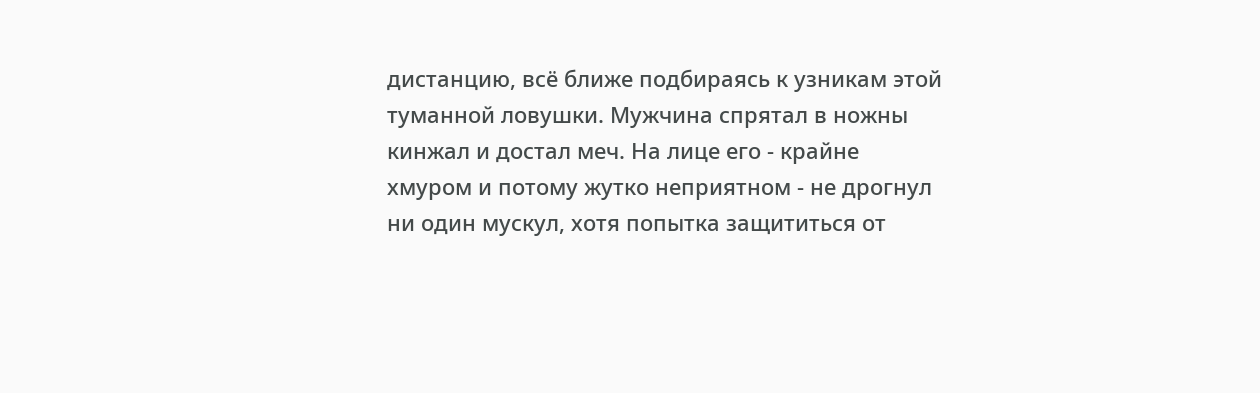дистанцию, всё ближе подбираясь к узникам этой туманной ловушки. Мужчина спрятал в ножны кинжал и достал меч. На лице его - крайне хмуром и потому жутко неприятном - не дрогнул ни один мускул, хотя попытка защититься от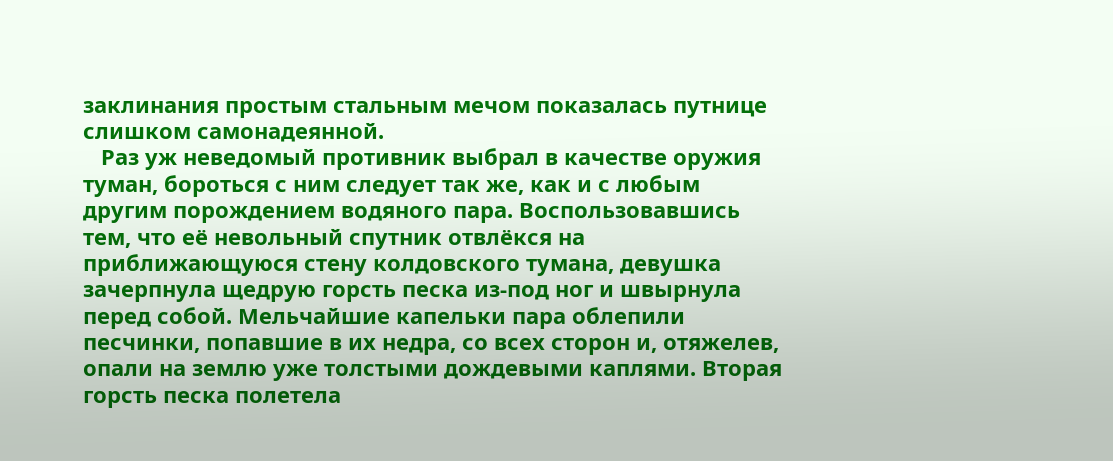заклинания простым стальным мечом показалась путнице слишком самонадеянной.
   Раз уж неведомый противник выбрал в качестве оружия туман, бороться с ним следует так же, как и с любым другим порождением водяного пара. Воспользовавшись тем, что её невольный спутник отвлёкся на приближающуюся стену колдовского тумана, девушка зачерпнула щедрую горсть песка из-под ног и швырнула перед собой. Мельчайшие капельки пара облепили песчинки, попавшие в их недра, со всех сторон и, отяжелев, опали на землю уже толстыми дождевыми каплями. Вторая горсть песка полетела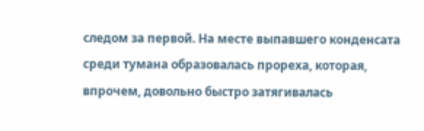следом за первой. На месте выпавшего конденсата среди тумана образовалась прореха, которая, впрочем, довольно быстро затягивалась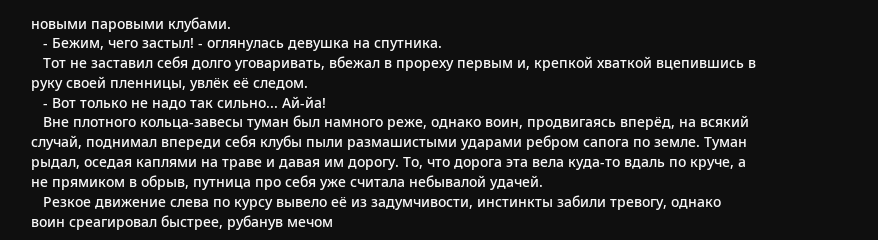новыми паровыми клубами.
   - Бежим, чего застыл! - оглянулась девушка на спутника.
   Тот не заставил себя долго уговаривать, вбежал в прореху первым и, крепкой хваткой вцепившись в руку своей пленницы, увлёк её следом.
   - Вот только не надо так сильно... Ай-йа!
   Вне плотного кольца-завесы туман был намного реже, однако воин, продвигаясь вперёд, на всякий случай, поднимал впереди себя клубы пыли размашистыми ударами ребром сапога по земле. Туман рыдал, оседая каплями на траве и давая им дорогу. То, что дорога эта вела куда-то вдаль по круче, а не прямиком в обрыв, путница про себя уже считала небывалой удачей.
   Резкое движение слева по курсу вывело её из задумчивости, инстинкты забили тревогу, однако воин среагировал быстрее, рубанув мечом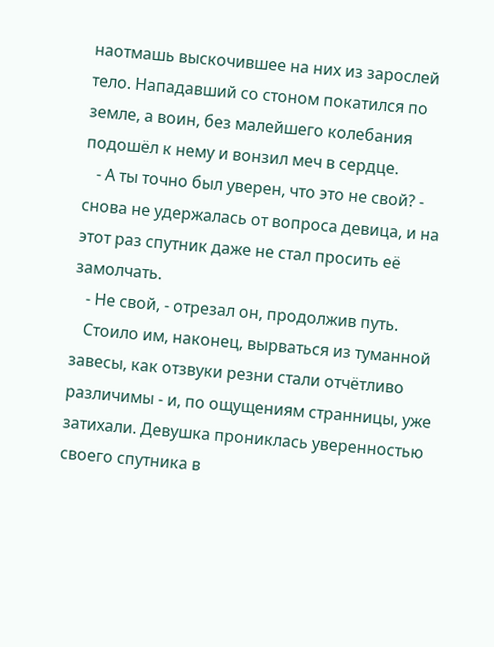наотмашь выскочившее на них из зарослей тело. Нападавший со стоном покатился по земле, а воин, без малейшего колебания подошёл к нему и вонзил меч в сердце.
   - А ты точно был уверен, что это не свой? - снова не удержалась от вопроса девица, и на этот раз спутник даже не стал просить её замолчать.
   - Не свой, - отрезал он, продолжив путь.
   Стоило им, наконец, вырваться из туманной завесы, как отзвуки резни стали отчётливо различимы - и, по ощущениям странницы, уже затихали. Девушка прониклась уверенностью своего спутника в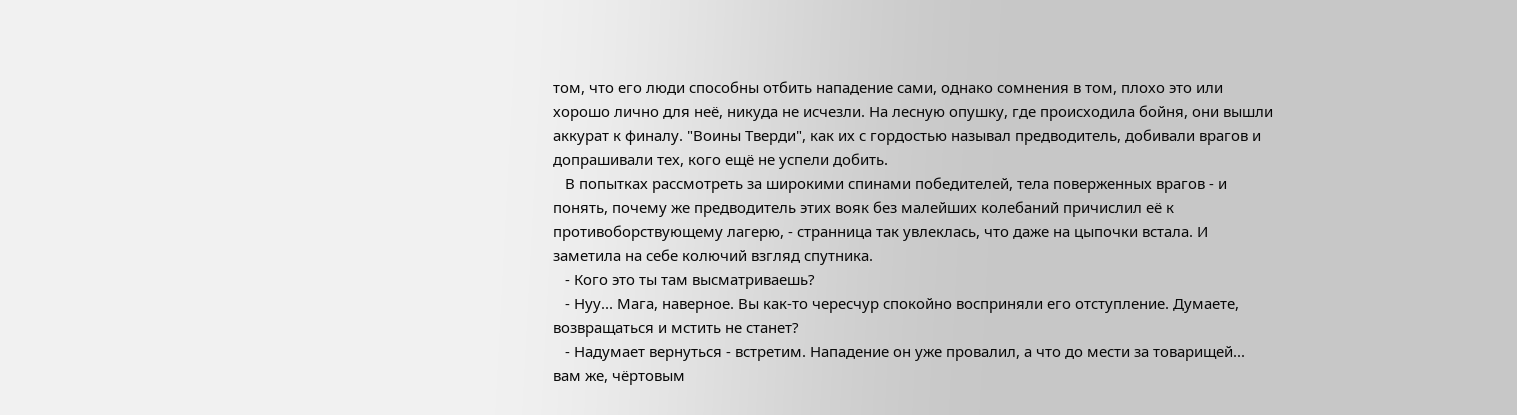том, что его люди способны отбить нападение сами, однако сомнения в том, плохо это или хорошо лично для неё, никуда не исчезли. На лесную опушку, где происходила бойня, они вышли аккурат к финалу. "Воины Тверди", как их с гордостью называл предводитель, добивали врагов и допрашивали тех, кого ещё не успели добить.
   В попытках рассмотреть за широкими спинами победителей, тела поверженных врагов - и понять, почему же предводитель этих вояк без малейших колебаний причислил её к противоборствующему лагерю, - странница так увлеклась, что даже на цыпочки встала. И заметила на себе колючий взгляд спутника.
   - Кого это ты там высматриваешь?
   - Нуу... Мага, наверное. Вы как-то чересчур спокойно восприняли его отступление. Думаете, возвращаться и мстить не станет?
   - Надумает вернуться - встретим. Нападение он уже провалил, а что до мести за товарищей... вам же, чёртовым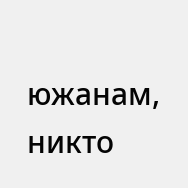южанам, никто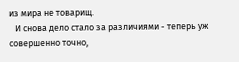из мира не товарищ.
   И снова дело стало за различиями - теперь уж совершенно точно,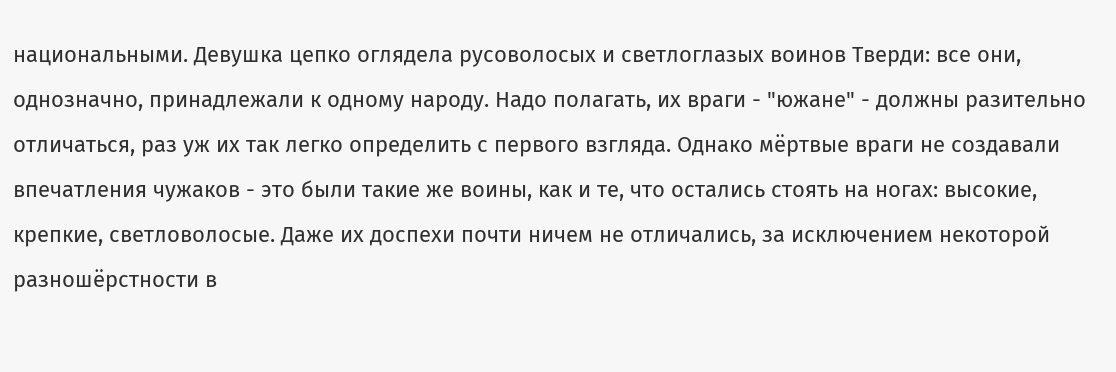национальными. Девушка цепко оглядела русоволосых и светлоглазых воинов Тверди: все они, однозначно, принадлежали к одному народу. Надо полагать, их враги - "южане" - должны разительно отличаться, раз уж их так легко определить с первого взгляда. Однако мёртвые враги не создавали впечатления чужаков - это были такие же воины, как и те, что остались стоять на ногах: высокие, крепкие, светловолосые. Даже их доспехи почти ничем не отличались, за исключением некоторой разношёрстности в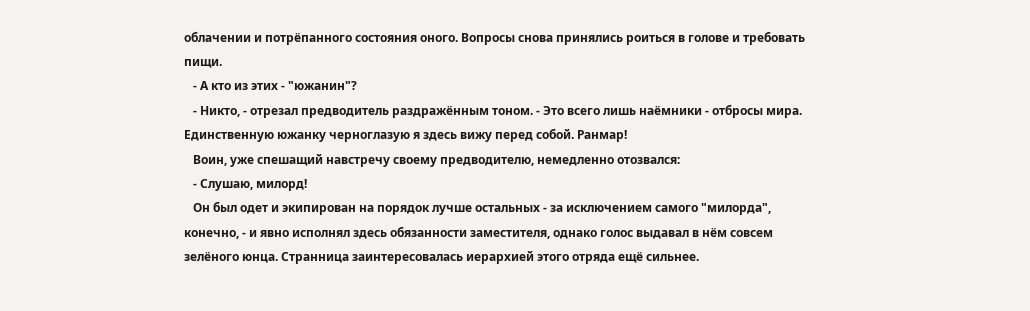облачении и потрёпанного состояния оного. Вопросы снова принялись роиться в голове и требовать пищи.
   - А кто из этих - "южанин"?
   - Никто, - отрезал предводитель раздражённым тоном. - Это всего лишь наёмники - отбросы мира. Единственную южанку черноглазую я здесь вижу перед собой. Ранмар!
   Воин, уже спешащий навстречу своему предводителю, немедленно отозвался:
   - Слушаю, милорд!
   Он был одет и экипирован на порядок лучше остальных - за исключением самого "милорда", конечно, - и явно исполнял здесь обязанности заместителя, однако голос выдавал в нём совсем зелёного юнца. Странница заинтересовалась иерархией этого отряда ещё сильнее.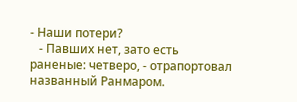- Наши потери?
   - Павших нет, зато есть раненые: четверо, - отрапортовал названный Ранмаром.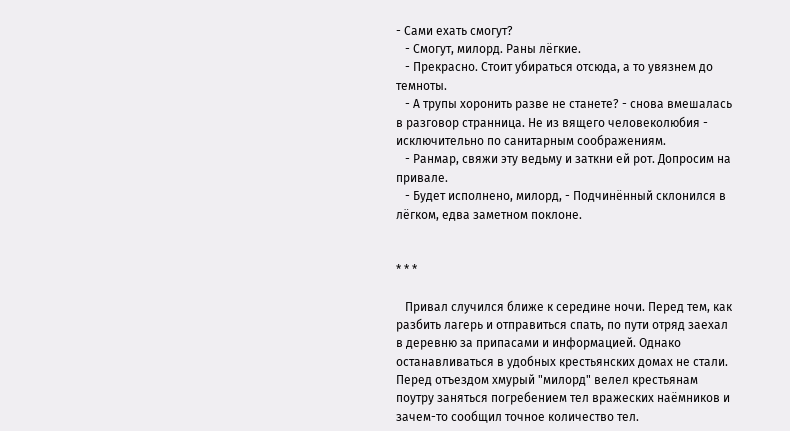- Сами ехать смогут?
   - Смогут, милорд. Раны лёгкие.
   - Прекрасно. Стоит убираться отсюда, а то увязнем до темноты.
   - А трупы хоронить разве не станете? - снова вмешалась в разговор странница. Не из вящего человеколюбия - исключительно по санитарным соображениям.
   - Ранмар, свяжи эту ведьму и заткни ей рот. Допросим на привале.
   - Будет исполнено, милорд, - Подчинённый склонился в лёгком, едва заметном поклоне.


* * *

   Привал случился ближе к середине ночи. Перед тем, как разбить лагерь и отправиться спать, по пути отряд заехал в деревню за припасами и информацией. Однако останавливаться в удобных крестьянских домах не стали. Перед отъездом хмурый "милорд" велел крестьянам поутру заняться погребением тел вражеских наёмников и зачем-то сообщил точное количество тел.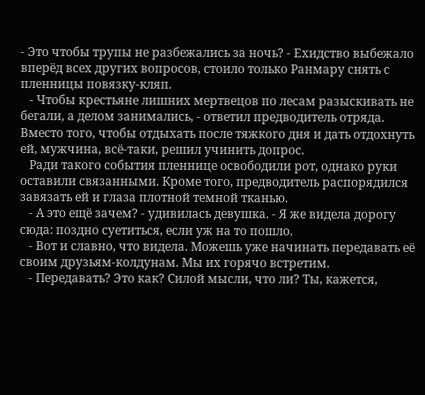- Это чтобы трупы не разбежались за ночь? - Ехидство выбежало вперёд всех других вопросов, стоило только Ранмару снять с пленницы повязку-кляп.
   - Чтобы крестьяне лишних мертвецов по лесам разыскивать не бегали, а делом занимались, - ответил предводитель отряда. Вместо того, чтобы отдыхать после тяжкого дня и дать отдохнуть ей, мужчина, всё-таки, решил учинить допрос.
   Ради такого события пленнице освободили рот, однако руки оставили связанными. Кроме того, предводитель распорядился завязать ей и глаза плотной темной тканью.
   - А это ещё зачем? - удивилась девушка. - Я же видела дорогу сюда: поздно суетиться, если уж на то пошло.
   - Вот и славно, что видела. Можешь уже начинать передавать её своим друзьям-колдунам. Мы их горячо встретим.
   - Передавать? Это как? Силой мысли, что ли? Ты, кажется,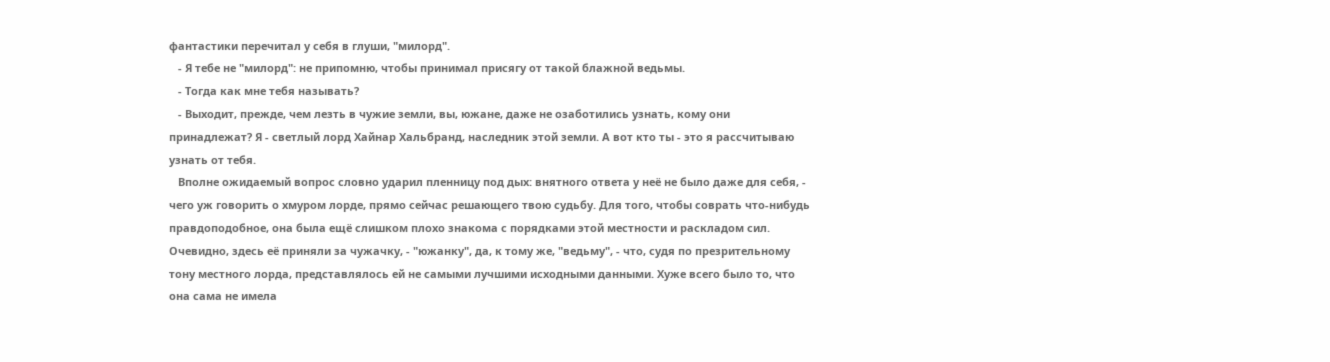фантастики перечитал у себя в глуши, "милорд".
   - Я тебе не "милорд": не припомню, чтобы принимал присягу от такой блажной ведьмы.
   - Тогда как мне тебя называть?
   - Выходит, прежде, чем лезть в чужие земли, вы, южане, даже не озаботились узнать, кому они принадлежат? Я - светлый лорд Хайнар Хальбранд, наследник этой земли. А вот кто ты - это я рассчитываю узнать от тебя.
   Вполне ожидаемый вопрос словно ударил пленницу под дых: внятного ответа у неё не было даже для себя, - чего уж говорить о хмуром лорде, прямо сейчас решающего твою судьбу. Для того, чтобы соврать что-нибудь правдоподобное, она была ещё слишком плохо знакома с порядками этой местности и раскладом сил. Очевидно, здесь её приняли за чужачку, - "южанку", да, к тому же, "ведьму", - что, судя по презрительному тону местного лорда, представлялось ей не самыми лучшими исходными данными. Хуже всего было то, что она сама не имела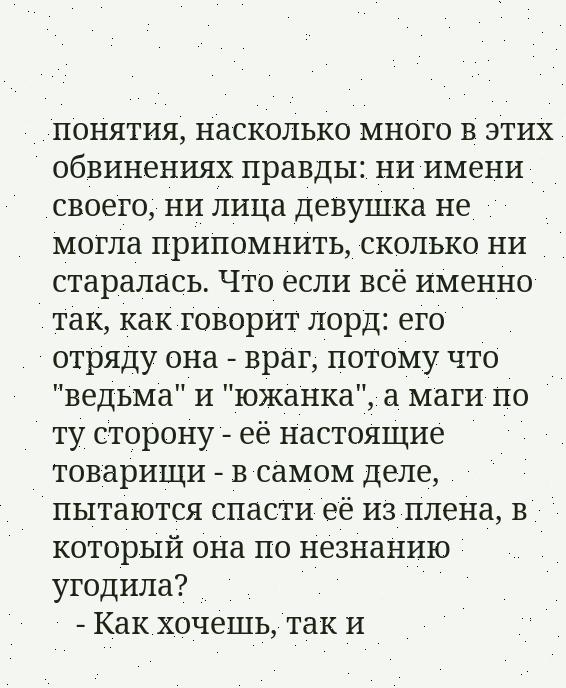понятия, насколько много в этих обвинениях правды: ни имени своего, ни лица девушка не могла припомнить, сколько ни старалась. Что если всё именно так, как говорит лорд: его отряду она - враг, потому что "ведьма" и "южанка", а маги по ту сторону - её настоящие товарищи - в самом деле, пытаются спасти её из плена, в который она по незнанию угодила?
   - Как хочешь, так и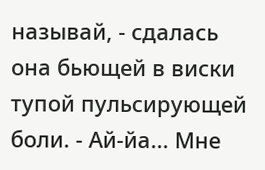называй, - сдалась она бьющей в виски тупой пульсирующей боли. - Ай-йа... Мне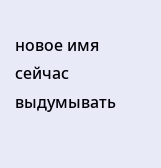новое имя сейчас выдумывать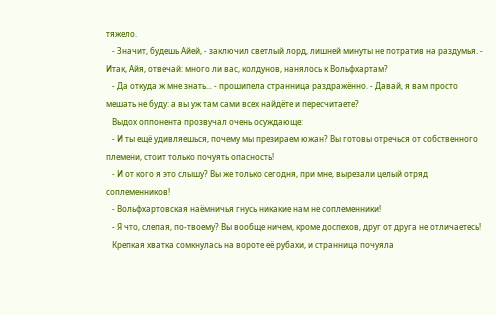тяжело.
   - Значит, будешь Айей, - заключил светлый лорд, лишней минуты не потратив на раздумья. - Итак, Айя, отвечай: много ли вас, колдунов, нанялось к Вольфхартам?
   - Да откуда ж мне знать... - прошипела странница раздражённо. - Давай, я вам просто мешать не буду: а вы уж там сами всех найдёте и пересчитаете?
   Выдох оппонента прозвучал очень осуждающе:
   - И ты ещё удивляешься, почему мы презираем южан? Вы готовы отречься от собственного племени, стоит только почуять опасность!
   - И от кого я это слышу? Вы же только сегодня, при мне, вырезали целый отряд соплеменников!
   - Вольфхартовская наёмничья гнусь никакие нам не соплеменники!
   - Я что, слепая, по-твоему? Вы вообще ничем, кроме доспехов, друг от друга не отличаетесь!
   Крепкая хватка сомкнулась на вороте её рубахи, и странница почуяла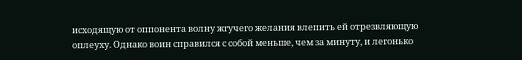исходящую от оппонента волну жгучего желания влепить ей отрезвляющую оплеуху. Однако воин справился с собой меньше, чем за минуту, и легонько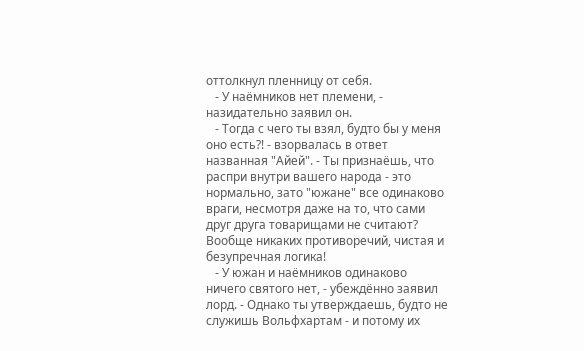оттолкнул пленницу от себя.
   - У наёмников нет племени, - назидательно заявил он.
   - Тогда с чего ты взял, будто бы у меня оно есть?! - взорвалась в ответ названная "Айей". - Ты признаёшь, что распри внутри вашего народа - это нормально, зато "южане" все одинаково враги, несмотря даже на то, что сами друг друга товарищами не считают? Вообще никаких противоречий, чистая и безупречная логика!
   - У южан и наёмников одинаково ничего святого нет, - убеждённо заявил лорд. - Однако ты утверждаешь, будто не служишь Вольфхартам - и потому их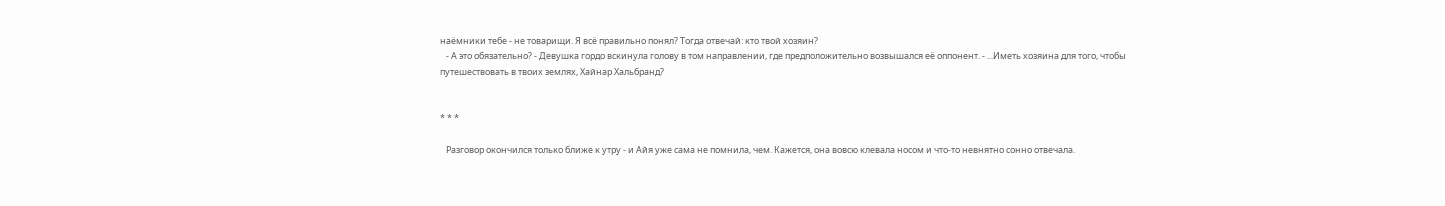наёмники тебе - не товарищи. Я всё правильно понял? Тогда отвечай: кто твой хозяин?
   - А это обязательно? - Девушка гордо вскинула голову в том направлении, где предположительно возвышался её оппонент. - ...Иметь хозяина для того, чтобы путешествовать в твоих землях, Хайнар Хальбранд?


* * *

   Разговор окончился только ближе к утру - и Айя уже сама не помнила, чем. Кажется, она вовсю клевала носом и что-то невнятно сонно отвечала.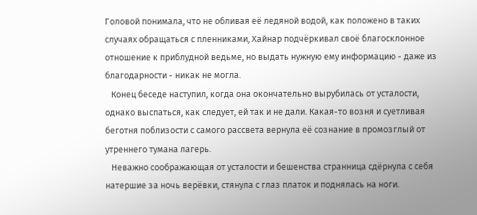Головой понимала, что не обливая её ледяной водой, как положено в таких случаях обращаться с пленниками, Хайнар подчёркивал своё благосклонное отношение к приблудной ведьме, но выдать нужную ему информацию - даже из благодарности - никак не могла.
   Конец беседе наступил, когда она окончательно вырубилась от усталости, однако выспаться, как следует, ей так и не дали. Какая-то возня и суетливая беготня поблизости с самого рассвета вернула её сознание в промозглый от утреннего тумана лагерь.
   Неважно соображающая от усталости и бешенства странница сдёрнула с себя натершие за ночь верёвки, стянула с глаз платок и поднялась на ноги.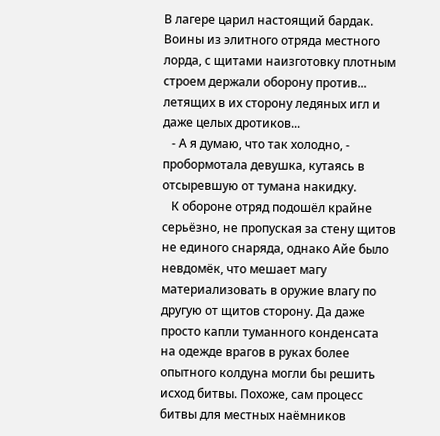В лагере царил настоящий бардак. Воины из элитного отряда местного лорда, с щитами наизготовку плотным строем держали оборону против... летящих в их сторону ледяных игл и даже целых дротиков...
   - А я думаю, что так холодно, - пробормотала девушка, кутаясь в отсыревшую от тумана накидку.
   К обороне отряд подошёл крайне серьёзно, не пропуская за стену щитов не единого снаряда, однако Айе было невдомёк, что мешает магу материализовать в оружие влагу по другую от щитов сторону. Да даже просто капли туманного конденсата на одежде врагов в руках более опытного колдуна могли бы решить исход битвы. Похоже, сам процесс битвы для местных наёмников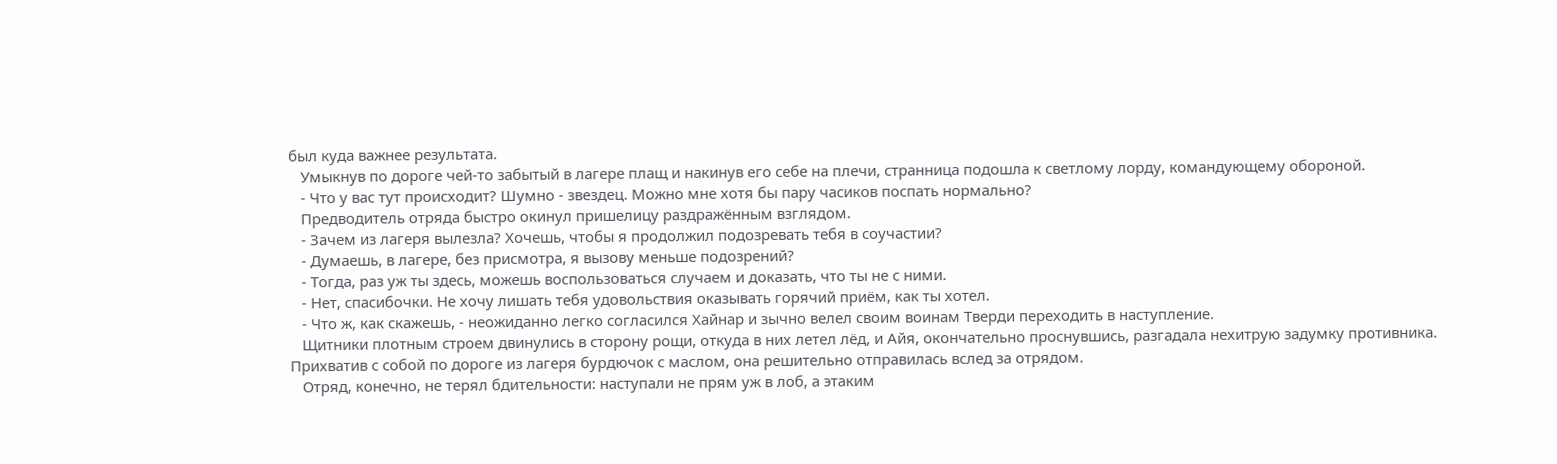был куда важнее результата.
   Умыкнув по дороге чей-то забытый в лагере плащ и накинув его себе на плечи, странница подошла к светлому лорду, командующему обороной.
   - Что у вас тут происходит? Шумно - звездец. Можно мне хотя бы пару часиков поспать нормально?
   Предводитель отряда быстро окинул пришелицу раздражённым взглядом.
   - Зачем из лагеря вылезла? Хочешь, чтобы я продолжил подозревать тебя в соучастии?
   - Думаешь, в лагере, без присмотра, я вызову меньше подозрений?
   - Тогда, раз уж ты здесь, можешь воспользоваться случаем и доказать, что ты не с ними.
   - Нет, спасибочки. Не хочу лишать тебя удовольствия оказывать горячий приём, как ты хотел.
   - Что ж, как скажешь, - неожиданно легко согласился Хайнар и зычно велел своим воинам Тверди переходить в наступление.
   Щитники плотным строем двинулись в сторону рощи, откуда в них летел лёд, и Айя, окончательно проснувшись, разгадала нехитрую задумку противника. Прихватив с собой по дороге из лагеря бурдючок с маслом, она решительно отправилась вслед за отрядом.
   Отряд, конечно, не терял бдительности: наступали не прям уж в лоб, а этаким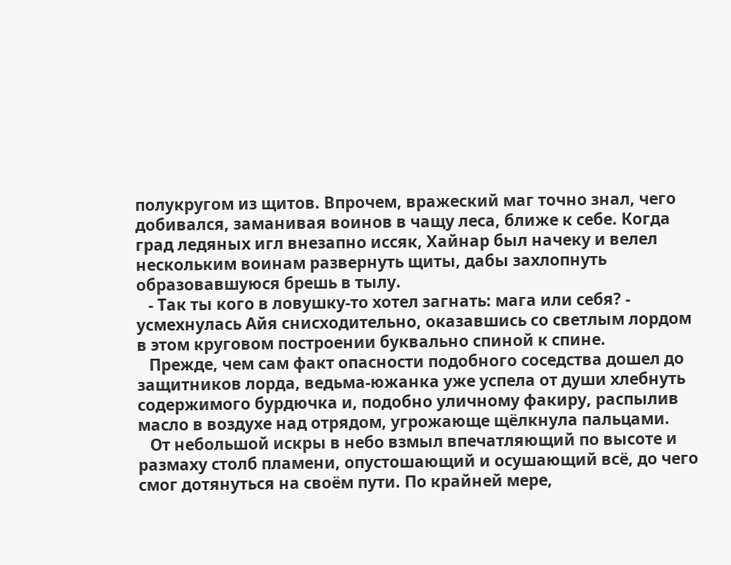полукругом из щитов. Впрочем, вражеский маг точно знал, чего добивался, заманивая воинов в чащу леса, ближе к себе. Когда град ледяных игл внезапно иссяк, Хайнар был начеку и велел нескольким воинам развернуть щиты, дабы захлопнуть образовавшуюся брешь в тылу.
   - Так ты кого в ловушку-то хотел загнать: мага или себя? - усмехнулась Айя снисходительно, оказавшись со светлым лордом в этом круговом построении буквально спиной к спине.
   Прежде, чем сам факт опасности подобного соседства дошел до защитников лорда, ведьма-южанка уже успела от души хлебнуть содержимого бурдючка и, подобно уличному факиру, распылив масло в воздухе над отрядом, угрожающе щёлкнула пальцами.
   От небольшой искры в небо взмыл впечатляющий по высоте и размаху столб пламени, опустошающий и осушающий всё, до чего смог дотянуться на своём пути. По крайней мере,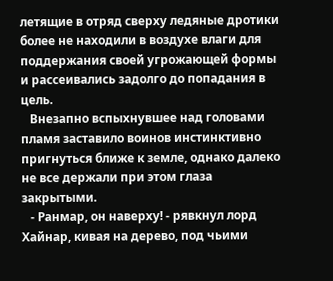летящие в отряд сверху ледяные дротики более не находили в воздухе влаги для поддержания своей угрожающей формы и рассеивались задолго до попадания в цель.
   Внезапно вспыхнувшее над головами пламя заставило воинов инстинктивно пригнуться ближе к земле, однако далеко не все держали при этом глаза закрытыми.
   - Ранмар, он наверху! - рявкнул лорд Хайнар, кивая на дерево, под чьими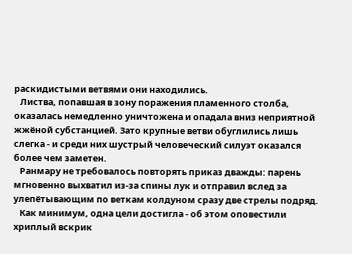раскидистыми ветвями они находились.
   Листва, попавшая в зону поражения пламенного столба, оказалась немедленно уничтожена и опадала вниз неприятной жжёной субстанцией. Зато крупные ветви обуглились лишь слегка - и среди них шустрый человеческий силуэт оказался более чем заметен.
   Ранмару не требовалось повторять приказ дважды: парень мгновенно выхватил из-за спины лук и отправил вслед за улепётывающим по веткам колдуном сразу две стрелы подряд.
   Как минимум, одна цели достигла - об этом оповестили хриплый вскрик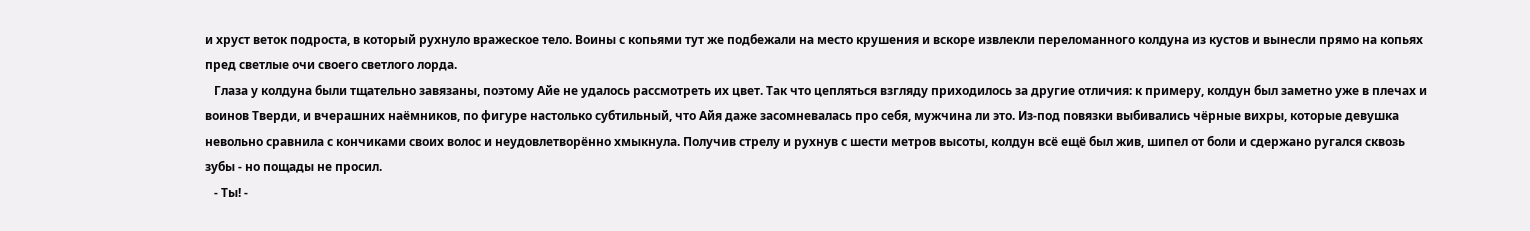и хруст веток подроста, в который рухнуло вражеское тело. Воины с копьями тут же подбежали на место крушения и вскоре извлекли переломанного колдуна из кустов и вынесли прямо на копьях пред светлые очи своего светлого лорда.
   Глаза у колдуна были тщательно завязаны, поэтому Айе не удалось рассмотреть их цвет. Так что цепляться взгляду приходилось за другие отличия: к примеру, колдун был заметно уже в плечах и воинов Тверди, и вчерашних наёмников, по фигуре настолько субтильный, что Айя даже засомневалась про себя, мужчина ли это. Из-под повязки выбивались чёрные вихры, которые девушка невольно сравнила с кончиками своих волос и неудовлетворённо хмыкнула. Получив стрелу и рухнув с шести метров высоты, колдун всё ещё был жив, шипел от боли и сдержано ругался сквозь зубы - но пощады не просил.
   - Ты! -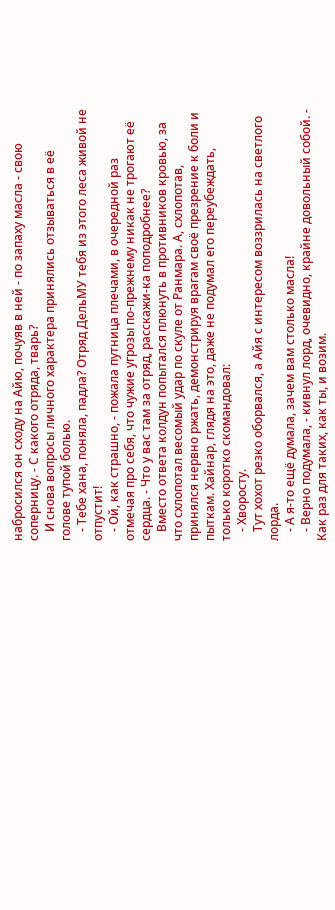набросился он сходу на Айю, почуяв в ней - по запаху масла - свою соперницу. - С какого отряда, тварь?
   И снова вопросы личного характера принялись отзываться в её голове тупой болью.
   - Тебе хана, поняла, падла? Отряд ДельМУ тебя из этого леса живой не отпустит!
   - Ой, как страшно, - пожала путница плечами, в очередной раз отмечая про себя, что чужие угрозы по-прежнему никак не трогают её сердца. - Что у вас там за отряд, расскажи-ка поподробнее?
   Вместо ответа колдун попытался плюнуть в противников кровью, за что схлопотал весомый удар по скуле от Ранмара. А, схлопотав, принялся нервно ржать, демонстрируя врагам своё презрение к боли и пыткам. Хайнар, глядя на это, даже не подумал его переубеждать, только коротко скомандовал:
   - Хворосту.
   Тут хохот резко оборвался, а Айя с интересом воззрилась на светлого лорда.
   - А я-то ещё думала, зачем вам столько масла!
   - Верно подумала, - кивнул лорд, очевидно, крайне довольный собой. - Как раз для таких, как ты, и возим.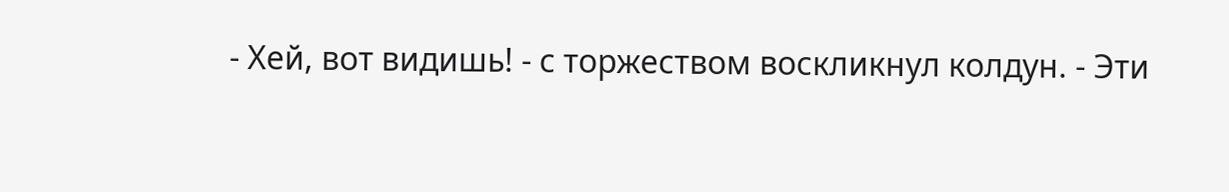- Хей, вот видишь! - с торжеством воскликнул колдун. - Эти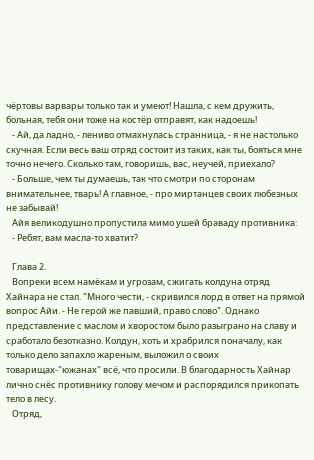чёртовы варвары только так и умеют! Нашла, с кем дружить, больная, тебя они тоже на костёр отправят, как надоешь!
   - Ай, да ладно, - лениво отмахнулась странница, - я не настолько скучная. Если весь ваш отряд состоит из таких, как ты, бояться мне точно нечего. Сколько там, говоришь, вас, неучей, приехало?
   - Больше, чем ты думаешь, так что смотри по сторонам внимательнее, тварь! А главное, - про миртанцев своих любезных не забывай!
   Айя великодушно пропустила мимо ушей браваду противника:
   - Ребят, вам масла-то хватит?

   Глава 2.
   Вопреки всем намёкам и угрозам, сжигать колдуна отряд Хайнара не стал. "Много чести, - скривился лорд в ответ на прямой вопрос Айи. - Не герой же павший, право слово". Однако представление с маслом и хворостом было разыграно на славу и сработало безотказно. Колдун, хоть и храбрился поначалу, как только дело запахло жареным, выложил о своих товарищах-"южанах" всё, что просили. В благодарность Хайнар лично снёс противнику голову мечом и распорядился прикопать тело в лесу.
   Отряд,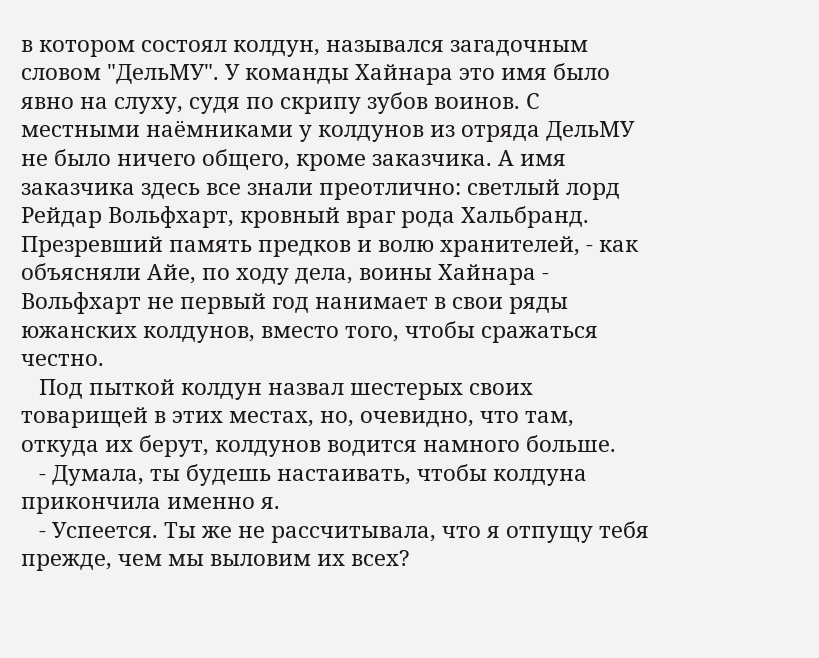в котором состоял колдун, назывался загадочным словом "ДельМУ". У команды Хайнара это имя было явно на слуху, судя по скрипу зубов воинов. С местными наёмниками у колдунов из отряда ДельМУ не было ничего общего, кроме заказчика. А имя заказчика здесь все знали преотлично: светлый лорд Рейдар Вольфхарт, кровный враг рода Хальбранд. Презревший память предков и волю хранителей, - как объясняли Айе, по ходу дела, воины Хайнара - Вольфхарт не первый год нанимает в свои ряды южанских колдунов, вместо того, чтобы сражаться честно.
   Под пыткой колдун назвал шестерых своих товарищей в этих местах, но, очевидно, что там, откуда их берут, колдунов водится намного больше.
   - Думала, ты будешь настаивать, чтобы колдуна прикончила именно я.
   - Успеется. Ты же не рассчитывала, что я отпущу тебя прежде, чем мы выловим их всех?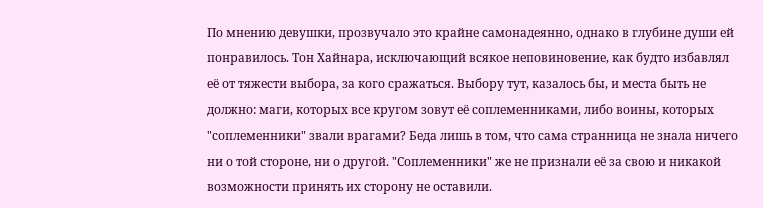По мнению девушки, прозвучало это крайне самонадеянно, однако в глубине души ей понравилось. Тон Хайнара, исключающий всякое неповиновение, как будто избавлял её от тяжести выбора, за кого сражаться. Выбору тут, казалось бы, и места быть не должно: маги, которых все кругом зовут её соплеменниками, либо воины, которых "соплеменники" звали врагами? Беда лишь в том, что сама странница не знала ничего ни о той стороне, ни о другой. "Соплеменники" же не признали её за свою и никакой возможности принять их сторону не оставили.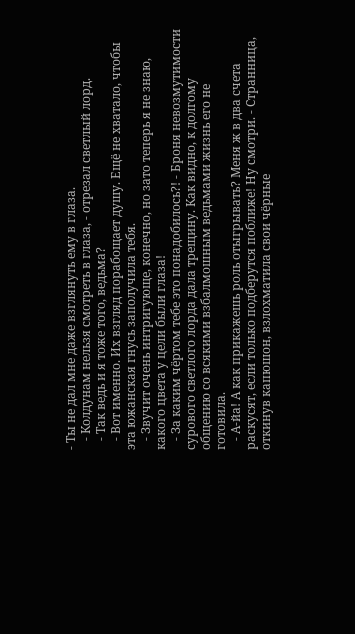- Ты не дал мне даже взглянуть ему в глаза.
   - Колдунам нельзя смотреть в глаза, - отрезал светлый лорд.
   - Так ведь и я тоже того, ведьма?
   - Вот именно. Их взгляд порабощает душу. Ещё не хватало, чтобы эта южанская гнусь заполучила тебя.
   - Звучит очень интригующе, конечно, но зато теперь я не знаю, какого цвета у цели были глаза!
   - За каким чёртом тебе это понадобилось?! - Броня невозмутимости сурового светлого лорда дала трещину. Как видно, к долгому общению со всякими взбалмошным ведьмами жизнь его не готовила.
   - А-йа! А как прикажешь роль отыгрывать? Меня ж в два счета раскусят, если только подберутся поближе! Ну смотри. - Странница, откинув капюшон, взлохматила свои чёрные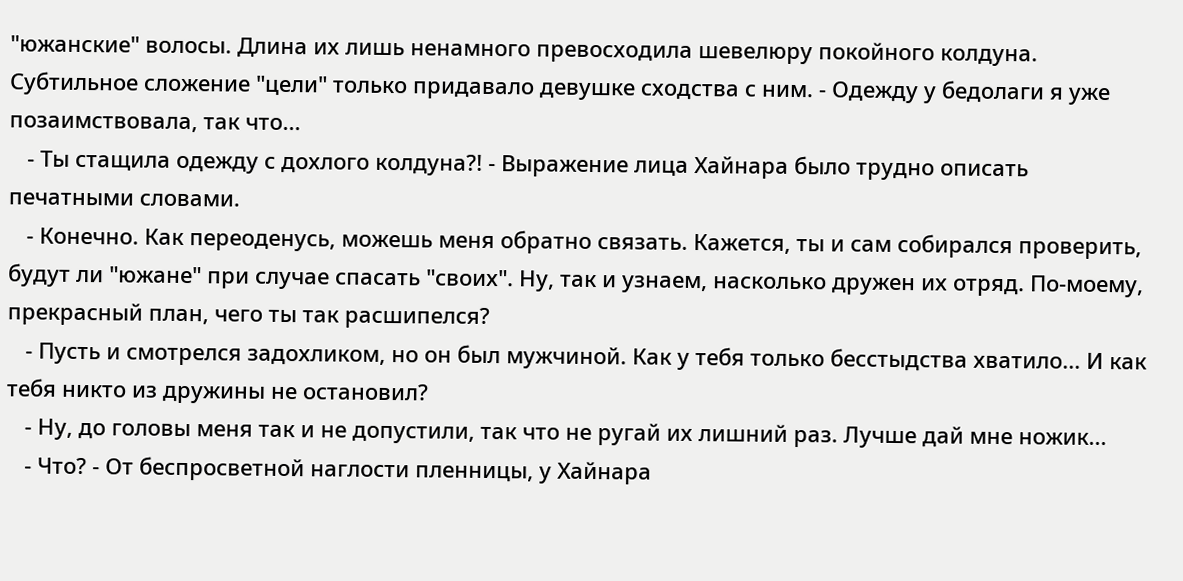"южанские" волосы. Длина их лишь ненамного превосходила шевелюру покойного колдуна. Субтильное сложение "цели" только придавало девушке сходства с ним. - Одежду у бедолаги я уже позаимствовала, так что...
   - Ты стащила одежду с дохлого колдуна?! - Выражение лица Хайнара было трудно описать печатными словами.
   - Конечно. Как переоденусь, можешь меня обратно связать. Кажется, ты и сам собирался проверить, будут ли "южане" при случае спасать "своих". Ну, так и узнаем, насколько дружен их отряд. По-моему, прекрасный план, чего ты так расшипелся?
   - Пусть и смотрелся задохликом, но он был мужчиной. Как у тебя только бесстыдства хватило... И как тебя никто из дружины не остановил?
   - Ну, до головы меня так и не допустили, так что не ругай их лишний раз. Лучше дай мне ножик...
   - Что? - От беспросветной наглости пленницы, у Хайнара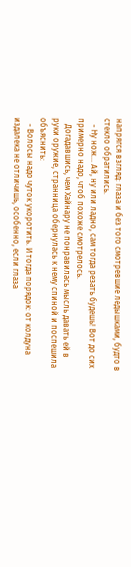напрягся взгляд: глаза и без того смотревшие ледышками, будто в стекло обратились.
   - Ну нож... Ай, ну или ладно, сам тогда резать будешь! Вот до сих примерно надо, чтоб похоже смотрелось.
   Догадавшись, чем Хайнару не понравилась мысль давать ей в руки оружие, странница обернулась к нему спиной и поспешила объяснить:
   - Волосы надо чуток укоротить. И тогда порядок: от колдуна издалека не отличишь, особенно, если глаза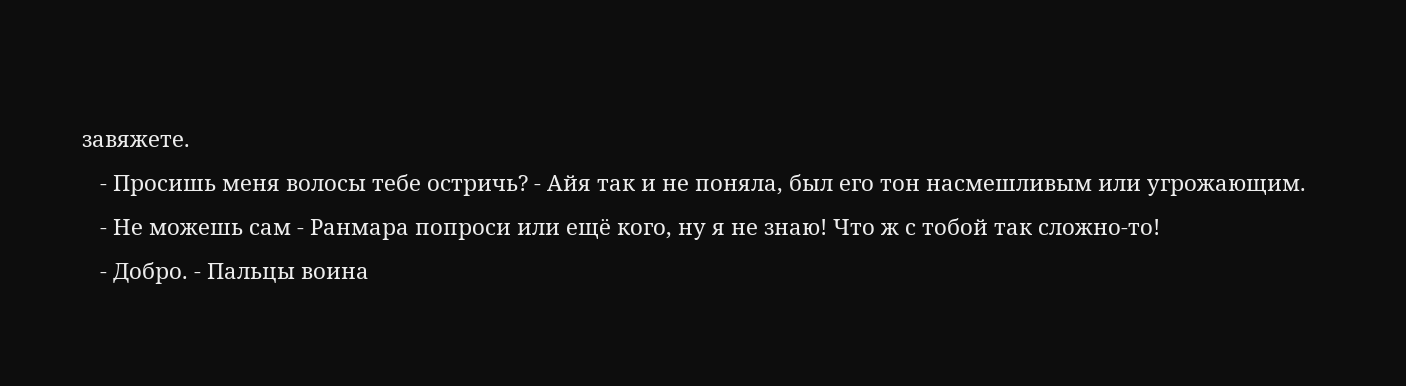завяжете.
   - Просишь меня волосы тебе остричь? - Айя так и не поняла, был его тон насмешливым или угрожающим.
   - Не можешь сам - Ранмара попроси или ещё кого, ну я не знаю! Что ж с тобой так сложно-то!
   - Добро. - Пальцы воина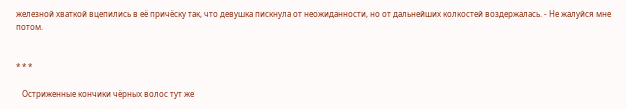железной хваткой вцепились в её причёску так, что девушка пискнула от неожиданности, но от дальнейших колкостей воздержалась. - Не жалуйся мне потом.


* * *

   Остриженные кончики чёрных волос тут же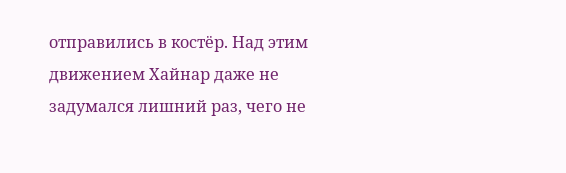отправились в костёр. Над этим движением Хайнар даже не задумался лишний раз, чего не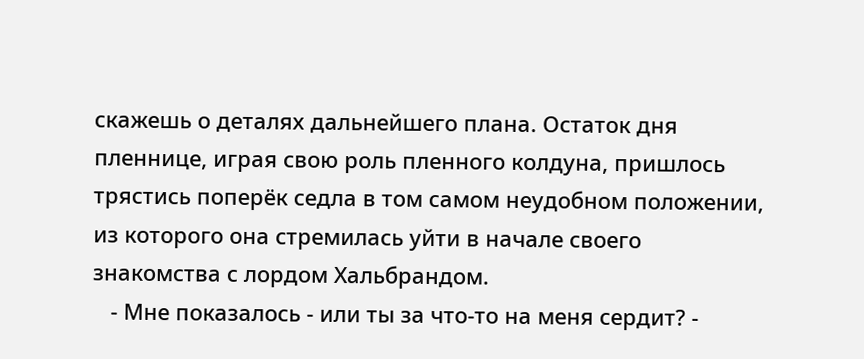скажешь о деталях дальнейшего плана. Остаток дня пленнице, играя свою роль пленного колдуна, пришлось трястись поперёк седла в том самом неудобном положении, из которого она стремилась уйти в начале своего знакомства с лордом Хальбрандом.
   - Мне показалось - или ты за что-то на меня сердит? -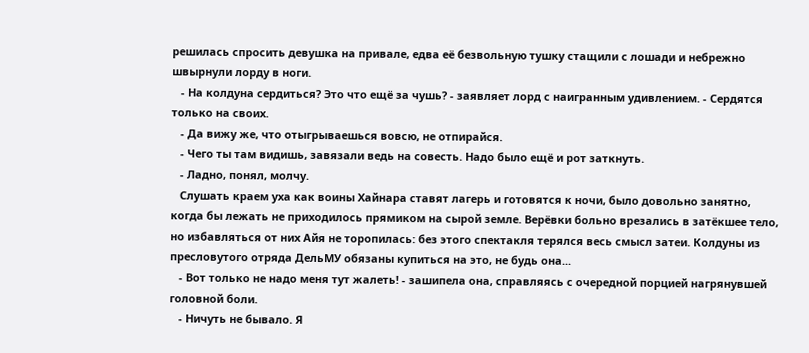решилась спросить девушка на привале, едва её безвольную тушку стащили с лошади и небрежно швырнули лорду в ноги.
   - На колдуна сердиться? Это что ещё за чушь? - заявляет лорд с наигранным удивлением. - Сердятся только на своих.
   - Да вижу же, что отыгрываешься вовсю, не отпирайся.
   - Чего ты там видишь, завязали ведь на совесть. Надо было ещё и рот заткнуть.
   - Ладно, понял, молчу.
   Слушать краем уха как воины Хайнара ставят лагерь и готовятся к ночи, было довольно занятно, когда бы лежать не приходилось прямиком на сырой земле. Верёвки больно врезались в затёкшее тело, но избавляться от них Айя не торопилась: без этого спектакля терялся весь смысл затеи. Колдуны из пресловутого отряда ДельМУ обязаны купиться на это, не будь она...
   - Вот только не надо меня тут жалеть! - зашипела она, справляясь с очередной порцией нагрянувшей головной боли.
   - Ничуть не бывало. Я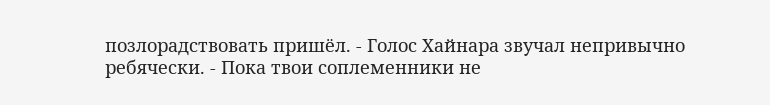позлорадствовать пришёл. - Голос Хайнара звучал непривычно ребячески. - Пока твои соплеменники не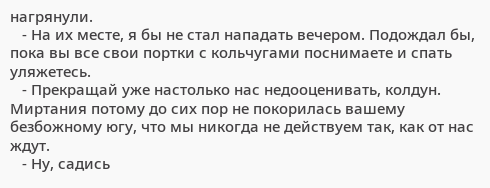нагрянули.
   - На их месте, я бы не стал нападать вечером. Подождал бы, пока вы все свои портки с кольчугами поснимаете и спать уляжетесь.
   - Прекращай уже настолько нас недооценивать, колдун. Миртания потому до сих пор не покорилась вашему безбожному югу, что мы никогда не действуем так, как от нас ждут.
   - Ну, садись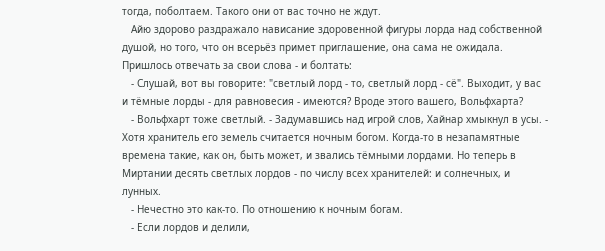тогда, поболтаем. Такого они от вас точно не ждут.
   Айю здорово раздражало нависание здоровенной фигуры лорда над собственной душой, но того, что он всерьёз примет приглашение, она сама не ожидала. Пришлось отвечать за свои слова - и болтать:
   - Слушай, вот вы говорите: "светлый лорд - то, светлый лорд - сё". Выходит, у вас и тёмные лорды - для равновесия - имеются? Вроде этого вашего, Вольфхарта?
   - Вольфхарт тоже светлый. - Задумавшись над игрой слов, Хайнар хмыкнул в усы. - Хотя хранитель его земель считается ночным богом. Когда-то в незапамятные времена такие, как он, быть может, и звались тёмными лордами. Но теперь в Миртании десять светлых лордов - по числу всех хранителей: и солнечных, и лунных.
   - Нечестно это как-то. По отношению к ночным богам.
   - Если лордов и делили,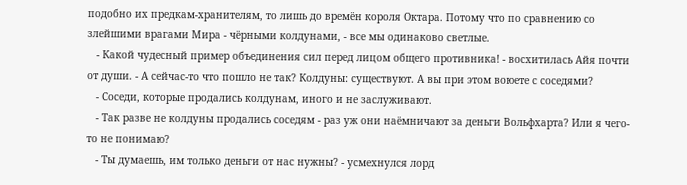подобно их предкам-хранителям, то лишь до времён короля Октара. Потому что по сравнению со злейшими врагами Мира - чёрными колдунами, - все мы одинаково светлые.
   - Какой чудесный пример объединения сил перед лицом общего противника! - восхитилась Айя почти от души. - А сейчас-то что пошло не так? Колдуны: существуют. А вы при этом воюете с соседями?
   - Соседи, которые продались колдунам, иного и не заслуживают.
   - Так разве не колдуны продались соседям - раз уж они наёмничают за деньги Вольфхарта? Или я чего-то не понимаю?
   - Ты думаешь, им только деньги от нас нужны? - усмехнулся лорд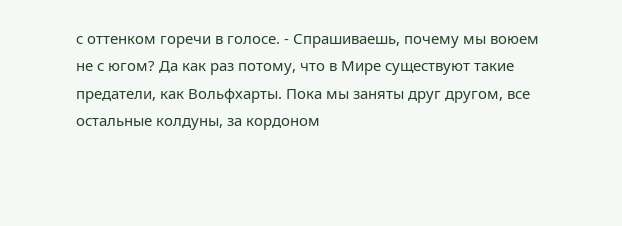с оттенком горечи в голосе. - Спрашиваешь, почему мы воюем не с югом? Да как раз потому, что в Мире существуют такие предатели, как Вольфхарты. Пока мы заняты друг другом, все остальные колдуны, за кордоном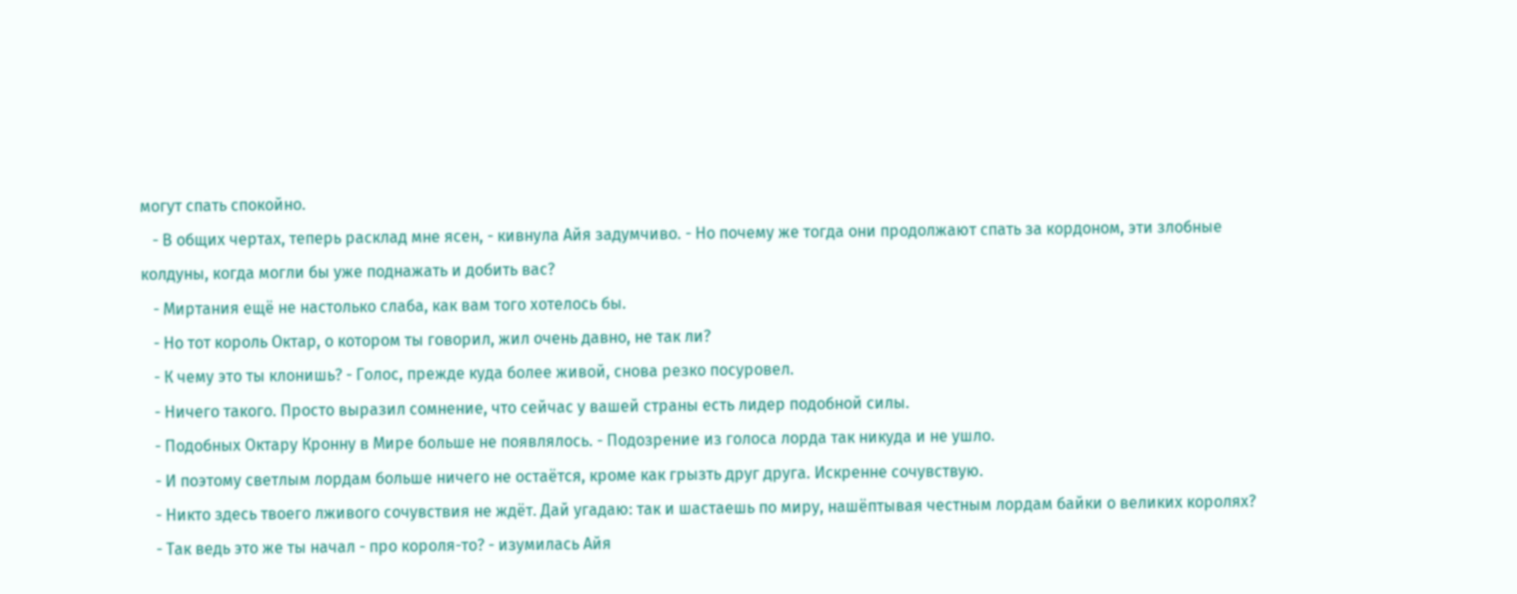могут спать спокойно.
   - В общих чертах, теперь расклад мне ясен, - кивнула Айя задумчиво. - Но почему же тогда они продолжают спать за кордоном, эти злобные колдуны, когда могли бы уже поднажать и добить вас?
   - Миртания ещё не настолько слаба, как вам того хотелось бы.
   - Но тот король Октар, о котором ты говорил, жил очень давно, не так ли?
   - К чему это ты клонишь? - Голос, прежде куда более живой, снова резко посуровел.
   - Ничего такого. Просто выразил сомнение, что сейчас у вашей страны есть лидер подобной силы.
   - Подобных Октару Кронну в Мире больше не появлялось. - Подозрение из голоса лорда так никуда и не ушло.
   - И поэтому светлым лордам больше ничего не остаётся, кроме как грызть друг друга. Искренне сочувствую.
   - Никто здесь твоего лживого сочувствия не ждёт. Дай угадаю: так и шастаешь по миру, нашёптывая честным лордам байки о великих королях?
   - Так ведь это же ты начал - про короля-то? - изумилась Айя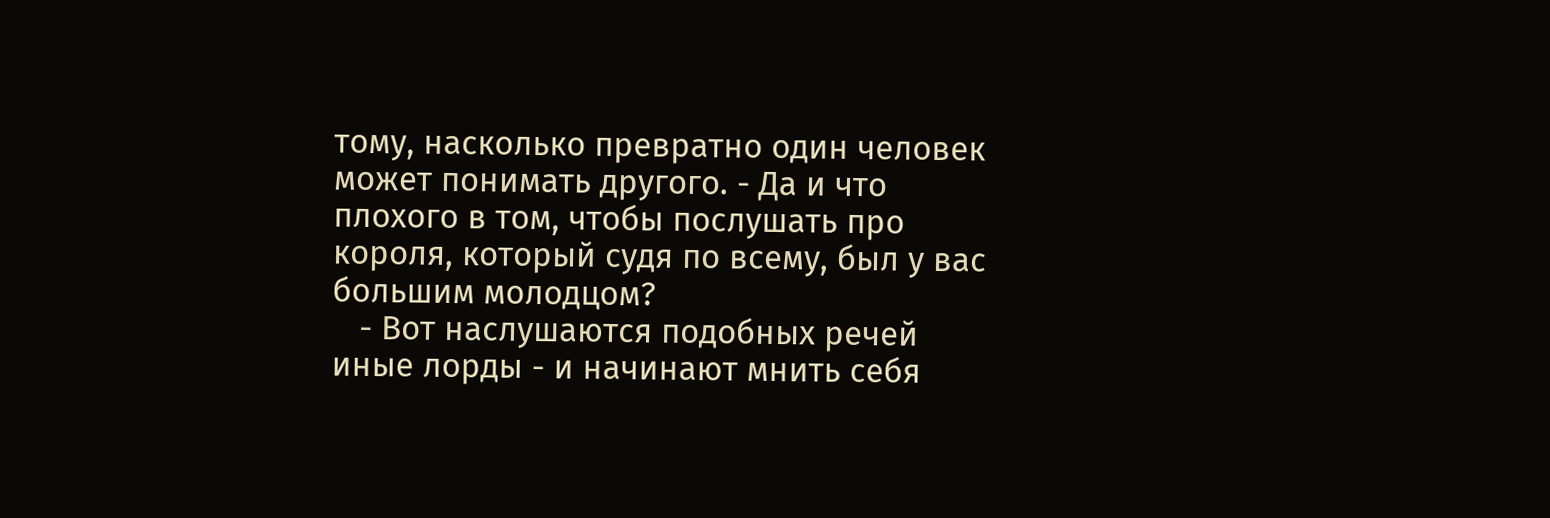тому, насколько превратно один человек может понимать другого. - Да и что плохого в том, чтобы послушать про короля, который судя по всему, был у вас большим молодцом?
   - Вот наслушаются подобных речей иные лорды - и начинают мнить себя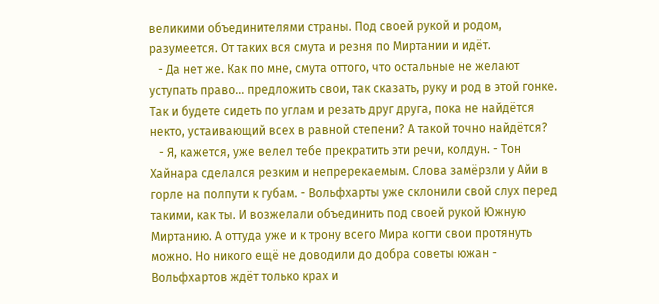великими объединителями страны. Под своей рукой и родом, разумеется. От таких вся смута и резня по Миртании и идёт.
   - Да нет же. Как по мне, смута оттого, что остальные не желают уступать право... предложить свои, так сказать, руку и род в этой гонке. Так и будете сидеть по углам и резать друг друга, пока не найдётся некто, устаивающий всех в равной степени? А такой точно найдётся?
   - Я, кажется, уже велел тебе прекратить эти речи, колдун. - Тон Хайнара сделался резким и непререкаемым. Слова замёрзли у Айи в горле на полпути к губам. - Вольфхарты уже склонили свой слух перед такими, как ты. И возжелали объединить под своей рукой Южную Миртанию. А оттуда уже и к трону всего Мира когти свои протянуть можно. Но никого ещё не доводили до добра советы южан - Вольфхартов ждёт только крах и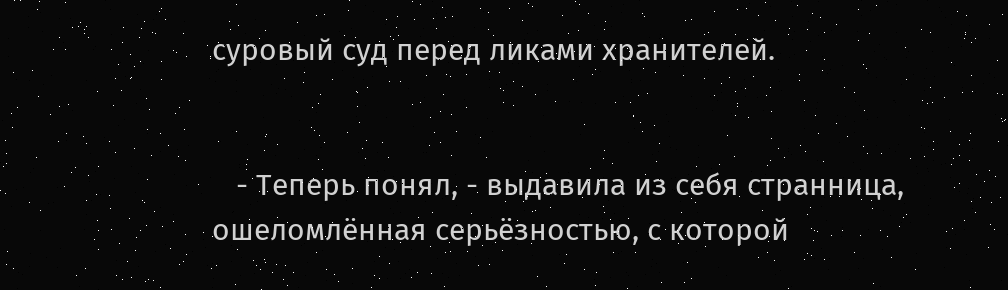суровый суд перед ликами хранителей.


   - Теперь понял, - выдавила из себя странница, ошеломлённая серьёзностью, с которой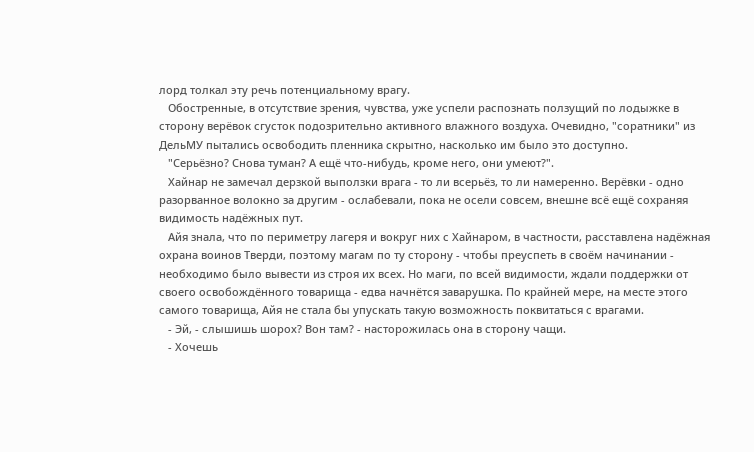лорд толкал эту речь потенциальному врагу.
   Обостренные, в отсутствие зрения, чувства, уже успели распознать ползущий по лодыжке в сторону верёвок сгусток подозрительно активного влажного воздуха. Очевидно, "соратники" из ДельМУ пытались освободить пленника скрытно, насколько им было это доступно.
   "Серьёзно? Снова туман? А ещё что-нибудь, кроме него, они умеют?".
   Хайнар не замечал дерзкой выползки врага - то ли всерьёз, то ли намеренно. Верёвки - одно разорванное волокно за другим - ослабевали, пока не осели совсем, внешне всё ещё сохраняя видимость надёжных пут.
   Айя знала, что по периметру лагеря и вокруг них с Хайнаром, в частности, расставлена надёжная охрана воинов Тверди, поэтому магам по ту сторону - чтобы преуспеть в своём начинании - необходимо было вывести из строя их всех. Но маги, по всей видимости, ждали поддержки от своего освобождённого товарища - едва начнётся заварушка. По крайней мере, на месте этого самого товарища, Айя не стала бы упускать такую возможность поквитаться с врагами.
   - Эй, - слышишь шорох? Вон там? - насторожилась она в сторону чащи.
   - Хочешь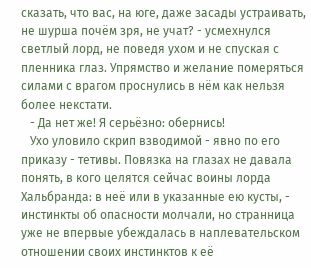сказать, что вас, на юге, даже засады устраивать, не шурша почём зря, не учат? - усмехнулся светлый лорд, не поведя ухом и не спуская с пленника глаз. Упрямство и желание померяться силами с врагом проснулись в нём как нельзя более некстати.
   - Да нет же! Я серьёзно: обернись!
   Ухо уловило скрип взводимой - явно по его приказу - тетивы. Повязка на глазах не давала понять, в кого целятся сейчас воины лорда Хальбранда: в неё или в указанные ею кусты, - инстинкты об опасности молчали, но странница уже не впервые убеждалась в наплевательском отношении своих инстинктов к её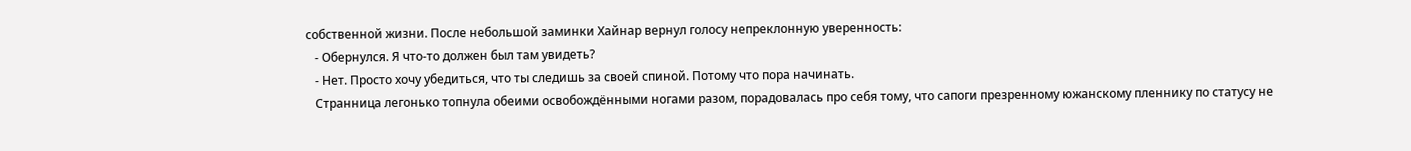собственной жизни. После небольшой заминки Хайнар вернул голосу непреклонную уверенность:
   - Обернулся. Я что-то должен был там увидеть?
   - Нет. Просто хочу убедиться, что ты следишь за своей спиной. Потому что пора начинать.
   Странница легонько топнула обеими освобождёнными ногами разом, порадовалась про себя тому, что сапоги презренному южанскому пленнику по статусу не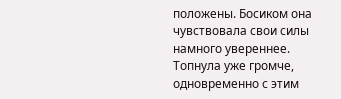положены. Босиком она чувствовала свои силы намного увереннее. Топнула уже громче, одновременно с этим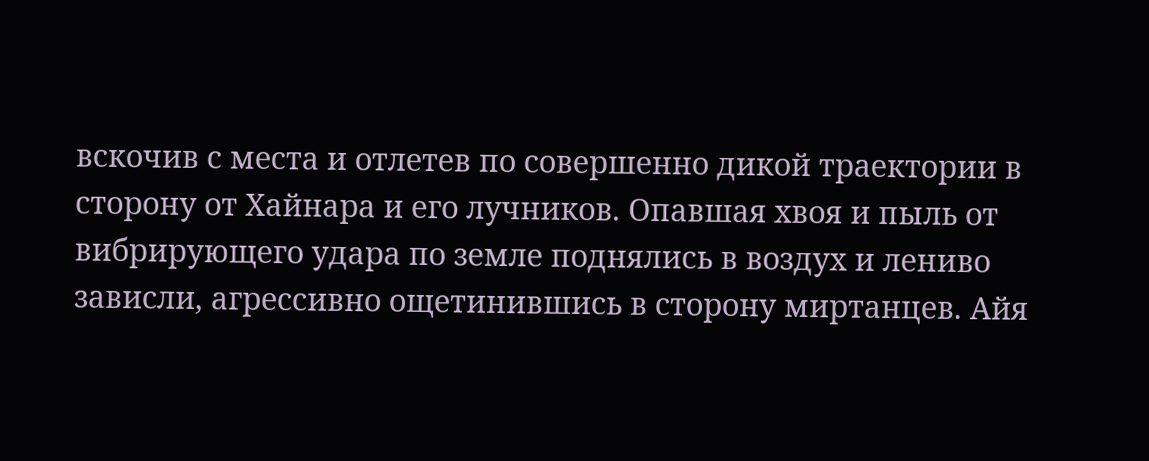вскочив с места и отлетев по совершенно дикой траектории в сторону от Хайнара и его лучников. Опавшая хвоя и пыль от вибрирующего удара по земле поднялись в воздух и лениво зависли, агрессивно ощетинившись в сторону миртанцев. Айя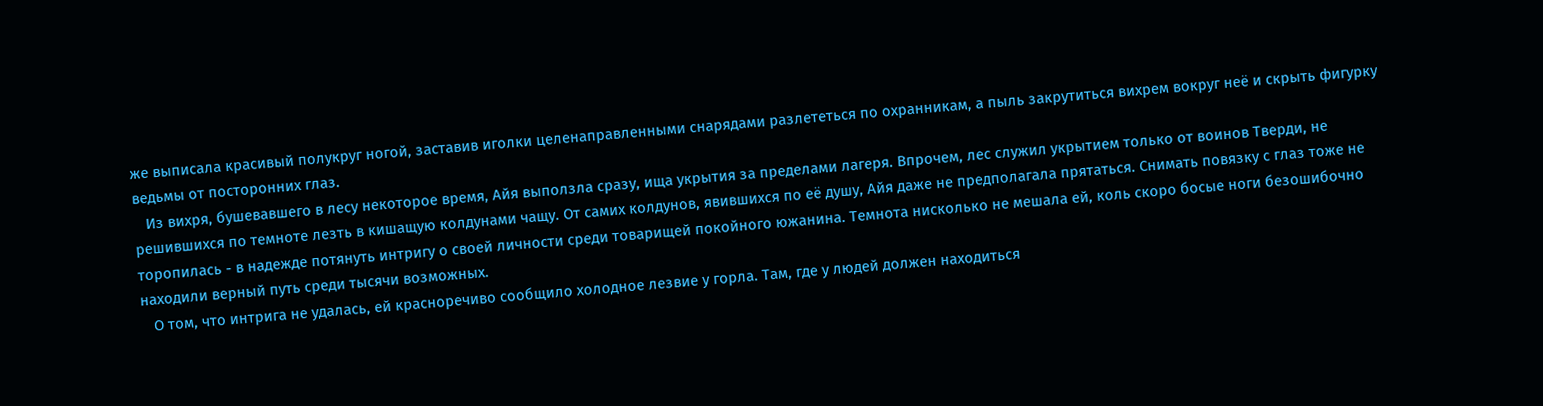же выписала красивый полукруг ногой, заставив иголки целенаправленными снарядами разлететься по охранникам, а пыль закрутиться вихрем вокруг неё и скрыть фигурку ведьмы от посторонних глаз.
   Из вихря, бушевавшего в лесу некоторое время, Айя выползла сразу, ища укрытия за пределами лагеря. Впрочем, лес служил укрытием только от воинов Тверди, не решившихся по темноте лезть в кишащую колдунами чащу. От самих колдунов, явившихся по её душу, Айя даже не предполагала прятаться. Снимать повязку с глаз тоже не торопилась - в надежде потянуть интригу о своей личности среди товарищей покойного южанина. Темнота нисколько не мешала ей, коль скоро босые ноги безошибочно находили верный путь среди тысячи возможных.
   О том, что интрига не удалась, ей красноречиво сообщило холодное лезвие у горла. Там, где у людей должен находиться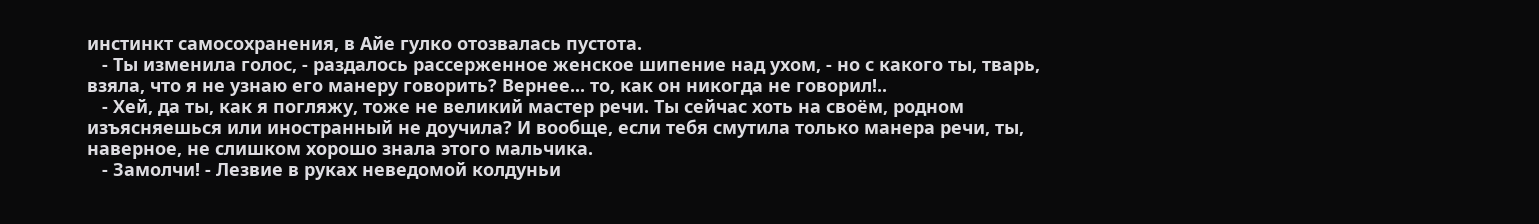инстинкт самосохранения, в Айе гулко отозвалась пустота.
   - Ты изменила голос, - раздалось рассерженное женское шипение над ухом, - но с какого ты, тварь, взяла, что я не узнаю его манеру говорить? Вернее... то, как он никогда не говорил!..
   - Хей, да ты, как я погляжу, тоже не великий мастер речи. Ты сейчас хоть на своём, родном изъясняешься или иностранный не доучила? И вообще, если тебя смутила только манера речи, ты, наверное, не слишком хорошо знала этого мальчика.
   - Замолчи! - Лезвие в руках неведомой колдуньи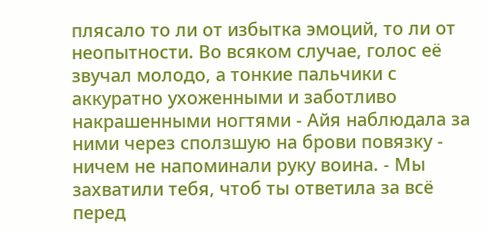плясало то ли от избытка эмоций, то ли от неопытности. Во всяком случае, голос её звучал молодо, а тонкие пальчики с аккуратно ухоженными и заботливо накрашенными ногтями - Айя наблюдала за ними через сползшую на брови повязку - ничем не напоминали руку воина. - Мы захватили тебя, чтоб ты ответила за всё перед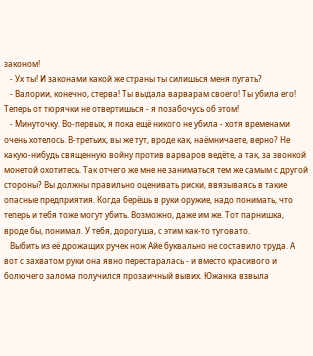законом!
   - Ух ты! И законами какой же страны ты силишься меня пугать?
   - Валории, конечно, стерва! Ты выдала варварам своего! Ты убила его! Теперь от тюрячки не отвертишься - я позабочусь об этом!
   - Минуточку. Во-первых, я пока ещё никого не убила - хотя временами очень хотелось. В-третьих, вы же тут, вроде как, наёмничаете, верно? Не какую-нибудь священную войну против варваров ведёте, а так, за звонкой монетой охотитесь. Так отчего же мне не заниматься тем же самым с другой стороны? Вы должны правильно оценивать риски, ввязываясь в такие опасные предприятия. Когда берёшь в руки оружие, надо понимать, что теперь и тебя тоже могут убить. Возможно, даже им же. Тот парнишка, вроде бы, понимал. У тебя, дорогуша, с этим как-то туговато.
   Выбить из её дрожащих ручек нож Айе буквально не составило труда. А вот с захватом руки она явно перестаралась - и вместо красивого и болючего залома получился прозаичный вывих. Южанка взвыла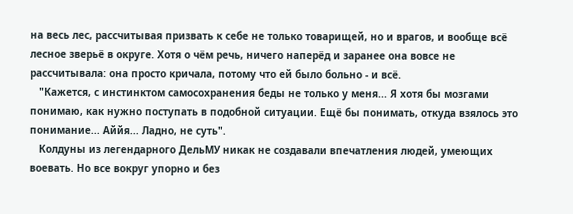на весь лес, рассчитывая призвать к себе не только товарищей, но и врагов, и вообще всё лесное зверьё в округе. Хотя о чём речь, ничего наперёд и заранее она вовсе не рассчитывала: она просто кричала, потому что ей было больно - и всё.
   "Кажется, с инстинктом самосохранения беды не только у меня... Я хотя бы мозгами понимаю, как нужно поступать в подобной ситуации. Ещё бы понимать, откуда взялось это понимание... Аййя... Ладно, не суть".
   Колдуны из легендарного ДельМУ никак не создавали впечатления людей, умеющих воевать. Но все вокруг упорно и без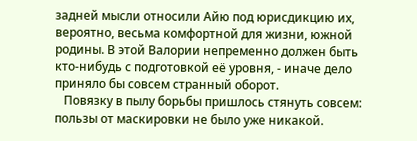задней мысли относили Айю под юрисдикцию их, вероятно, весьма комфортной для жизни, южной родины. В этой Валории непременно должен быть кто-нибудь с подготовкой её уровня, - иначе дело приняло бы совсем странный оборот.
   Повязку в пылу борьбы пришлось стянуть совсем: пользы от маскировки не было уже никакой.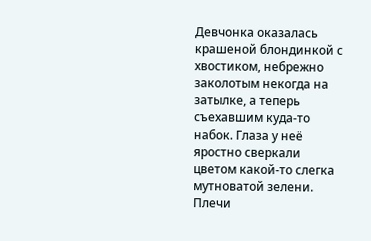Девчонка оказалась крашеной блондинкой с хвостиком, небрежно заколотым некогда на затылке, а теперь съехавшим куда-то набок. Глаза у неё яростно сверкали цветом какой-то слегка мутноватой зелени. Плечи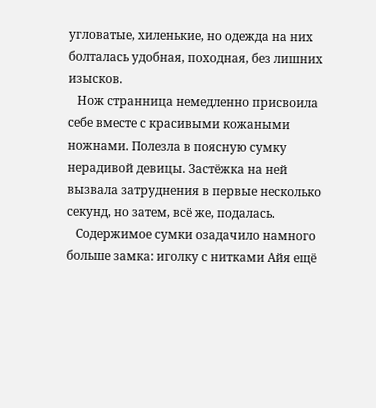угловатые, хиленькие, но одежда на них болталась удобная, походная, без лишних изысков.
   Нож странница немедленно присвоила себе вместе с красивыми кожаными ножнами. Полезла в поясную сумку нерадивой девицы. Застёжка на ней вызвала затруднения в первые несколько секунд, но затем, всё же, подалась.
   Содержимое сумки озадачило намного больше замка: иголку с нитками Айя ещё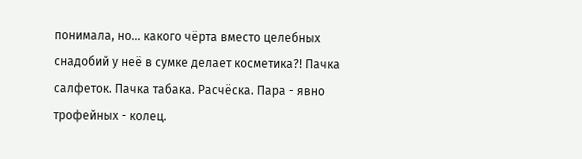понимала, но... какого чёрта вместо целебных снадобий у неё в сумке делает косметика?! Пачка салфеток. Пачка табака. Расчёска. Пара - явно трофейных - колец.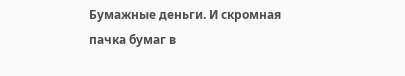Бумажные деньги. И скромная пачка бумаг в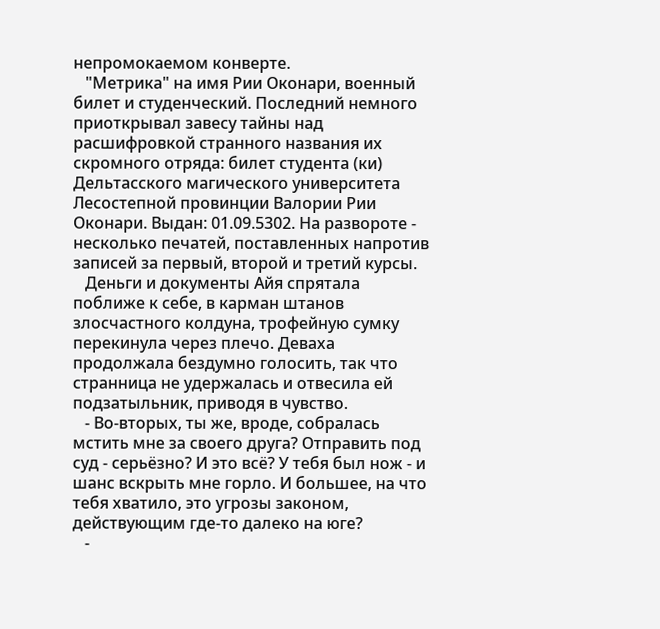непромокаемом конверте.
   "Метрика" на имя Рии Оконари, военный билет и студенческий. Последний немного приоткрывал завесу тайны над расшифровкой странного названия их скромного отряда: билет студента (ки) Дельтасского магического университета Лесостепной провинции Валории Рии Оконари. Выдан: 01.09.5302. На развороте - несколько печатей, поставленных напротив записей за первый, второй и третий курсы.
   Деньги и документы Айя спрятала поближе к себе, в карман штанов злосчастного колдуна, трофейную сумку перекинула через плечо. Деваха продолжала бездумно голосить, так что странница не удержалась и отвесила ей подзатыльник, приводя в чувство.
   - Во-вторых, ты же, вроде, собралась мстить мне за своего друга? Отправить под суд - серьёзно? И это всё? У тебя был нож - и шанс вскрыть мне горло. И большее, на что тебя хватило, это угрозы законом, действующим где-то далеко на юге?
   -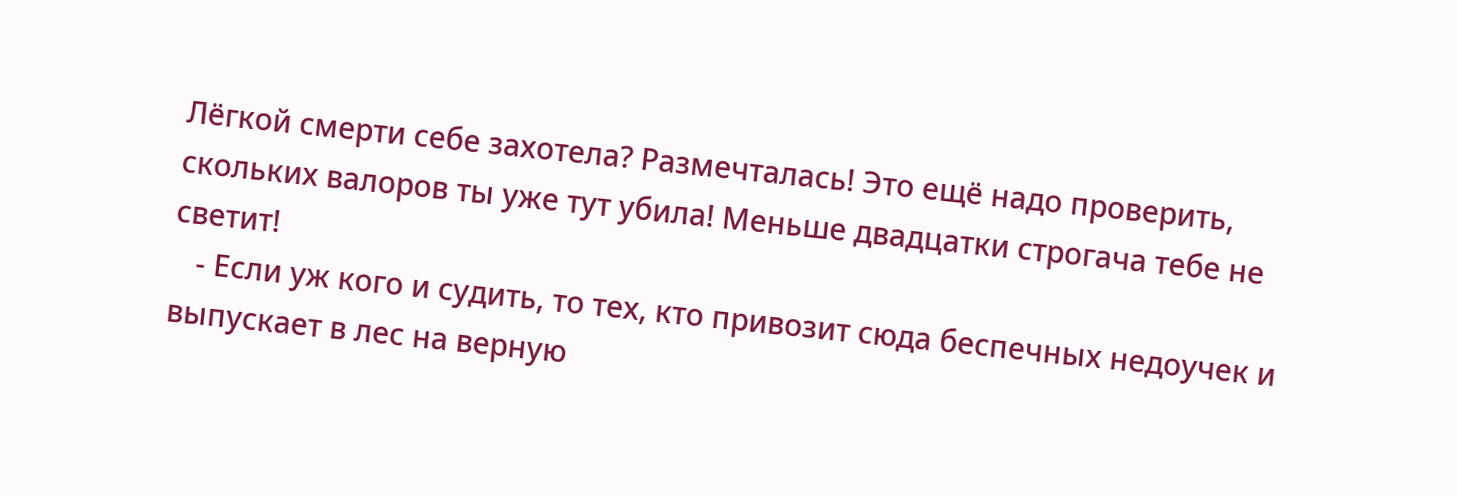Лёгкой смерти себе захотела? Размечталась! Это ещё надо проверить, скольких валоров ты уже тут убила! Меньше двадцатки строгача тебе не светит!
   - Если уж кого и судить, то тех, кто привозит сюда беспечных недоучек и выпускает в лес на верную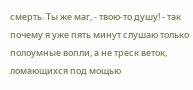смерть. Ты же маг, - твою-то душу! - так почему я уже пять минут слушаю только полоумные вопли, а не треск веток, ломающихся под мощью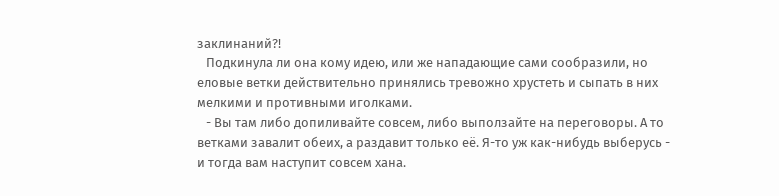заклинаний?!
   Подкинула ли она кому идею, или же нападающие сами сообразили, но еловые ветки действительно принялись тревожно хрустеть и сыпать в них мелкими и противными иголками.
   - Вы там либо допиливайте совсем, либо выползайте на переговоры. А то ветками завалит обеих, а раздавит только её. Я-то уж как-нибудь выберусь - и тогда вам наступит совсем хана.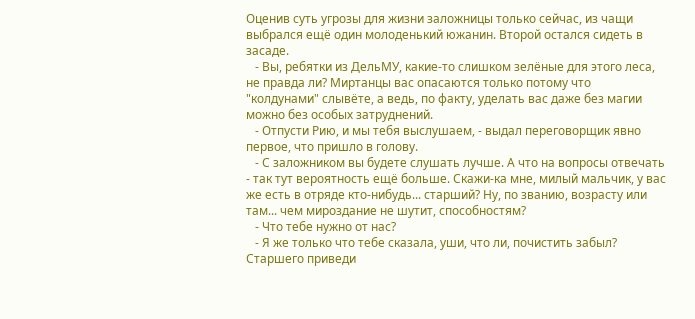Оценив суть угрозы для жизни заложницы только сейчас, из чащи выбрался ещё один молоденький южанин. Второй остался сидеть в засаде.
   - Вы, ребятки из ДельМУ, какие-то слишком зелёные для этого леса, не правда ли? Миртанцы вас опасаются только потому что "колдунами" слывёте, а ведь, по факту, уделать вас даже без магии можно без особых затруднений.
   - Отпусти Рию, и мы тебя выслушаем, - выдал переговорщик явно первое, что пришло в голову.
   - С заложником вы будете слушать лучше. А что на вопросы отвечать - так тут вероятность ещё больше. Скажи-ка мне, милый мальчик, у вас же есть в отряде кто-нибудь... старший? Ну, по званию, возрасту или там... чем мироздание не шутит, способностям?
   - Что тебе нужно от нас?
   - Я же только что тебе сказала, уши, что ли, почистить забыл? Старшего приведи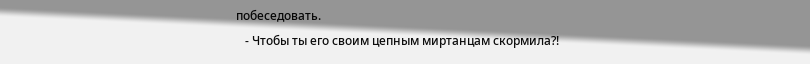побеседовать.
   - Чтобы ты его своим цепным миртанцам скормила?!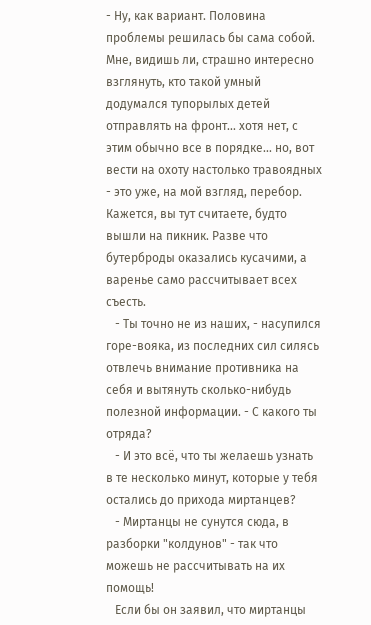- Ну, как вариант. Половина проблемы решилась бы сама собой. Мне, видишь ли, страшно интересно взглянуть, кто такой умный додумался тупорылых детей отправлять на фронт... хотя нет, с этим обычно все в порядке... но, вот вести на охоту настолько травоядных - это уже, на мой взгляд, перебор. Кажется, вы тут считаете, будто вышли на пикник. Разве что бутерброды оказались кусачими, а варенье само рассчитывает всех съесть.
   - Ты точно не из наших, - насупился горе-вояка, из последних сил силясь отвлечь внимание противника на себя и вытянуть сколько-нибудь полезной информации. - С какого ты отряда?
   - И это всё, что ты желаешь узнать в те несколько минут, которые у тебя остались до прихода миртанцев?
   - Миртанцы не сунутся сюда, в разборки "колдунов" - так что можешь не рассчитывать на их помощь!
   Если бы он заявил, что миртанцы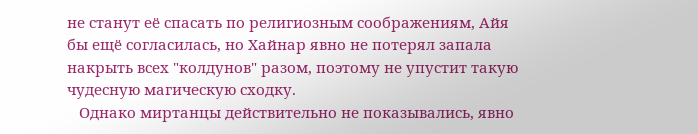не станут её спасать по религиозным соображениям, Айя бы ещё согласилась, но Хайнар явно не потерял запала накрыть всех "колдунов" разом, поэтому не упустит такую чудесную магическую сходку.
   Однако миртанцы действительно не показывались, явно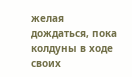желая дождаться, пока колдуны в ходе своих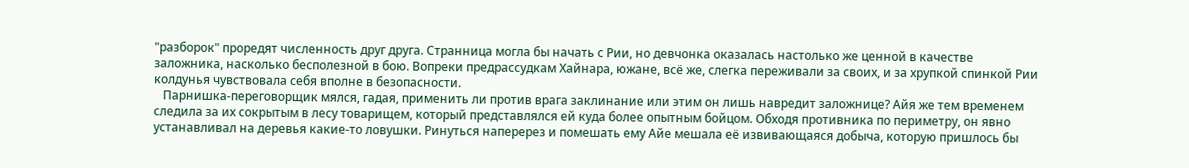"разборок" проредят численность друг друга. Странница могла бы начать с Рии, но девчонка оказалась настолько же ценной в качестве заложника, насколько бесполезной в бою. Вопреки предрассудкам Хайнара, южане, всё же, слегка переживали за своих, и за хрупкой спинкой Рии колдунья чувствовала себя вполне в безопасности.
   Парнишка-переговорщик мялся, гадая, применить ли против врага заклинание или этим он лишь навредит заложнице? Айя же тем временем следила за их сокрытым в лесу товарищем, который представлялся ей куда более опытным бойцом. Обходя противника по периметру, он явно устанавливал на деревья какие-то ловушки. Ринуться наперерез и помешать ему Айе мешала её извивающаяся добыча, которую пришлось бы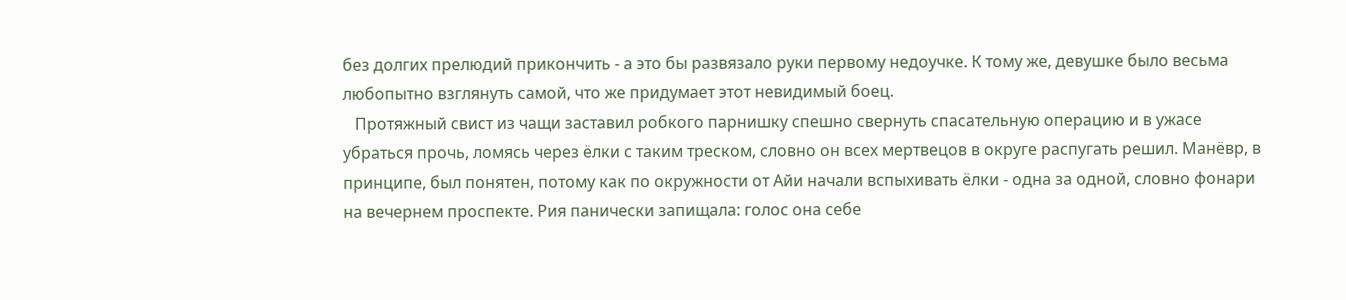без долгих прелюдий прикончить - а это бы развязало руки первому недоучке. К тому же, девушке было весьма любопытно взглянуть самой, что же придумает этот невидимый боец.
   Протяжный свист из чащи заставил робкого парнишку спешно свернуть спасательную операцию и в ужасе убраться прочь, ломясь через ёлки с таким треском, словно он всех мертвецов в округе распугать решил. Манёвр, в принципе, был понятен, потому как по окружности от Айи начали вспыхивать ёлки - одна за одной, словно фонари на вечернем проспекте. Рия панически запищала: голос она себе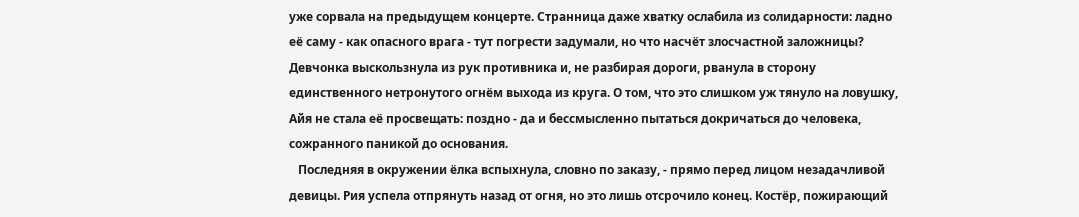уже сорвала на предыдущем концерте. Странница даже хватку ослабила из солидарности: ладно её саму - как опасного врага - тут погрести задумали, но что насчёт злосчастной заложницы? Девчонка выскользнула из рук противника и, не разбирая дороги, рванула в сторону единственного нетронутого огнём выхода из круга. О том, что это слишком уж тянуло на ловушку, Айя не стала её просвещать: поздно - да и бессмысленно пытаться докричаться до человека, сожранного паникой до основания.
   Последняя в окружении ёлка вспыхнула, словно по заказу, - прямо перед лицом незадачливой девицы. Рия успела отпрянуть назад от огня, но это лишь отсрочило конец. Костёр, пожирающий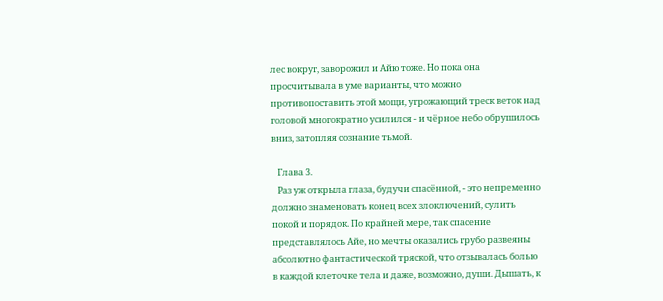лес вокруг, заворожил и Айю тоже. Но пока она просчитывала в уме варианты, что можно противопоставить этой мощи, угрожающий треск веток над головой многократно усилился - и чёрное небо обрушилось вниз, затопляя сознание тьмой.

   Глава 3.
   Раз уж открыла глаза, будучи спасённой, - это непременно должно знаменовать конец всех злоключений, сулить покой и порядок. По крайней мере, так спасение представлялось Айе, но мечты оказались грубо развеяны абсолютно фантастической тряской, что отзывалась болью в каждой клеточке тела и даже, возможно, души. Дышать, к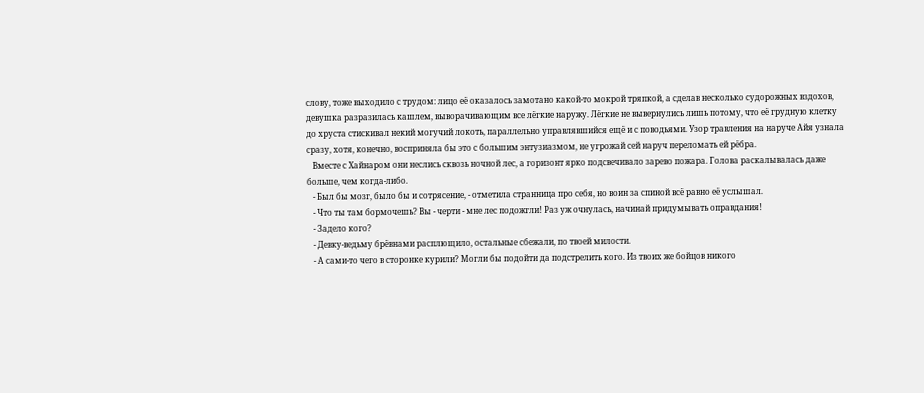слову, тоже выходило с трудом: лицо её оказалось замотано какой-то мокрой тряпкой, а сделав несколько судорожных вздохов, девушка разразилась кашлем, выворачивающим все лёгкие наружу. Лёгкие не вывернулись лишь потому, что её грудную клетку до хруста стискивал некий могучий локоть, параллельно управлявшийся ещё и с поводьями. Узор травления на наруче Айя узнала сразу, хотя, конечно, восприняла бы это с большим энтузиазмом, не угрожай сей наруч переломать ей рёбра.
   Вместе с Хайнаром они неслись сквозь ночной лес, а горизонт ярко подсвечивало зарево пожара. Голова раскалывалась даже больше, чем когда-либо.
   - Был бы мозг, было бы и сотрясение, - отметила странница про себя, но воин за спиной всё равно её услышал.
   - Что ты там бормочешь? Вы - черти - мне лес подожгли! Раз уж очнулась, начинай придумывать оправдания!
   - Задело кого?
   - Девку-ведьму брёвнами расплющило, остальные сбежали, по твоей милости.
   - А сами-то чего в сторонке курили? Могли бы подойти да подстрелить кого. Из твоих же бойцов никого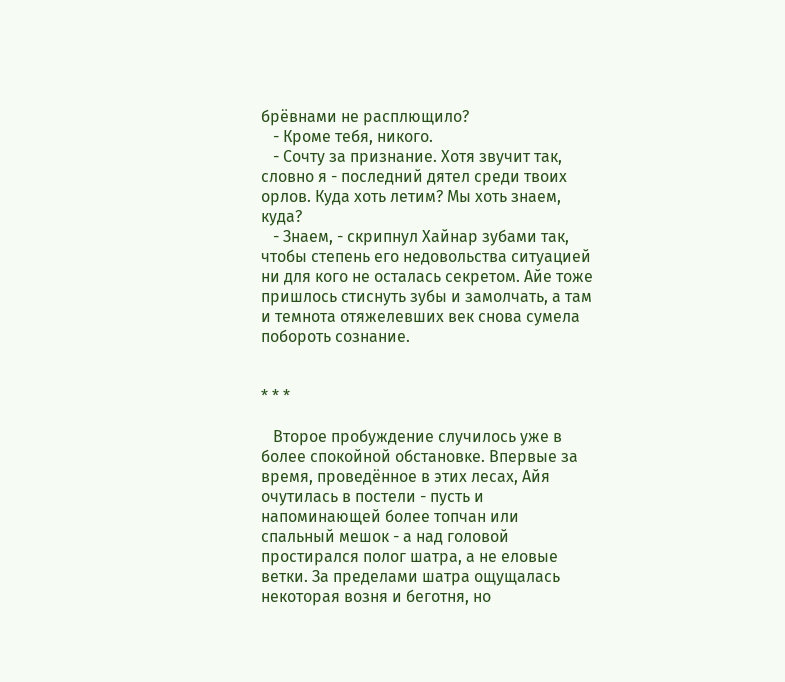брёвнами не расплющило?
   - Кроме тебя, никого.
   - Сочту за признание. Хотя звучит так, словно я - последний дятел среди твоих орлов. Куда хоть летим? Мы хоть знаем, куда?
   - Знаем, - скрипнул Хайнар зубами так, чтобы степень его недовольства ситуацией ни для кого не осталась секретом. Айе тоже пришлось стиснуть зубы и замолчать, а там и темнота отяжелевших век снова сумела побороть сознание.


* * *

   Второе пробуждение случилось уже в более спокойной обстановке. Впервые за время, проведённое в этих лесах, Айя очутилась в постели - пусть и напоминающей более топчан или спальный мешок - а над головой простирался полог шатра, а не еловые ветки. За пределами шатра ощущалась некоторая возня и беготня, но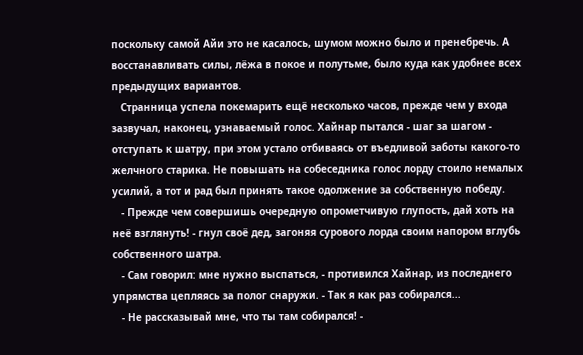поскольку самой Айи это не касалось, шумом можно было и пренебречь. А восстанавливать силы, лёжа в покое и полутьме, было куда как удобнее всех предыдущих вариантов.
   Странница успела покемарить ещё несколько часов, прежде чем у входа зазвучал, наконец, узнаваемый голос. Хайнар пытался - шаг за шагом - отступать к шатру, при этом устало отбиваясь от въедливой заботы какого-то желчного старика. Не повышать на собеседника голос лорду стоило немалых усилий, а тот и рад был принять такое одолжение за собственную победу.
   - Прежде чем совершишь очередную опрометчивую глупость, дай хоть на неё взглянуть! - гнул своё дед, загоняя сурового лорда своим напором вглубь собственного шатра.
   - Сам говорил: мне нужно выспаться, - противился Хайнар, из последнего упрямства цепляясь за полог снаружи. - Так я как раз собирался...
   - Не рассказывай мне, что ты там собирался! -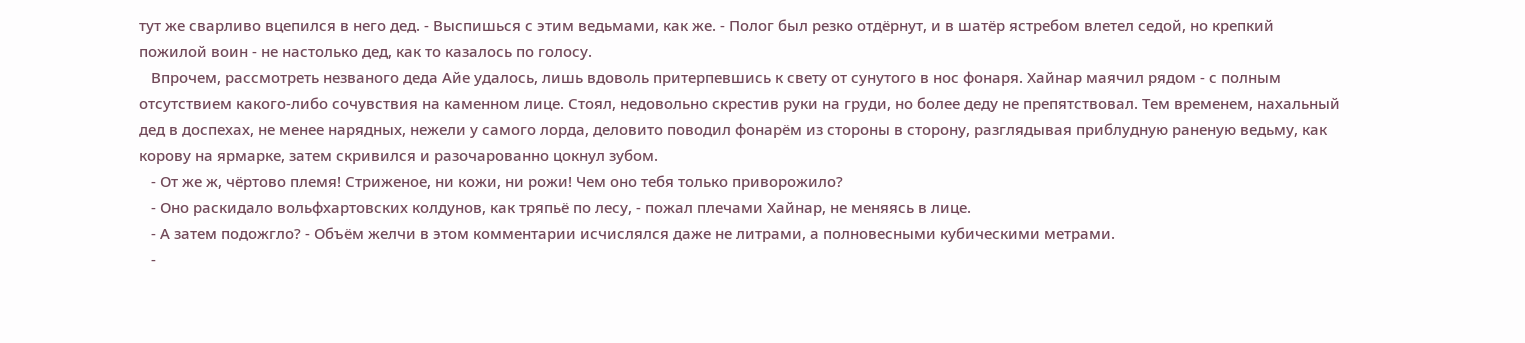тут же сварливо вцепился в него дед. - Выспишься с этим ведьмами, как же. - Полог был резко отдёрнут, и в шатёр ястребом влетел седой, но крепкий пожилой воин - не настолько дед, как то казалось по голосу.
   Впрочем, рассмотреть незваного деда Айе удалось, лишь вдоволь притерпевшись к свету от сунутого в нос фонаря. Хайнар маячил рядом - с полным отсутствием какого-либо сочувствия на каменном лице. Стоял, недовольно скрестив руки на груди, но более деду не препятствовал. Тем временем, нахальный дед в доспехах, не менее нарядных, нежели у самого лорда, деловито поводил фонарём из стороны в сторону, разглядывая приблудную раненую ведьму, как корову на ярмарке, затем скривился и разочарованно цокнул зубом.
   - От же ж, чёртово племя! Стриженое, ни кожи, ни рожи! Чем оно тебя только приворожило?
   - Оно раскидало вольфхартовских колдунов, как тряпьё по лесу, - пожал плечами Хайнар, не меняясь в лице.
   - А затем подожгло? - Объём желчи в этом комментарии исчислялся даже не литрами, а полновесными кубическими метрами.
   -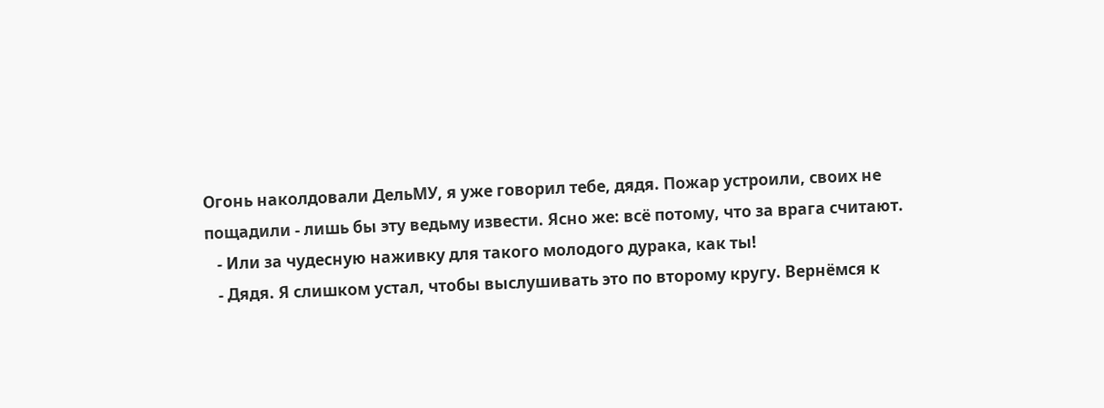Огонь наколдовали ДельМУ, я уже говорил тебе, дядя. Пожар устроили, своих не пощадили - лишь бы эту ведьму извести. Ясно же: всё потому, что за врага считают.
   - Или за чудесную наживку для такого молодого дурака, как ты!
   - Дядя. Я слишком устал, чтобы выслушивать это по второму кругу. Вернёмся к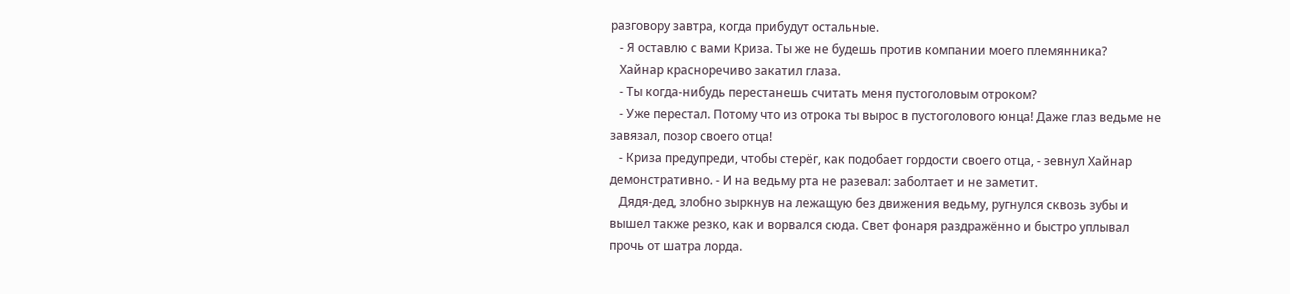разговору завтра, когда прибудут остальные.
   - Я оставлю с вами Криза. Ты же не будешь против компании моего племянника?
   Хайнар красноречиво закатил глаза.
   - Ты когда-нибудь перестанешь считать меня пустоголовым отроком?
   - Уже перестал. Потому что из отрока ты вырос в пустоголового юнца! Даже глаз ведьме не завязал, позор своего отца!
   - Криза предупреди, чтобы стерёг, как подобает гордости своего отца, - зевнул Хайнар демонстративно. - И на ведьму рта не разевал: заболтает и не заметит.
   Дядя-дед, злобно зыркнув на лежащую без движения ведьму, ругнулся сквозь зубы и вышел также резко, как и ворвался сюда. Свет фонаря раздражённо и быстро уплывал прочь от шатра лорда.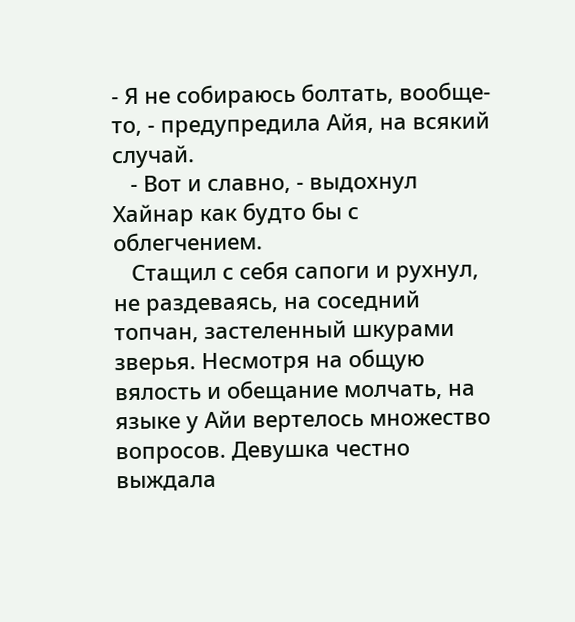- Я не собираюсь болтать, вообще-то, - предупредила Айя, на всякий случай.
   - Вот и славно, - выдохнул Хайнар как будто бы с облегчением.
   Стащил с себя сапоги и рухнул, не раздеваясь, на соседний топчан, застеленный шкурами зверья. Несмотря на общую вялость и обещание молчать, на языке у Айи вертелось множество вопросов. Девушка честно выждала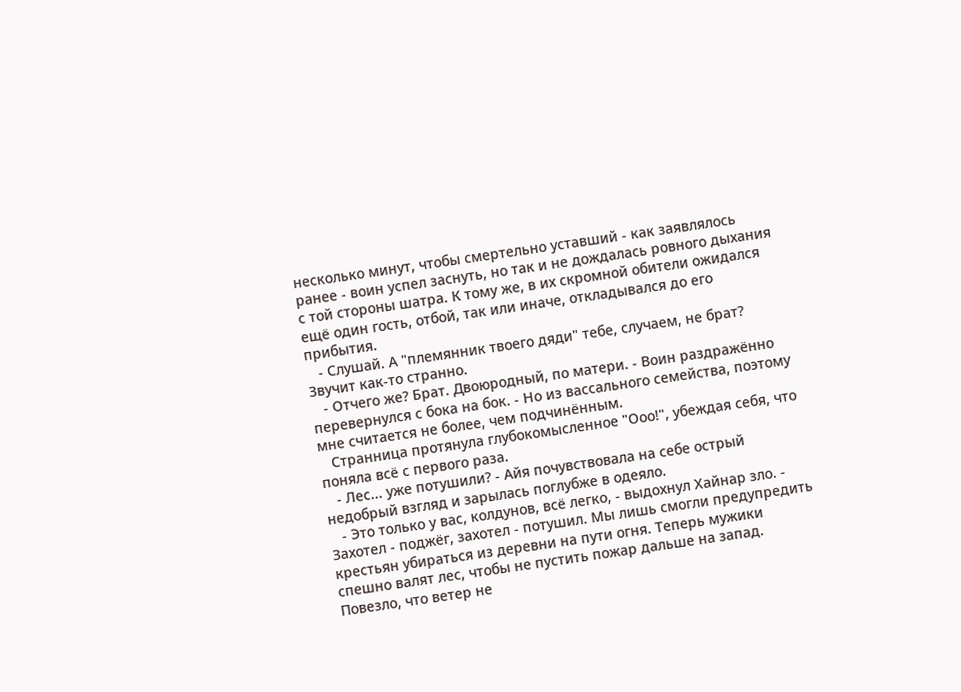несколько минут, чтобы смертельно уставший - как заявлялось ранее - воин успел заснуть, но так и не дождалась ровного дыхания с той стороны шатра. К тому же, в их скромной обители ожидался ещё один гость, отбой, так или иначе, откладывался до его прибытия.
   - Слушай. А "племянник твоего дяди" тебе, случаем, не брат? Звучит как-то странно.
   - Отчего же? Брат. Двоюродный, по матери. - Воин раздражённо перевернулся с бока на бок. - Но из вассального семейства, поэтому мне считается не более, чем подчинённым.
   Странница протянула глубокомысленное "Ооо!", убеждая себя, что поняла всё с первого раза.
   - Лес... уже потушили? - Айя почувствовала на себе острый недобрый взгляд и зарылась поглубже в одеяло.
   - Это только у вас, колдунов, всё легко, - выдохнул Хайнар зло. - Захотел - поджёг, захотел - потушил. Мы лишь смогли предупредить крестьян убираться из деревни на пути огня. Теперь мужики спешно валят лес, чтобы не пустить пожар дальше на запад. Повезло, что ветер не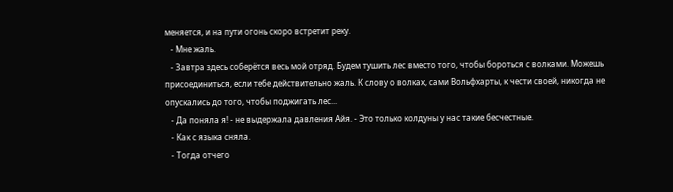меняется, и на пути огонь скоро встретит реку.
   - Мне жаль.
   - Завтра здесь соберётся весь мой отряд. Будем тушить лес вместо того, чтобы бороться с волками. Можешь присоединиться, если тебе действительно жаль. К слову о волках, сами Вольфхарты, к чести своей, никогда не опускались до того, чтобы поджигать лес...
   - Да поняла я! - не выдержала давления Айя. - Это только колдуны у нас такие бесчестные.
   - Как с языка сняла.
   - Тогда отчего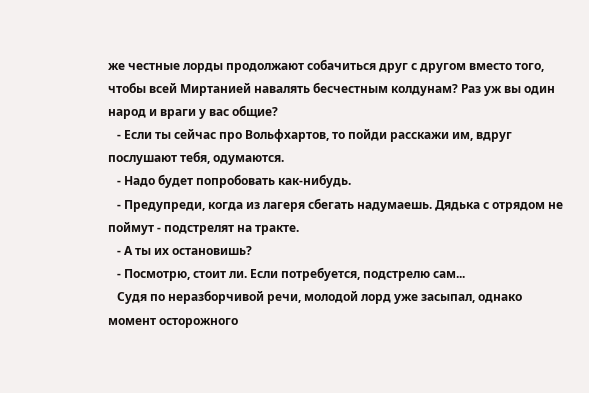же честные лорды продолжают собачиться друг с другом вместо того, чтобы всей Миртанией навалять бесчестным колдунам? Раз уж вы один народ и враги у вас общие?
   - Если ты сейчас про Вольфхартов, то пойди расскажи им, вдруг послушают тебя, одумаются.
   - Надо будет попробовать как-нибудь.
   - Предупреди, когда из лагеря сбегать надумаешь. Дядька с отрядом не поймут - подстрелят на тракте.
   - А ты их остановишь?
   - Посмотрю, стоит ли. Если потребуется, подстрелю сам...
   Судя по неразборчивой речи, молодой лорд уже засыпал, однако момент осторожного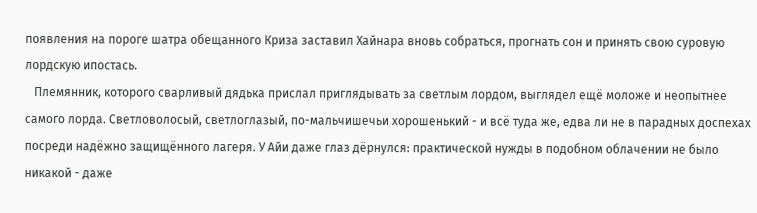появления на пороге шатра обещанного Криза заставил Хайнара вновь собраться, прогнать сон и принять свою суровую лордскую ипостась.
   Племянник, которого сварливый дядька прислал приглядывать за светлым лордом, выглядел ещё моложе и неопытнее самого лорда. Светловолосый, светлоглазый, по-мальчишечьи хорошенький - и всё туда же, едва ли не в парадных доспехах посреди надёжно защищённого лагеря. У Айи даже глаз дёрнулся: практической нужды в подобном облачении не было никакой - даже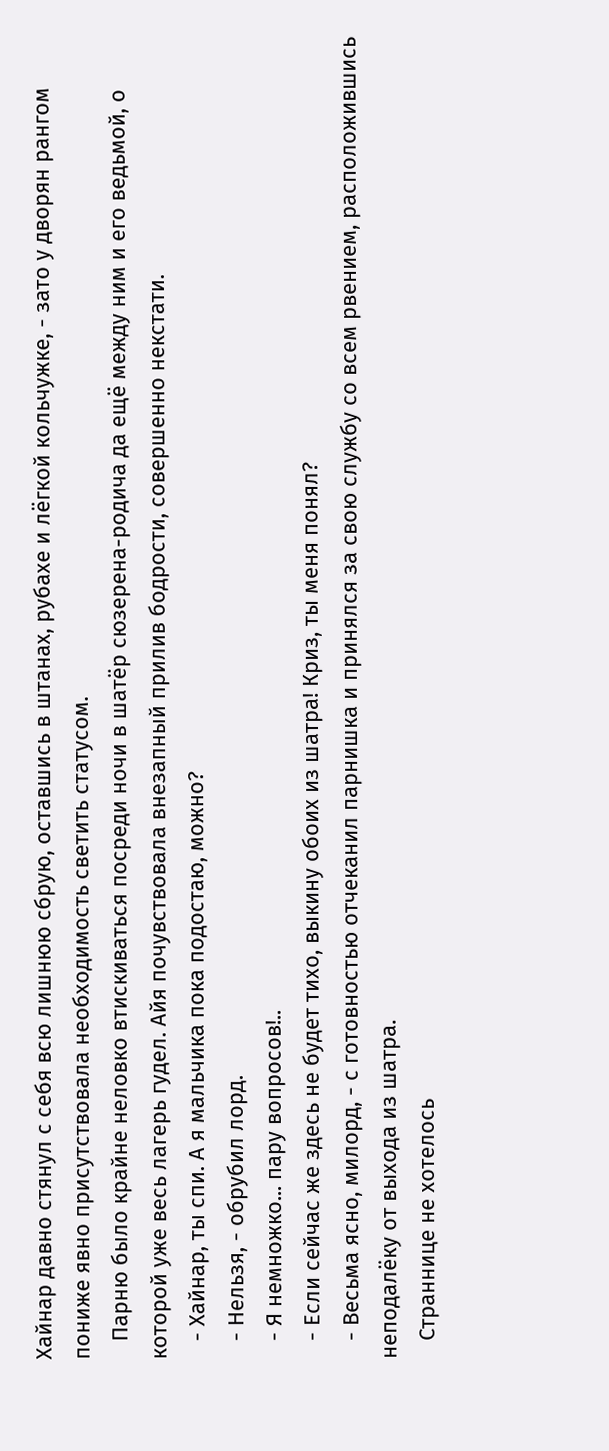Хайнар давно стянул с себя всю лишнюю сбрую, оставшись в штанах, рубахе и лёгкой кольчужке, - зато у дворян рангом пониже явно присутствовала необходимость светить статусом.
   Парню было крайне неловко втискиваться посреди ночи в шатёр сюзерена-родича да ещё между ним и его ведьмой, о которой уже весь лагерь гудел. Айя почувствовала внезапный прилив бодрости, совершенно некстати.
   - Хайнар, ты спи. А я мальчика пока подостаю, можно?
   - Нельзя, - обрубил лорд.
   - Я немножко... пару вопросов!..
   - Если сейчас же здесь не будет тихо, выкину обоих из шатра! Криз, ты меня понял?
   - Весьма ясно, милорд, - с готовностью отчеканил парнишка и принялся за свою службу со всем рвением, расположившись неподалёку от выхода из шатра.
   Страннице не хотелось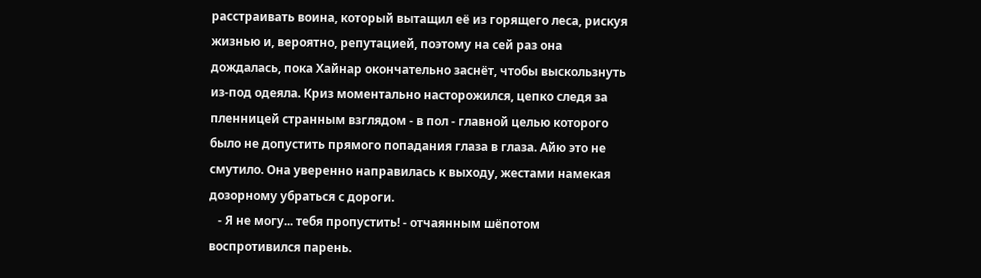расстраивать воина, который вытащил её из горящего леса, рискуя жизнью и, вероятно, репутацией, поэтому на сей раз она дождалась, пока Хайнар окончательно заснёт, чтобы выскользнуть из-под одеяла. Криз моментально насторожился, цепко следя за пленницей странным взглядом - в пол - главной целью которого было не допустить прямого попадания глаза в глаза. Айю это не смутило. Она уверенно направилась к выходу, жестами намекая дозорному убраться с дороги.
   - Я не могу... тебя пропустить! - отчаянным шёпотом воспротивился парень.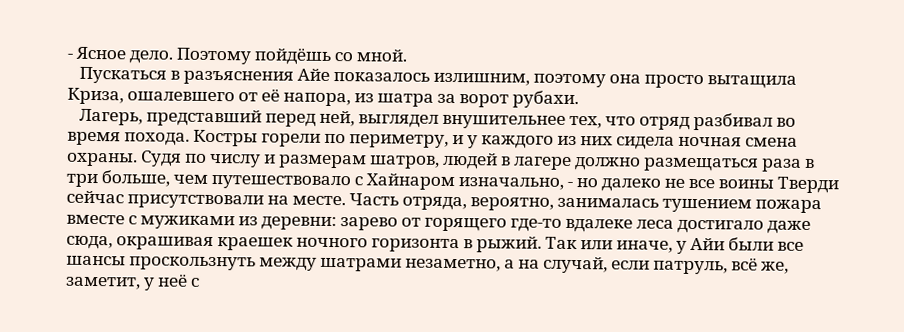- Ясное дело. Поэтому пойдёшь со мной.
   Пускаться в разъяснения Айе показалось излишним, поэтому она просто вытащила Криза, ошалевшего от её напора, из шатра за ворот рубахи.
   Лагерь, представший перед ней, выглядел внушительнее тех, что отряд разбивал во время похода. Костры горели по периметру, и у каждого из них сидела ночная смена охраны. Судя по числу и размерам шатров, людей в лагере должно размещаться раза в три больше, чем путешествовало с Хайнаром изначально, - но далеко не все воины Тверди сейчас присутствовали на месте. Часть отряда, вероятно, занималась тушением пожара вместе с мужиками из деревни: зарево от горящего где-то вдалеке леса достигало даже сюда, окрашивая краешек ночного горизонта в рыжий. Так или иначе, у Айи были все шансы проскользнуть между шатрами незаметно, а на случай, если патруль, всё же, заметит, у неё с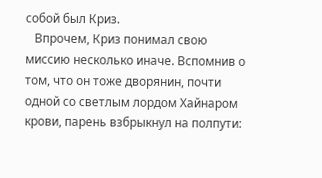собой был Криз.
   Впрочем, Криз понимал свою миссию несколько иначе. Вспомнив о том, что он тоже дворянин, почти одной со светлым лордом Хайнаром крови, парень взбрыкнул на полпути: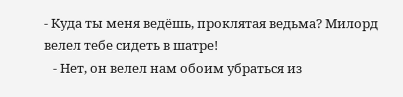- Куда ты меня ведёшь, проклятая ведьма? Милорд велел тебе сидеть в шатре!
   - Нет, он велел нам обоим убраться из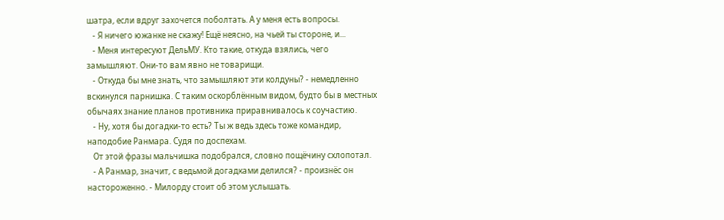шатра, если вдруг захочется поболтать. А у меня есть вопросы.
   - Я ничего южанке не скажу! Ещё неясно, на чьей ты стороне, и...
   - Меня интересуют ДельМУ. Кто такие, откуда взялись, чего замышляют. Они-то вам явно не товарищи.
   - Откуда бы мне знать, что замышляют эти колдуны? - немедленно вскинулся парнишка. С таким оскорблённым видом, будто бы в местных обычаях знание планов противника приравнивалось к соучастию.
   - Ну, хотя бы догадки-то есть? Ты ж ведь здесь тоже командир, наподобие Ранмара. Судя по доспехам.
   От этой фразы мальчишка подобрался, словно пощёчину схлопотал.
   - А Ранмар, значит, с ведьмой догадками делился? - произнёс он настороженно. - Милорду стоит об этом услышать.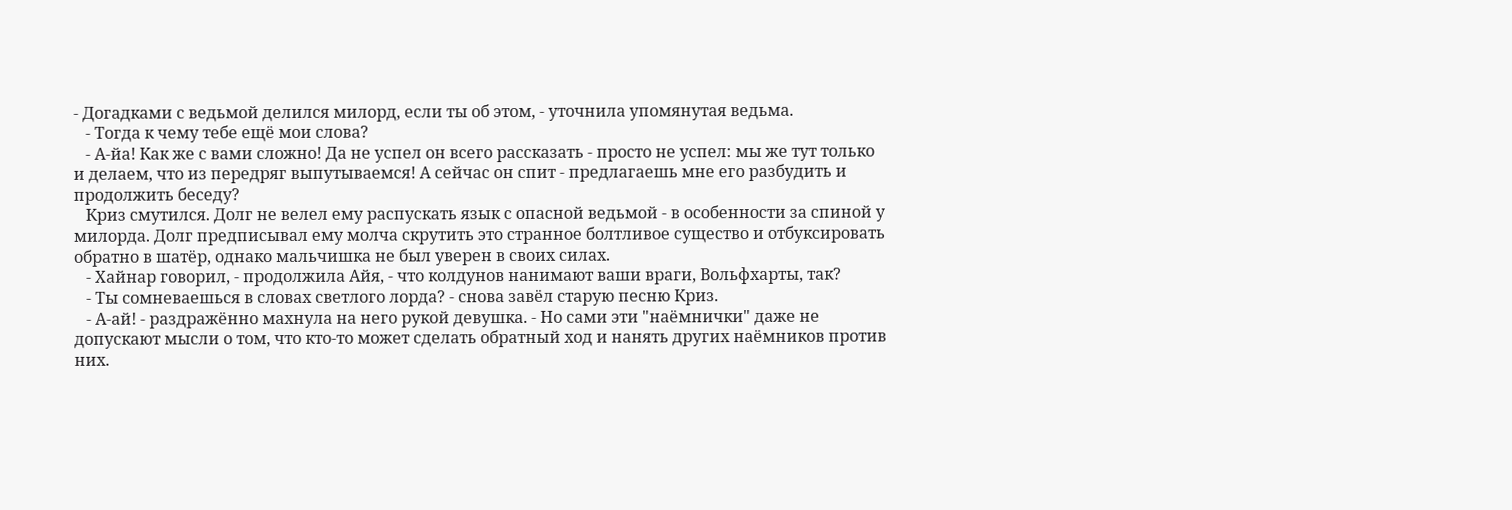- Догадками с ведьмой делился милорд, если ты об этом, - уточнила упомянутая ведьма.
   - Тогда к чему тебе ещё мои слова?
   - А-йа! Как же с вами сложно! Да не успел он всего рассказать - просто не успел: мы же тут только и делаем, что из передряг выпутываемся! А сейчас он спит - предлагаешь мне его разбудить и продолжить беседу?
   Криз смутился. Долг не велел ему распускать язык с опасной ведьмой - в особенности за спиной у милорда. Долг предписывал ему молча скрутить это странное болтливое существо и отбуксировать обратно в шатёр, однако мальчишка не был уверен в своих силах.
   - Хайнар говорил, - продолжила Айя, - что колдунов нанимают ваши враги, Вольфхарты, так?
   - Ты сомневаешься в словах светлого лорда? - снова завёл старую песню Криз.
   - А-ай! - раздражённо махнула на него рукой девушка. - Но сами эти "наёмнички" даже не допускают мысли о том, что кто-то может сделать обратный ход и нанять других наёмников против них.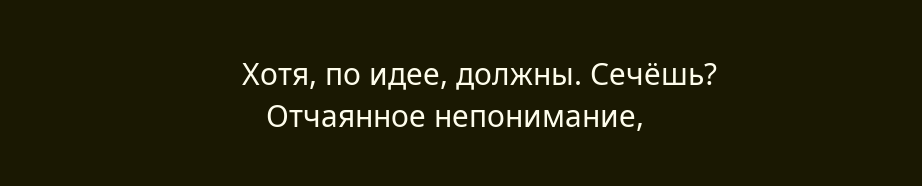Хотя, по идее, должны. Сечёшь?
   Отчаянное непонимание,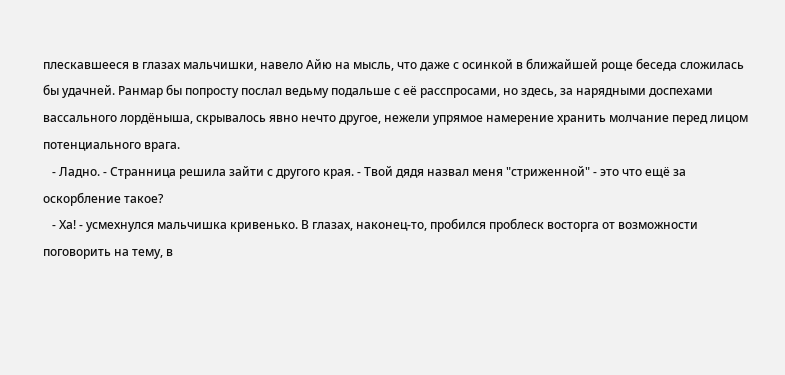плескавшееся в глазах мальчишки, навело Айю на мысль, что даже с осинкой в ближайшей роще беседа сложилась бы удачней. Ранмар бы попросту послал ведьму подальше с её расспросами, но здесь, за нарядными доспехами вассального лордёныша, скрывалось явно нечто другое, нежели упрямое намерение хранить молчание перед лицом потенциального врага.
   - Ладно. - Странница решила зайти с другого края. - Твой дядя назвал меня "стриженной" - это что ещё за оскорбление такое?
   - Ха! - усмехнулся мальчишка кривенько. В глазах, наконец-то, пробился проблеск восторга от возможности поговорить на тему, в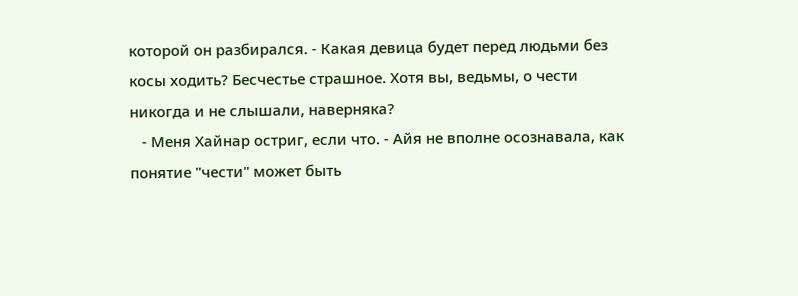которой он разбирался. - Какая девица будет перед людьми без косы ходить? Бесчестье страшное. Хотя вы, ведьмы, о чести никогда и не слышали, наверняка?
   - Меня Хайнар остриг, если что. - Айя не вполне осознавала, как понятие "чести" может быть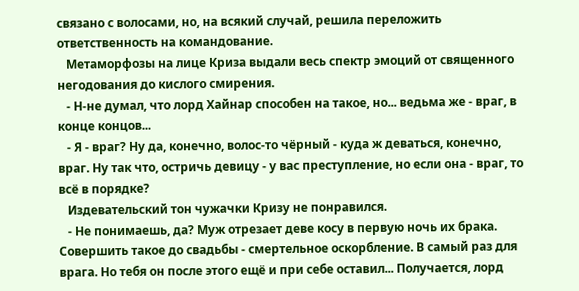связано с волосами, но, на всякий случай, решила переложить ответственность на командование.
   Метаморфозы на лице Криза выдали весь спектр эмоций от священного негодования до кислого смирения.
   - Н-не думал, что лорд Хайнар способен на такое, но... ведьма же - враг, в конце концов...
   - Я - враг? Ну да, конечно, волос-то чёрный - куда ж деваться, конечно, враг. Ну так что, остричь девицу - у вас преступление, но если она - враг, то всё в порядке?
   Издевательский тон чужачки Кризу не понравился.
   - Не понимаешь, да? Муж отрезает деве косу в первую ночь их брака. Совершить такое до свадьбы - смертельное оскорбление. В самый раз для врага. Но тебя он после этого ещё и при себе оставил... Получается, лорд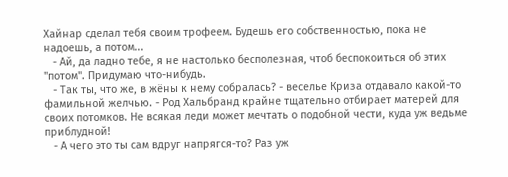Хайнар сделал тебя своим трофеем. Будешь его собственностью, пока не надоешь, а потом...
   - Ай, да ладно тебе, я не настолько бесполезная, чтоб беспокоиться об этих "потом". Придумаю что-нибудь.
   - Так ты, что же, в жёны к нему собралась? - веселье Криза отдавало какой-то фамильной желчью. - Род Хальбранд крайне тщательно отбирает матерей для своих потомков. Не всякая леди может мечтать о подобной чести, куда уж ведьме приблудной!
   - А чего это ты сам вдруг напрягся-то? Раз уж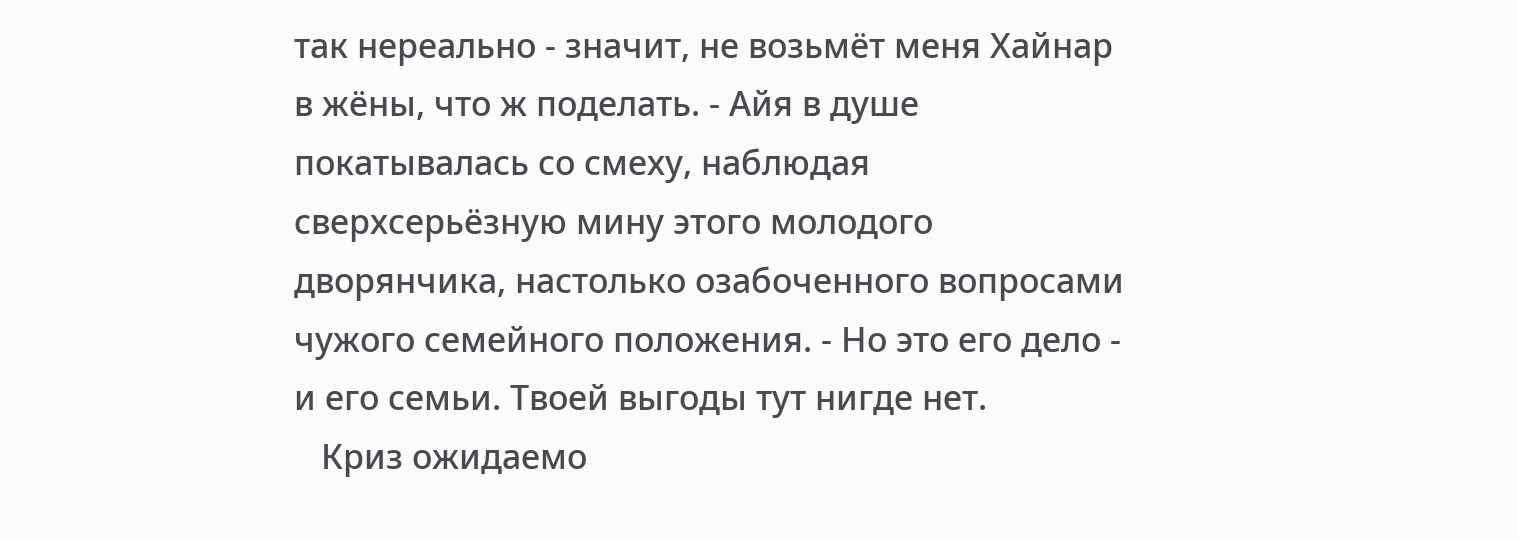так нереально - значит, не возьмёт меня Хайнар в жёны, что ж поделать. - Айя в душе покатывалась со смеху, наблюдая сверхсерьёзную мину этого молодого дворянчика, настолько озабоченного вопросами чужого семейного положения. - Но это его дело - и его семьи. Твоей выгоды тут нигде нет.
   Криз ожидаемо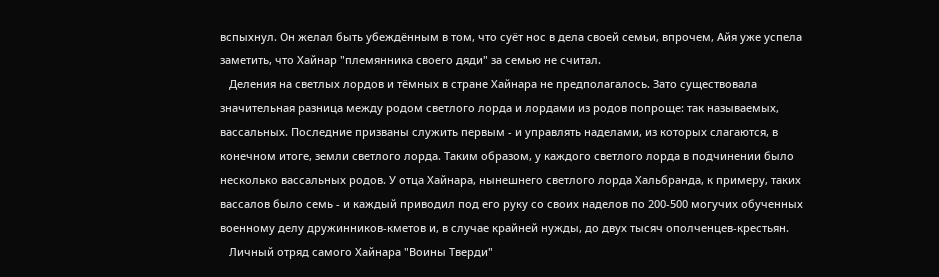вспыхнул. Он желал быть убеждённым в том, что суёт нос в дела своей семьи, впрочем, Айя уже успела заметить, что Хайнар "племянника своего дяди" за семью не считал.
   Деления на светлых лордов и тёмных в стране Хайнара не предполагалось. Зато существовала значительная разница между родом светлого лорда и лордами из родов попроще: так называемых, вассальных. Последние призваны служить первым - и управлять наделами, из которых слагаются, в конечном итоге, земли светлого лорда. Таким образом, у каждого светлого лорда в подчинении было несколько вассальных родов. У отца Хайнара, нынешнего светлого лорда Хальбранда, к примеру, таких вассалов было семь - и каждый приводил под его руку со своих наделов по 200-500 могучих обученных военному делу дружинников-кметов и, в случае крайней нужды, до двух тысяч ополченцев-крестьян.
   Личный отряд самого Хайнара "Воины Тверди"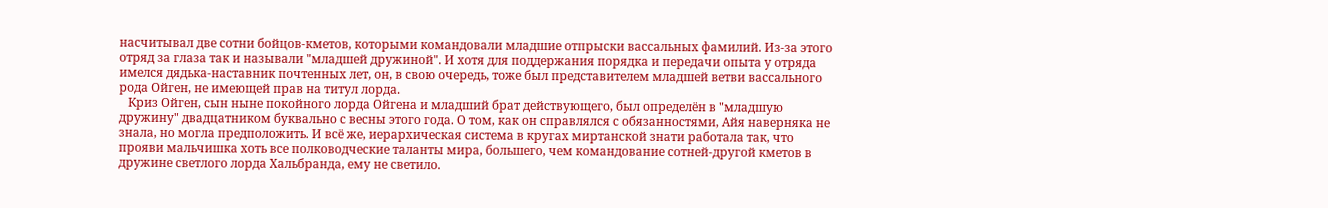насчитывал две сотни бойцов-кметов, которыми командовали младшие отпрыски вассальных фамилий. Из-за этого отряд за глаза так и называли "младшей дружиной". И хотя для поддержания порядка и передачи опыта у отряда имелся дядька-наставник почтенных лет, он, в свою очередь, тоже был представителем младшей ветви вассального рода Ойген, не имеющей прав на титул лорда.
   Криз Ойген, сын ныне покойного лорда Ойгена и младший брат действующего, был определён в "младшую дружину" двадцатником буквально с весны этого года. О том, как он справлялся с обязанностями, Айя наверняка не знала, но могла предположить. И всё же, иерархическая система в кругах миртанской знати работала так, что прояви мальчишка хоть все полководческие таланты мира, большего, чем командование сотней-другой кметов в дружине светлого лорда Хальбранда, ему не светило.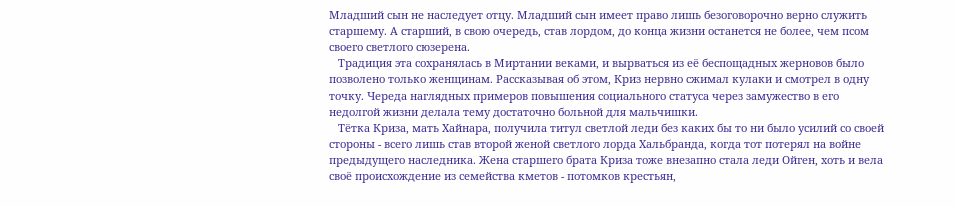Младший сын не наследует отцу. Младший сын имеет право лишь безоговорочно верно служить старшему. А старший, в свою очередь, став лордом, до конца жизни останется не более, чем псом своего светлого сюзерена.
   Традиция эта сохранялась в Миртании веками, и вырваться из её беспощадных жерновов было позволено только женщинам. Рассказывая об этом, Криз нервно сжимал кулаки и смотрел в одну точку. Череда наглядных примеров повышения социального статуса через замужество в его недолгой жизни делала тему достаточно больной для мальчишки.
   Тётка Криза, мать Хайнара, получила титул светлой леди без каких бы то ни было усилий со своей стороны - всего лишь став второй женой светлого лорда Хальбранда, когда тот потерял на войне предыдущего наследника. Жена старшего брата Криза тоже внезапно стала леди Ойген, хоть и вела своё происхождение из семейства кметов - потомков крестьян,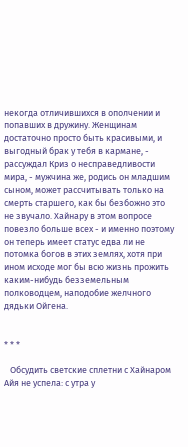некогда отличившихся в ополчении и попавших в дружину. Женщинам достаточно просто быть красивыми, и выгодный брак у тебя в кармане, - рассуждал Криз о несправедливости мира, - мужчина же, родись он младшим сыном, может рассчитывать только на смерть старшего, как бы безбожно это не звучало. Хайнару в этом вопросе повезло больше всех - и именно поэтому он теперь имеет статус едва ли не потомка богов в этих землях, хотя при ином исходе мог бы всю жизнь прожить каким-нибудь безземельным полководцем, наподобие желчного дядьки Ойгена.


* * *

   Обсудить светские сплетни с Хайнаром Айя не успела: с утра у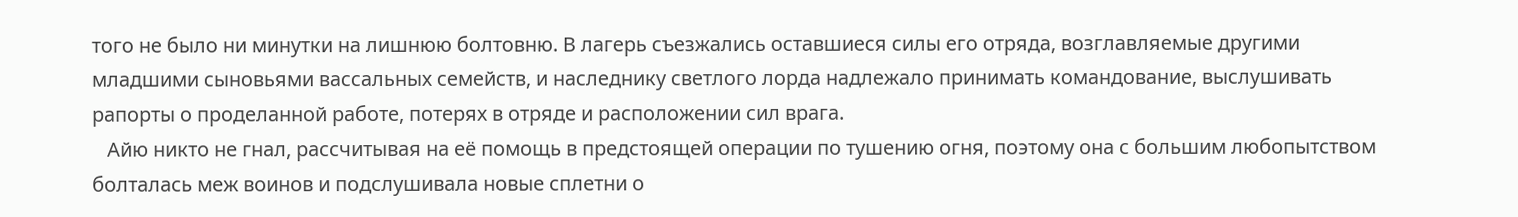того не было ни минутки на лишнюю болтовню. В лагерь съезжались оставшиеся силы его отряда, возглавляемые другими младшими сыновьями вассальных семейств, и наследнику светлого лорда надлежало принимать командование, выслушивать рапорты о проделанной работе, потерях в отряде и расположении сил врага.
   Айю никто не гнал, рассчитывая на её помощь в предстоящей операции по тушению огня, поэтому она с большим любопытством болталась меж воинов и подслушивала новые сплетни о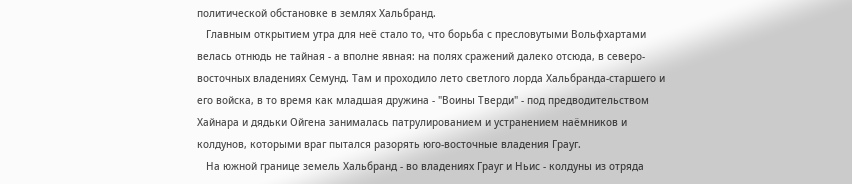политической обстановке в землях Хальбранд.
   Главным открытием утра для неё стало то, что борьба с пресловутыми Вольфхартами велась отнюдь не тайная - а вполне явная: на полях сражений далеко отсюда, в северо-восточных владениях Семунд. Там и проходило лето светлого лорда Хальбранда-старшего и его войска, в то время как младшая дружина - "Воины Тверди" - под предводительством Хайнара и дядьки Ойгена занималась патрулированием и устранением наёмников и колдунов, которыми враг пытался разорять юго-восточные владения Грауг.
   На южной границе земель Хальбранд - во владениях Грауг и Ньис - колдуны из отряда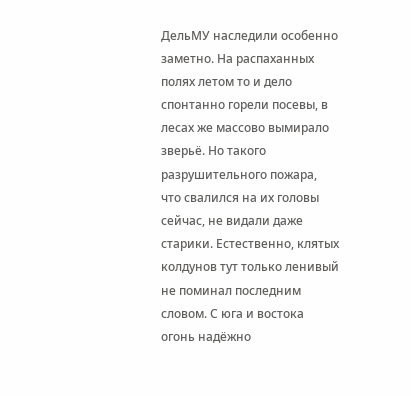ДельМУ наследили особенно заметно. На распаханных полях летом то и дело спонтанно горели посевы, в лесах же массово вымирало зверьё. Но такого разрушительного пожара, что свалился на их головы сейчас, не видали даже старики. Естественно, клятых колдунов тут только ленивый не поминал последним словом. С юга и востока огонь надёжно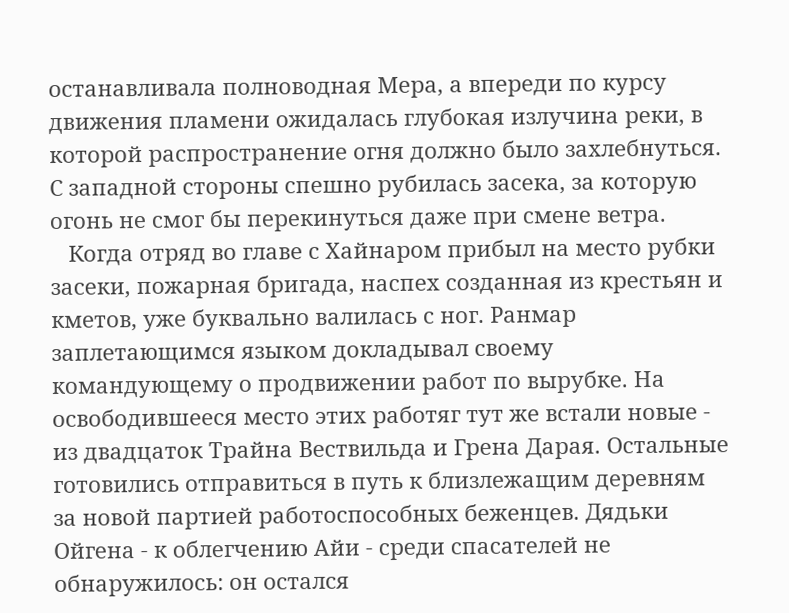останавливала полноводная Мера, а впереди по курсу движения пламени ожидалась глубокая излучина реки, в которой распространение огня должно было захлебнуться. С западной стороны спешно рубилась засека, за которую огонь не смог бы перекинуться даже при смене ветра.
   Когда отряд во главе с Хайнаром прибыл на место рубки засеки, пожарная бригада, наспех созданная из крестьян и кметов, уже буквально валилась с ног. Ранмар заплетающимся языком докладывал своему командующему о продвижении работ по вырубке. На освободившееся место этих работяг тут же встали новые - из двадцаток Трайна Вествильда и Грена Дарая. Остальные готовились отправиться в путь к близлежащим деревням за новой партией работоспособных беженцев. Дядьки Ойгена - к облегчению Айи - среди спасателей не обнаружилось: он остался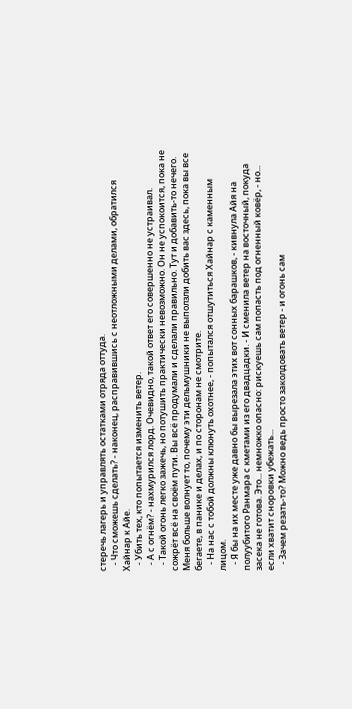стеречь лагерь и управлять остатками отряда оттуда.
   - Что сможешь сделать? - наконец, расправившись с неотложными делами, обратился Хайнар к Айе.
   - Убить тех, кто попытается изменить ветер.
   - А с огнём? - нахмурился лорд. Очевидно, такой ответ его совершенно не устраивал.
   - Такой огонь легко зажечь, но потушить практически невозможно. Он не успокоится, пока не сожрёт всё на своём пути. Вы всё продумали и сделали правильно. Тут и добавить-то нечего. Меня больше волнует то, почему эти дельмушники не выползли добить вас здесь, пока вы все бегаете, в панике и делах, и по сторонам не смотрите.
   - На нас с тобой должны клюнуть охотнее, - попытался отшутиться Хайнар с каменным лицом.
   - Я бы на их месте уже давно бы вырезала этих вот сонных барашков, - кивнула Айя на полуубитого Ранмара с кметами из его двадцадки. - И сменила ветер на восточный, покуда засека не готова. Это... немножко опасно: рискуешь сам попасть под огненный ковёр, - но... если хватит сноровки убежать...
   - Зачем резать-то? Можно ведь просто заколдовать ветер - и огонь сам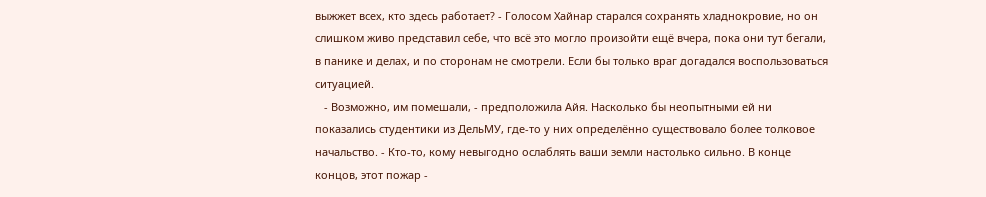выжжет всех, кто здесь работает? - Голосом Хайнар старался сохранять хладнокровие, но он слишком живо представил себе, что всё это могло произойти ещё вчера, пока они тут бегали, в панике и делах, и по сторонам не смотрели. Если бы только враг догадался воспользоваться ситуацией.
   - Возможно, им помешали, - предположила Айя. Насколько бы неопытными ей ни показались студентики из ДельМУ, где-то у них определённо существовало более толковое начальство. - Кто-то, кому невыгодно ослаблять ваши земли настолько сильно. В конце концов, этот пожар -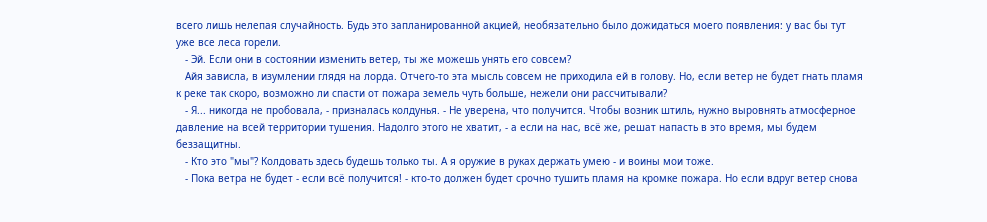всего лишь нелепая случайность. Будь это запланированной акцией, необязательно было дожидаться моего появления: у вас бы тут уже все леса горели.
   - Эй. Если они в состоянии изменить ветер, ты же можешь унять его совсем?
   Айя зависла, в изумлении глядя на лорда. Отчего-то эта мысль совсем не приходила ей в голову. Но, если ветер не будет гнать пламя к реке так скоро, возможно ли спасти от пожара земель чуть больше, нежели они рассчитывали?
   - Я... никогда не пробовала, - призналась колдунья. - Не уверена, что получится. Чтобы возник штиль, нужно выровнять атмосферное давление на всей территории тушения. Надолго этого не хватит, - а если на нас, всё же, решат напасть в это время, мы будем беззащитны.
   - Кто это "мы"? Колдовать здесь будешь только ты. А я оружие в руках держать умею - и воины мои тоже.
   - Пока ветра не будет - если всё получится! - кто-то должен будет срочно тушить пламя на кромке пожара. Но если вдруг ветер снова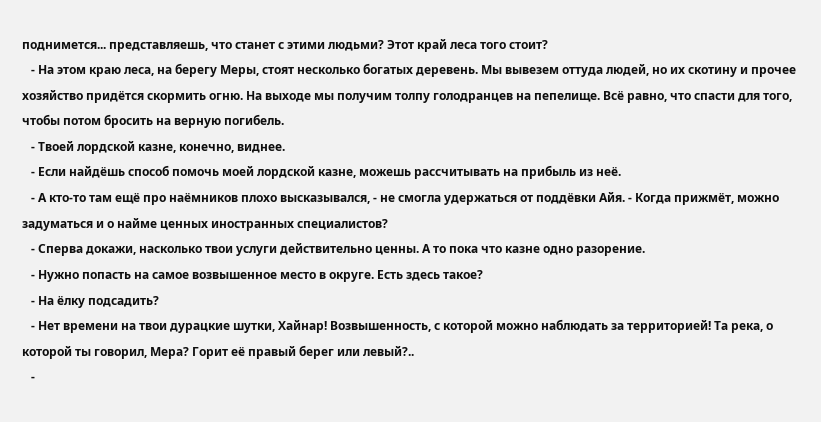поднимется... представляешь, что станет с этими людьми? Этот край леса того стоит?
   - На этом краю леса, на берегу Меры, стоят несколько богатых деревень. Мы вывезем оттуда людей, но их скотину и прочее хозяйство придётся скормить огню. На выходе мы получим толпу голодранцев на пепелище. Всё равно, что спасти для того, чтобы потом бросить на верную погибель.
   - Твоей лордской казне, конечно, виднее.
   - Если найдёшь способ помочь моей лордской казне, можешь рассчитывать на прибыль из неё.
   - А кто-то там ещё про наёмников плохо высказывался, - не смогла удержаться от поддёвки Айя. - Когда прижмёт, можно задуматься и о найме ценных иностранных специалистов?
   - Сперва докажи, насколько твои услуги действительно ценны. А то пока что казне одно разорение.
   - Нужно попасть на самое возвышенное место в округе. Есть здесь такое?
   - На ёлку подсадить?
   - Нет времени на твои дурацкие шутки, Хайнар! Возвышенность, с которой можно наблюдать за территорией! Та река, о которой ты говорил, Мера? Горит её правый берег или левый?..
   -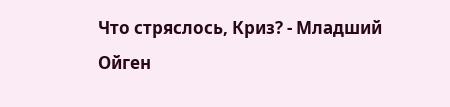Что стряслось, Криз? - Младший Ойген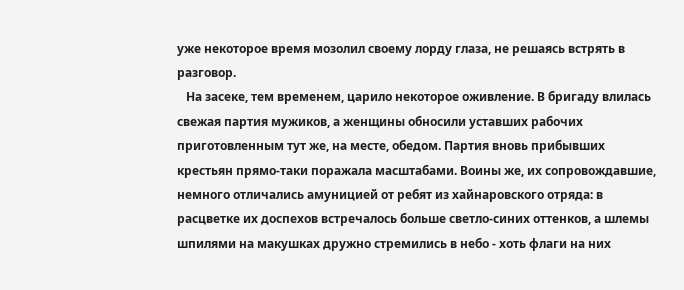уже некоторое время мозолил своему лорду глаза, не решаясь встрять в разговор.
   На засеке, тем временем, царило некоторое оживление. В бригаду влилась свежая партия мужиков, а женщины обносили уставших рабочих приготовленным тут же, на месте, обедом. Партия вновь прибывших крестьян прямо-таки поражала масштабами. Воины же, их сопровождавшие, немного отличались амуницией от ребят из хайнаровского отряда: в расцветке их доспехов встречалось больше светло-синих оттенков, а шлемы шпилями на макушках дружно стремились в небо - хоть флаги на них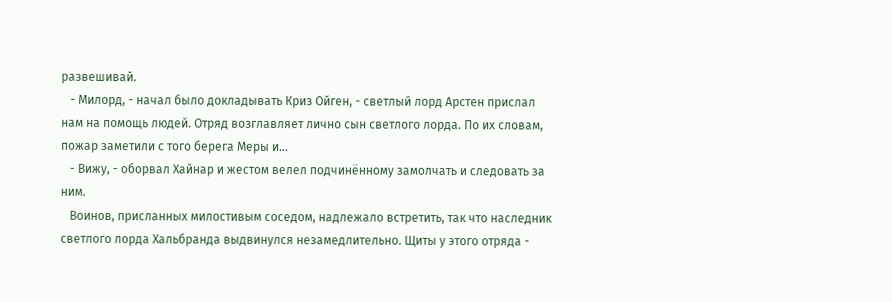развешивай.
   - Милорд, - начал было докладывать Криз Ойген, - светлый лорд Арстен прислал нам на помощь людей. Отряд возглавляет лично сын светлого лорда. По их словам, пожар заметили с того берега Меры и...
   - Вижу, - оборвал Хайнар и жестом велел подчинённому замолчать и следовать за ним.
   Воинов, присланных милостивым соседом, надлежало встретить, так что наследник светлого лорда Хальбранда выдвинулся незамедлительно. Щиты у этого отряда -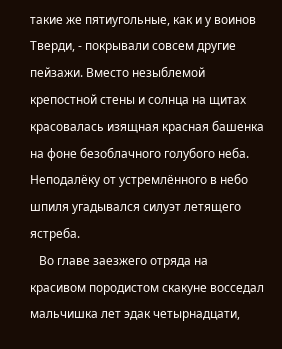такие же пятиугольные, как и у воинов Тверди, - покрывали совсем другие пейзажи. Вместо незыблемой крепостной стены и солнца на щитах красовалась изящная красная башенка на фоне безоблачного голубого неба. Неподалёку от устремлённого в небо шпиля угадывался силуэт летящего ястреба.
   Во главе заезжего отряда на красивом породистом скакуне восседал мальчишка лет эдак четырнадцати,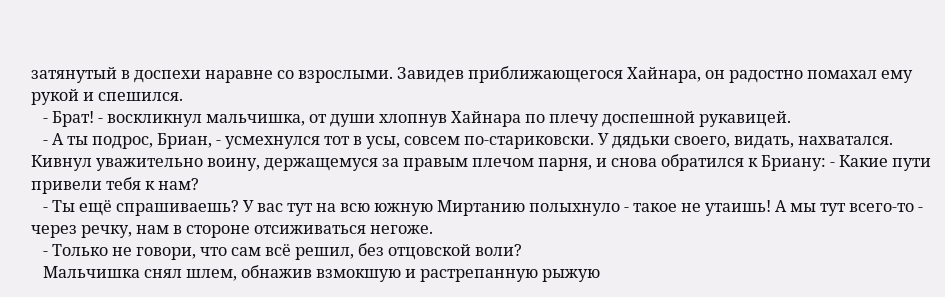затянутый в доспехи наравне со взрослыми. Завидев приближающегося Хайнара, он радостно помахал ему рукой и спешился.
   - Брат! - воскликнул мальчишка, от души хлопнув Хайнара по плечу доспешной рукавицей.
   - А ты подрос, Бриан, - усмехнулся тот в усы, совсем по-стариковски. У дядьки своего, видать, нахватался. Кивнул уважительно воину, держащемуся за правым плечом парня, и снова обратился к Бриану: - Какие пути привели тебя к нам?
   - Ты ещё спрашиваешь? У вас тут на всю южную Миртанию полыхнуло - такое не утаишь! А мы тут всего-то - через речку, нам в стороне отсиживаться негоже.
   - Только не говори, что сам всё решил, без отцовской воли?
   Мальчишка снял шлем, обнажив взмокшую и растрепанную рыжую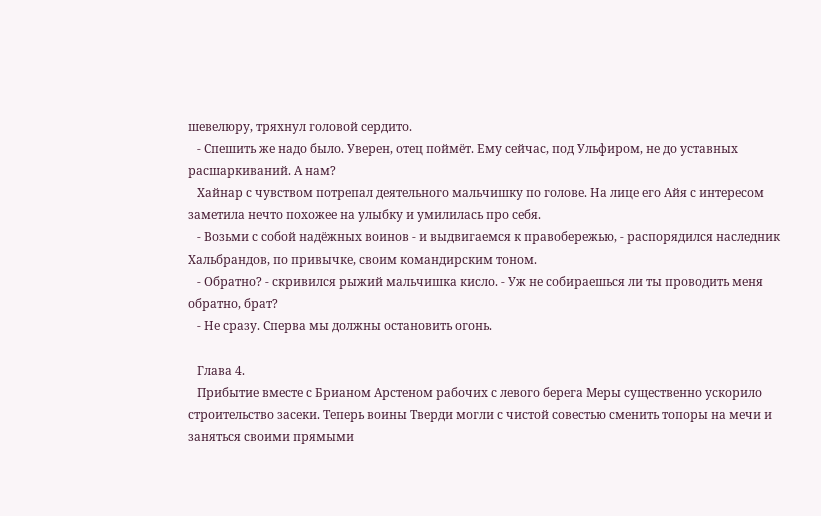шевелюру, тряхнул головой сердито.
   - Спешить же надо было. Уверен, отец поймёт. Ему сейчас, под Ульфиром, не до уставных расшаркиваний. А нам?
   Хайнар с чувством потрепал деятельного мальчишку по голове. На лице его Айя с интересом заметила нечто похожее на улыбку и умилилась про себя.
   - Возьми с собой надёжных воинов - и выдвигаемся к правобережью, - распорядился наследник Хальбрандов, по привычке, своим командирским тоном.
   - Обратно? - скривился рыжий мальчишка кисло. - Уж не собираешься ли ты проводить меня обратно, брат?
   - Не сразу. Сперва мы должны остановить огонь.

   Глава 4.
   Прибытие вместе с Брианом Арстеном рабочих с левого берега Меры существенно ускорило строительство засеки. Теперь воины Тверди могли с чистой совестью сменить топоры на мечи и заняться своими прямыми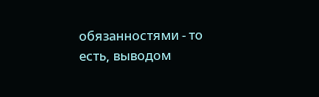обязанностями - то есть, выводом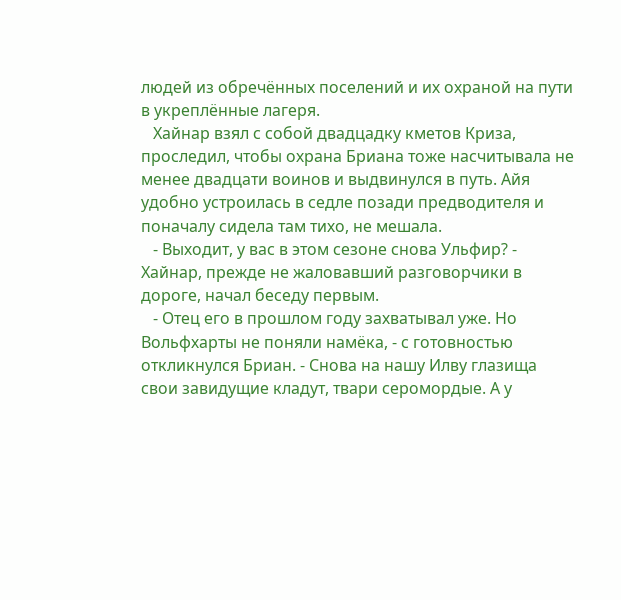людей из обречённых поселений и их охраной на пути в укреплённые лагеря.
   Хайнар взял с собой двадцадку кметов Криза, проследил, чтобы охрана Бриана тоже насчитывала не менее двадцати воинов и выдвинулся в путь. Айя удобно устроилась в седле позади предводителя и поначалу сидела там тихо, не мешала.
   - Выходит, у вас в этом сезоне снова Ульфир? - Хайнар, прежде не жаловавший разговорчики в дороге, начал беседу первым.
   - Отец его в прошлом году захватывал уже. Но Вольфхарты не поняли намёка, - с готовностью откликнулся Бриан. - Снова на нашу Илву глазища свои завидущие кладут, твари серомордые. А у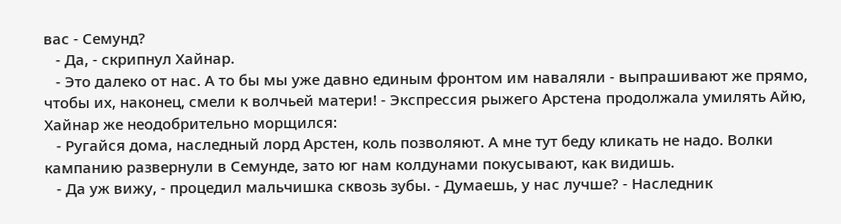вас - Семунд?
   - Да, - скрипнул Хайнар.
   - Это далеко от нас. А то бы мы уже давно единым фронтом им наваляли - выпрашивают же прямо, чтобы их, наконец, смели к волчьей матери! - Экспрессия рыжего Арстена продолжала умилять Айю, Хайнар же неодобрительно морщился:
   - Ругайся дома, наследный лорд Арстен, коль позволяют. А мне тут беду кликать не надо. Волки кампанию развернули в Семунде, зато юг нам колдунами покусывают, как видишь.
   - Да уж вижу, - процедил мальчишка сквозь зубы. - Думаешь, у нас лучше? - Наследник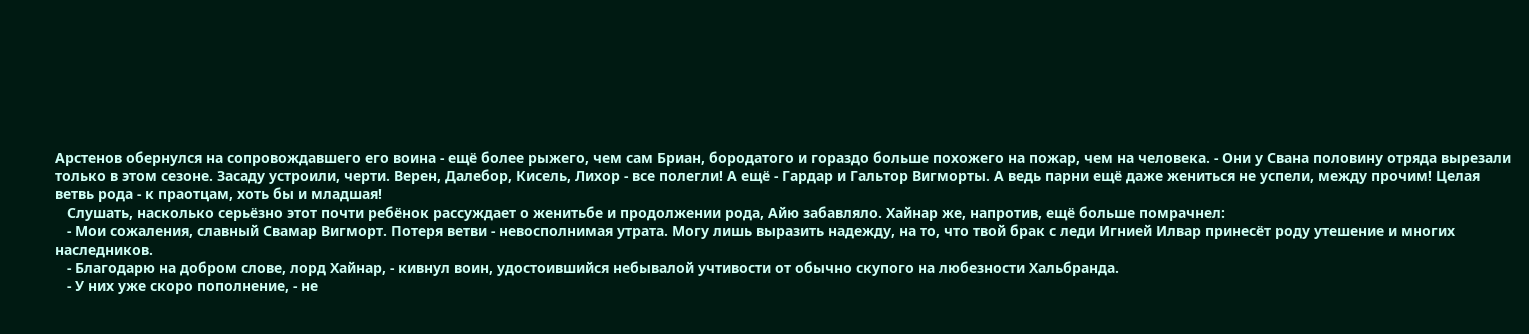Арстенов обернулся на сопровождавшего его воина - ещё более рыжего, чем сам Бриан, бородатого и гораздо больше похожего на пожар, чем на человека. - Они у Свана половину отряда вырезали только в этом сезоне. Засаду устроили, черти. Верен, Далебор, Кисель, Лихор - все полегли! А ещё - Гардар и Гальтор Вигморты. А ведь парни ещё даже жениться не успели, между прочим! Целая ветвь рода - к праотцам, хоть бы и младшая!
   Слушать, насколько серьёзно этот почти ребёнок рассуждает о женитьбе и продолжении рода, Айю забавляло. Хайнар же, напротив, ещё больше помрачнел:
   - Мои сожаления, славный Свамар Вигморт. Потеря ветви - невосполнимая утрата. Могу лишь выразить надежду, на то, что твой брак с леди Игнией Илвар принесёт роду утешение и многих наследников.
   - Благодарю на добром слове, лорд Хайнар, - кивнул воин, удостоившийся небывалой учтивости от обычно скупого на любезности Хальбранда.
   - У них уже скоро пополнение, - не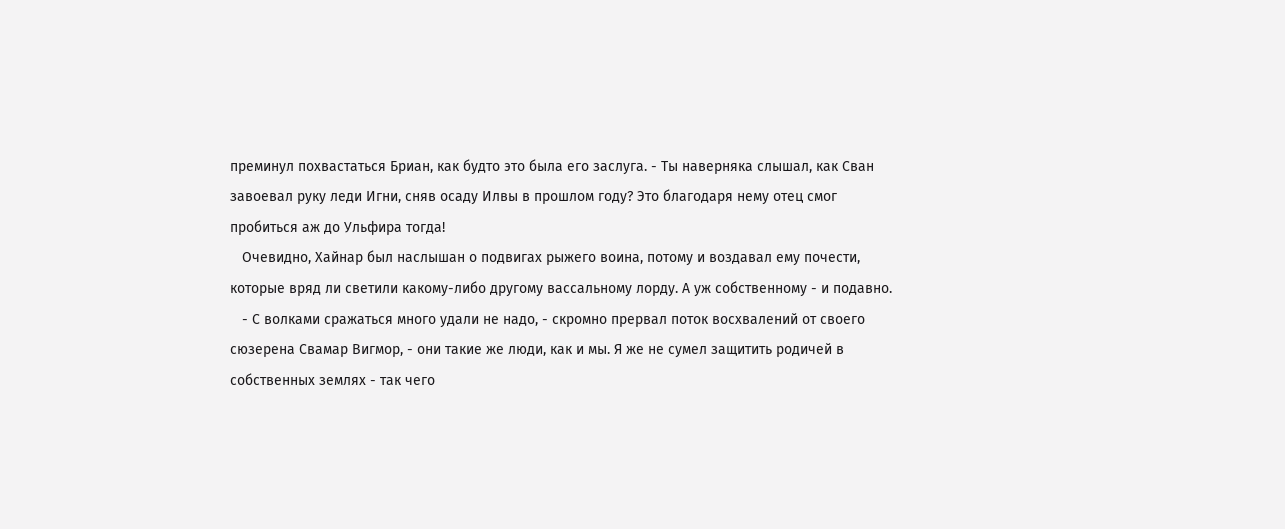преминул похвастаться Бриан, как будто это была его заслуга. - Ты наверняка слышал, как Сван завоевал руку леди Игни, сняв осаду Илвы в прошлом году? Это благодаря нему отец смог пробиться аж до Ульфира тогда!
   Очевидно, Хайнар был наслышан о подвигах рыжего воина, потому и воздавал ему почести, которые вряд ли светили какому-либо другому вассальному лорду. А уж собственному - и подавно.
   - С волками сражаться много удали не надо, - скромно прервал поток восхвалений от своего сюзерена Свамар Вигмор, - они такие же люди, как и мы. Я же не сумел защитить родичей в собственных землях - так чего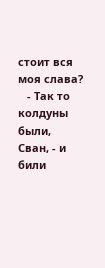стоит вся моя слава?
   - Так то колдуны были, Сван, - и били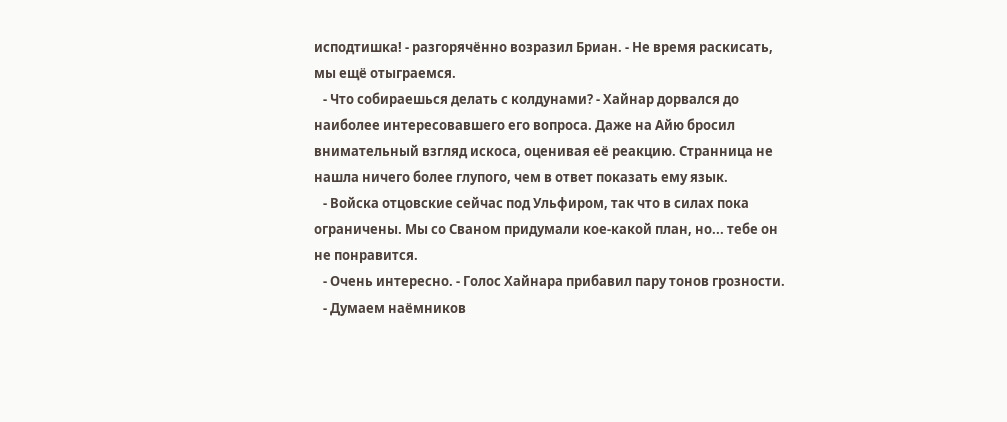исподтишка! - разгорячённо возразил Бриан. - Не время раскисать, мы ещё отыграемся.
   - Что собираешься делать с колдунами? - Хайнар дорвался до наиболее интересовавшего его вопроса. Даже на Айю бросил внимательный взгляд искоса, оценивая её реакцию. Странница не нашла ничего более глупого, чем в ответ показать ему язык.
   - Войска отцовские сейчас под Ульфиром, так что в силах пока ограничены. Мы со Сваном придумали кое-какой план, но... тебе он не понравится.
   - Очень интересно. - Голос Хайнара прибавил пару тонов грозности.
   - Думаем наёмников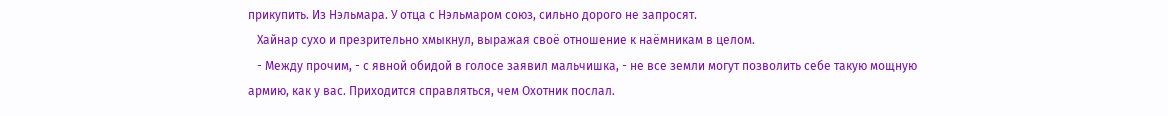прикупить. Из Нэльмара. У отца с Нэльмаром союз, сильно дорого не запросят.
   Хайнар сухо и презрительно хмыкнул, выражая своё отношение к наёмникам в целом.
   - Между прочим, - с явной обидой в голосе заявил мальчишка, - не все земли могут позволить себе такую мощную армию, как у вас. Приходится справляться, чем Охотник послал.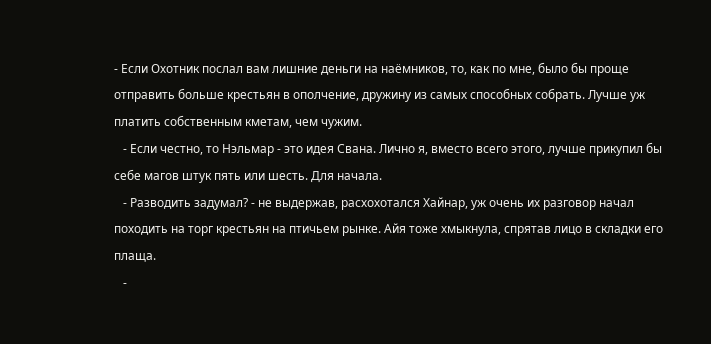- Если Охотник послал вам лишние деньги на наёмников, то, как по мне, было бы проще отправить больше крестьян в ополчение, дружину из самых способных собрать. Лучше уж платить собственным кметам, чем чужим.
   - Если честно, то Нэльмар - это идея Свана. Лично я, вместо всего этого, лучше прикупил бы себе магов штук пять или шесть. Для начала.
   - Разводить задумал? - не выдержав, расхохотался Хайнар, уж очень их разговор начал походить на торг крестьян на птичьем рынке. Айя тоже хмыкнула, спрятав лицо в складки его плаща.
   -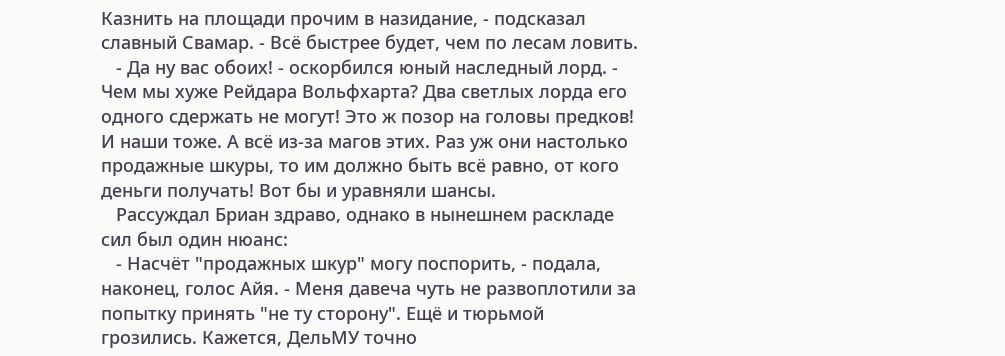Казнить на площади прочим в назидание, - подсказал славный Свамар. - Всё быстрее будет, чем по лесам ловить.
   - Да ну вас обоих! - оскорбился юный наследный лорд. - Чем мы хуже Рейдара Вольфхарта? Два светлых лорда его одного сдержать не могут! Это ж позор на головы предков! И наши тоже. А всё из-за магов этих. Раз уж они настолько продажные шкуры, то им должно быть всё равно, от кого деньги получать! Вот бы и уравняли шансы.
   Рассуждал Бриан здраво, однако в нынешнем раскладе сил был один нюанс:
   - Насчёт "продажных шкур" могу поспорить, - подала, наконец, голос Айя. - Меня давеча чуть не развоплотили за попытку принять "не ту сторону". Ещё и тюрьмой грозились. Кажется, ДельМУ точно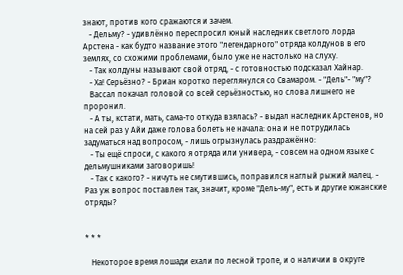знают, против кого сражаются и зачем.
   - Дельму? - удивлённо переспросил юный наследник светлого лорда Арстена - как будто название этого "легендарного" отряда колдунов в его землях, со схожими проблемами, было уже не настолько на слуху.
   - Так колдуны называют свой отряд, - с готовностью подсказал Хайнар.
   - Ха! Серьёзно? - Бриан коротко переглянулся со Свамаром. - "Дель"- "му"?
   Вассал покачал головой со всей серьёзностью, но слова лишнего не проронил.
   - А ты, кстати, мать, сама-то откуда взялась? - выдал наследник Арстенов, но на сей раз у Айи даже голова болеть не начала: она и не потрудилась задуматься над вопросом, - лишь огрызнулась раздражённо:
   - Ты ещё спроси, с какого я отряда или универа, - совсем на одном языке с дельмушниками заговоришь!
   - Так с какого? - ничуть не смутившись, поправился наглый рыжий малец. - Раз уж вопрос поставлен так, значит, кроме "Дель-му", есть и другие южанские отряды?


* * *

   Некоторое время лошади ехали по лесной тропе, и о наличии в округе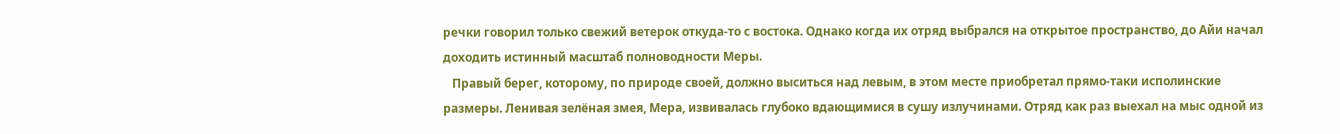речки говорил только свежий ветерок откуда-то с востока. Однако когда их отряд выбрался на открытое пространство, до Айи начал доходить истинный масштаб полноводности Меры.
   Правый берег, которому, по природе своей, должно выситься над левым, в этом месте приобретал прямо-таки исполинские размеры. Ленивая зелёная змея, Мера, извивалась глубоко вдающимися в сушу излучинами. Отряд как раз выехал на мыс одной из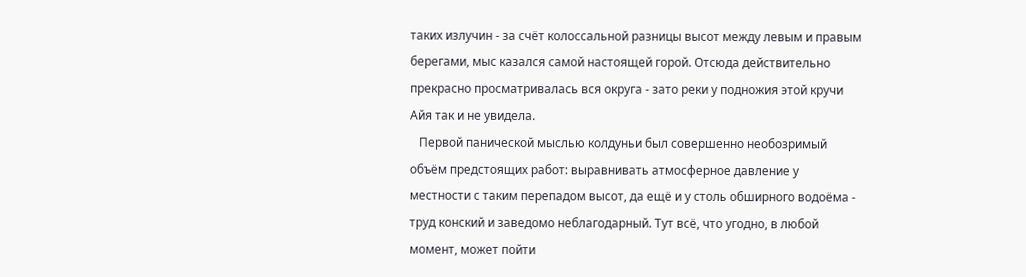таких излучин - за счёт колоссальной разницы высот между левым и правым берегами, мыс казался самой настоящей горой. Отсюда действительно прекрасно просматривалась вся округа - зато реки у подножия этой кручи Айя так и не увидела.
   Первой панической мыслью колдуньи был совершенно необозримый объём предстоящих работ: выравнивать атмосферное давление у местности с таким перепадом высот, да ещё и у столь обширного водоёма - труд конский и заведомо неблагодарный. Тут всё, что угодно, в любой момент, может пойти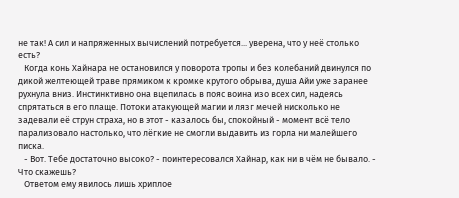не так! А сил и напряженных вычислений потребуется... уверена, что у неё столько есть?
   Когда конь Хайнара не остановился у поворота тропы и без колебаний двинулся по дикой желтеющей траве прямиком к кромке крутого обрыва, душа Айи уже заранее рухнула вниз. Инстинктивно она вцепилась в пояс воина изо всех сил, надеясь спрятаться в его плаще. Потоки атакующей магии и лязг мечей нисколько не задевали её струн страха, но в этот - казалось бы, спокойный - момент всё тело парализовало настолько, что лёгкие не смогли выдавить из горла ни малейшего писка.
   - Вот. Тебе достаточно высоко? - поинтересовался Хайнар, как ни в чём не бывало. - Что скажешь?
   Ответом ему явилось лишь хриплое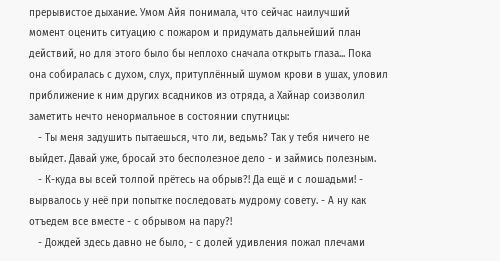прерывистое дыхание. Умом Айя понимала, что сейчас наилучший момент оценить ситуацию с пожаром и придумать дальнейший план действий, но для этого было бы неплохо сначала открыть глаза... Пока она собиралась с духом, слух, притуплённый шумом крови в ушах, уловил приближение к ним других всадников из отряда, а Хайнар соизволил заметить нечто ненормальное в состоянии спутницы:
   - Ты меня задушить пытаешься, что ли, ведьмь? Так у тебя ничего не выйдет. Давай уже, бросай это бесполезное дело - и займись полезным.
   - К-куда вы всей толпой прётесь на обрыв?! Да ещё и с лошадьми! - вырвалось у неё при попытке последовать мудрому совету. - А ну как отъедем все вместе - с обрывом на пару?!
   - Дождей здесь давно не было, - с долей удивления пожал плечами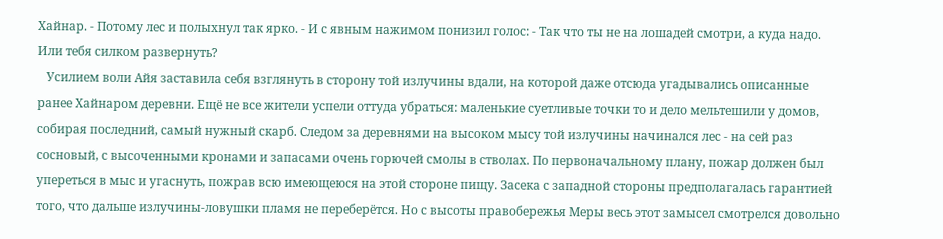Хайнар. - Потому лес и полыхнул так ярко. - И с явным нажимом понизил голос: - Так что ты не на лошадей смотри, а куда надо. Или тебя силком развернуть?
   Усилием воли Айя заставила себя взглянуть в сторону той излучины вдали, на которой даже отсюда угадывались описанные ранее Хайнаром деревни. Ещё не все жители успели оттуда убраться: маленькие суетливые точки то и дело мельтешили у домов, собирая последний, самый нужный скарб. Следом за деревнями на высоком мысу той излучины начинался лес - на сей раз сосновый, с высоченными кронами и запасами очень горючей смолы в стволах. По первоначальному плану, пожар должен был упереться в мыс и угаснуть, пожрав всю имеющеюся на этой стороне пищу. Засека с западной стороны предполагалась гарантией того, что дальше излучины-ловушки пламя не переберётся. Но с высоты правобережья Меры весь этот замысел смотрелся довольно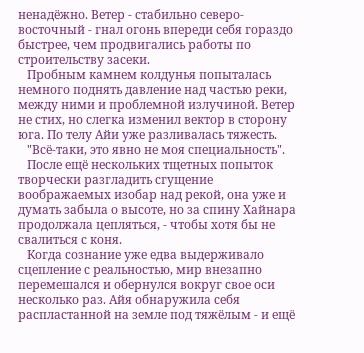ненадёжно. Ветер - стабильно северо-восточный - гнал огонь впереди себя гораздо быстрее, чем продвигались работы по строительству засеки.
   Пробным камнем колдунья попыталась немного поднять давление над частью реки, между ними и проблемной излучиной. Ветер не стих, но слегка изменил вектор в сторону юга. По телу Айи уже разливалась тяжесть.
   "Всё-таки, это явно не моя специальность".
   После ещё нескольких тщетных попыток творчески разгладить сгущение воображаемых изобар над рекой, она уже и думать забыла о высоте, но за спину Хайнара продолжала цепляться, - чтобы хотя бы не свалиться с коня.
   Когда сознание уже едва выдерживало сцепление с реальностью, мир внезапно перемешался и обернулся вокруг свое оси несколько раз. Айя обнаружила себя распластанной на земле под тяжёлым - и ещё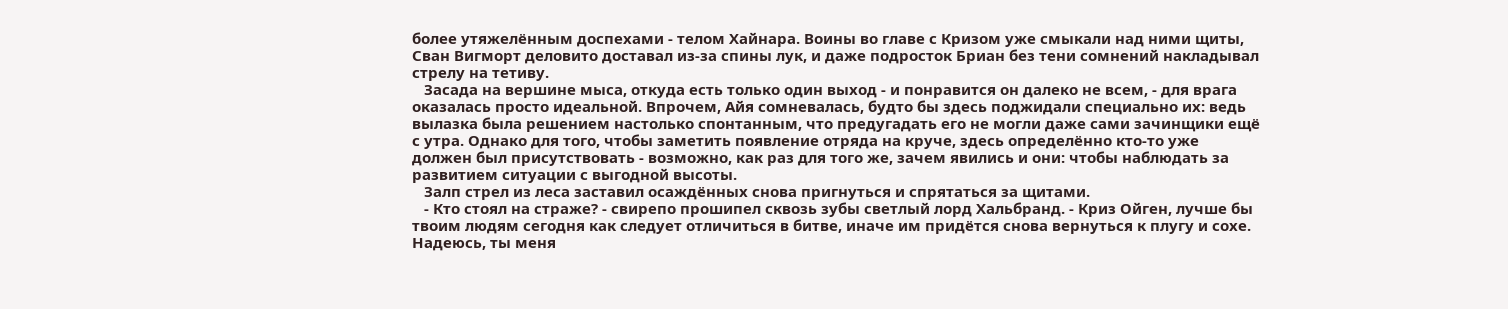более утяжелённым доспехами - телом Хайнара. Воины во главе с Кризом уже смыкали над ними щиты, Сван Вигморт деловито доставал из-за спины лук, и даже подросток Бриан без тени сомнений накладывал стрелу на тетиву.
   Засада на вершине мыса, откуда есть только один выход - и понравится он далеко не всем, - для врага оказалась просто идеальной. Впрочем, Айя сомневалась, будто бы здесь поджидали специально их: ведь вылазка была решением настолько спонтанным, что предугадать его не могли даже сами зачинщики ещё с утра. Однако для того, чтобы заметить появление отряда на круче, здесь определённо кто-то уже должен был присутствовать - возможно, как раз для того же, зачем явились и они: чтобы наблюдать за развитием ситуации с выгодной высоты.
   Залп стрел из леса заставил осаждённых снова пригнуться и спрятаться за щитами.
   - Кто стоял на страже? - свирепо прошипел сквозь зубы светлый лорд Хальбранд. - Криз Ойген, лучше бы твоим людям сегодня как следует отличиться в битве, иначе им придётся снова вернуться к плугу и сохе. Надеюсь, ты меня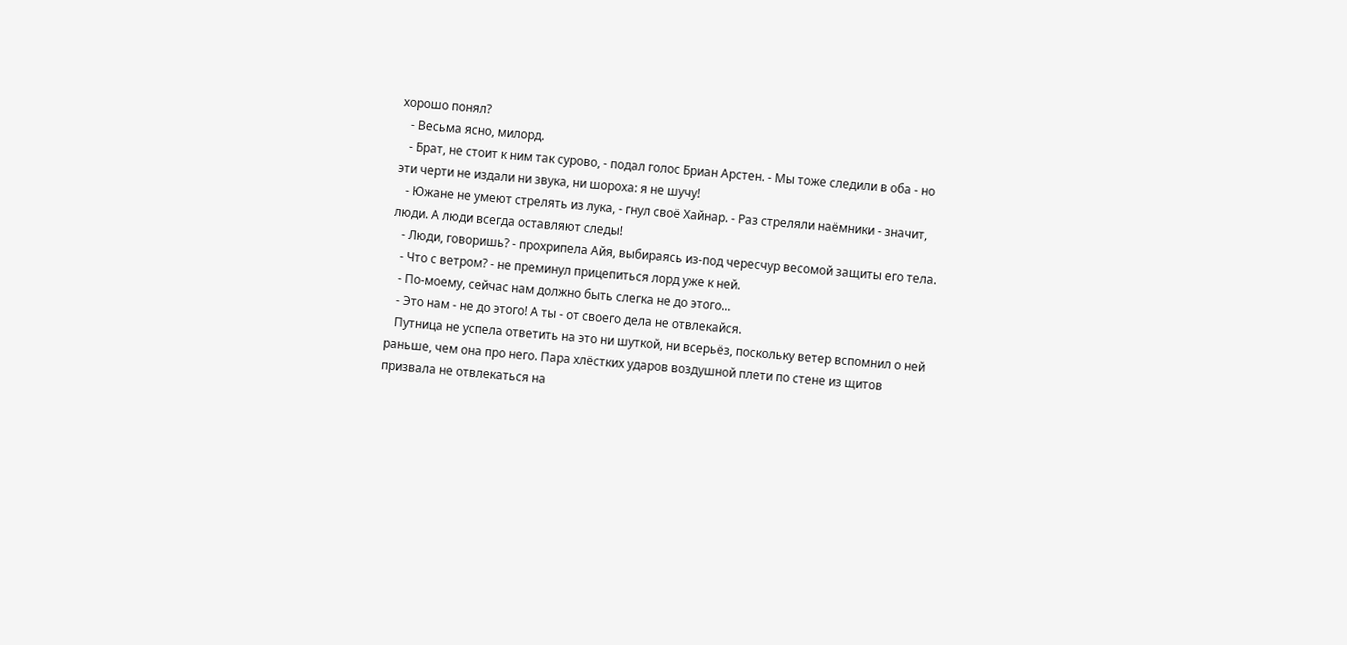хорошо понял?
   - Весьма ясно, милорд.
   - Брат, не стоит к ним так сурово, - подал голос Бриан Арстен. - Мы тоже следили в оба - но эти черти не издали ни звука, ни шороха: я не шучу!
   - Южане не умеют стрелять из лука, - гнул своё Хайнар. - Раз стреляли наёмники - значит, люди. А люди всегда оставляют следы!
   - Люди, говоришь? - прохрипела Айя, выбираясь из-под чересчур весомой защиты его тела.
   - Что с ветром? - не преминул прицепиться лорд уже к ней.
   - По-моему, сейчас нам должно быть слегка не до этого...
   - Это нам - не до этого! А ты - от своего дела не отвлекайся.
   Путница не успела ответить на это ни шуткой, ни всерьёз, поскольку ветер вспомнил о ней раньше, чем она про него. Пара хлёстких ударов воздушной плети по стене из щитов призвала не отвлекаться на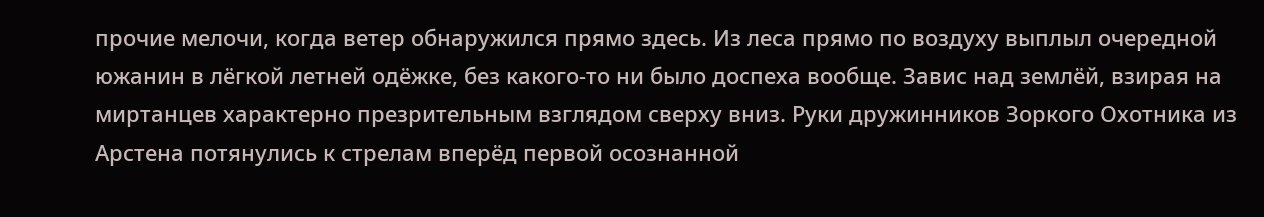прочие мелочи, когда ветер обнаружился прямо здесь. Из леса прямо по воздуху выплыл очередной южанин в лёгкой летней одёжке, без какого-то ни было доспеха вообще. Завис над землёй, взирая на миртанцев характерно презрительным взглядом сверху вниз. Руки дружинников Зоркого Охотника из Арстена потянулись к стрелам вперёд первой осознанной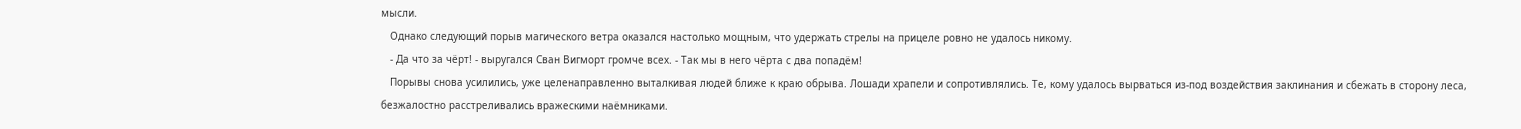мысли.
   Однако следующий порыв магического ветра оказался настолько мощным, что удержать стрелы на прицеле ровно не удалось никому.
   - Да что за чёрт! - выругался Сван Вигморт громче всех. - Так мы в него чёрта с два попадём!
   Порывы снова усилились, уже целенаправленно выталкивая людей ближе к краю обрыва. Лошади храпели и сопротивлялись. Те, кому удалось вырваться из-под воздействия заклинания и сбежать в сторону леса, безжалостно расстреливались вражескими наёмниками.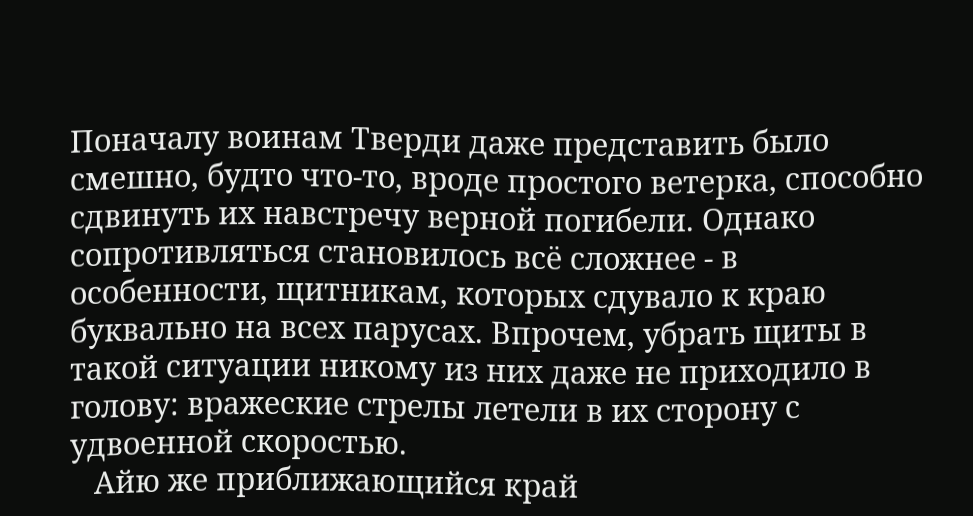Поначалу воинам Тверди даже представить было смешно, будто что-то, вроде простого ветерка, способно сдвинуть их навстречу верной погибели. Однако сопротивляться становилось всё сложнее - в особенности, щитникам, которых сдувало к краю буквально на всех парусах. Впрочем, убрать щиты в такой ситуации никому из них даже не приходило в голову: вражеские стрелы летели в их сторону с удвоенной скоростью.
   Айю же приближающийся край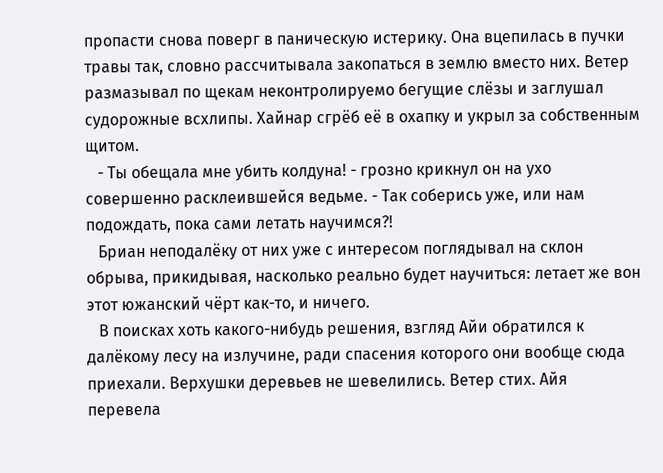пропасти снова поверг в паническую истерику. Она вцепилась в пучки травы так, словно рассчитывала закопаться в землю вместо них. Ветер размазывал по щекам неконтролируемо бегущие слёзы и заглушал судорожные всхлипы. Хайнар сгрёб её в охапку и укрыл за собственным щитом.
   - Ты обещала мне убить колдуна! - грозно крикнул он на ухо совершенно расклеившейся ведьме. - Так соберись уже, или нам подождать, пока сами летать научимся?!
   Бриан неподалёку от них уже с интересом поглядывал на склон обрыва, прикидывая, насколько реально будет научиться: летает же вон этот южанский чёрт как-то, и ничего.
   В поисках хоть какого-нибудь решения, взгляд Айи обратился к далёкому лесу на излучине, ради спасения которого они вообще сюда приехали. Верхушки деревьев не шевелились. Ветер стих. Айя перевела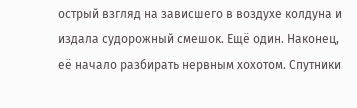острый взгляд на зависшего в воздухе колдуна и издала судорожный смешок. Ещё один. Наконец, её начало разбирать нервным хохотом. Спутники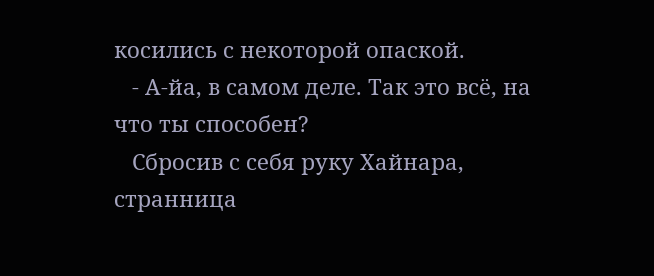косились с некоторой опаской.
   - А-йа, в самом деле. Так это всё, на что ты способен?
   Сбросив с себя руку Хайнара, странница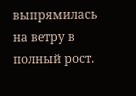выпрямилась на ветру в полный рост.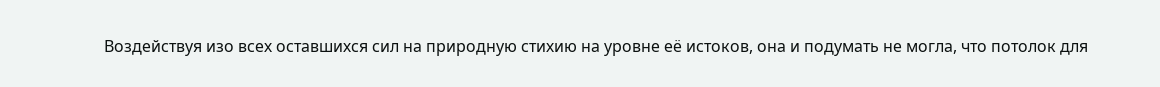Воздействуя изо всех оставшихся сил на природную стихию на уровне её истоков, она и подумать не могла, что потолок для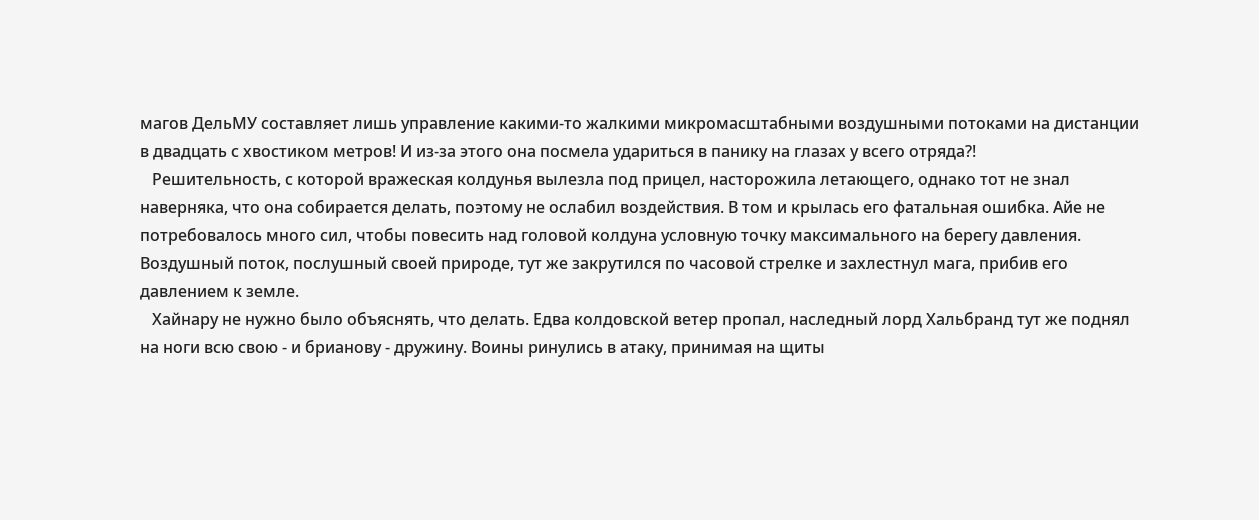магов ДельМУ составляет лишь управление какими-то жалкими микромасштабными воздушными потоками на дистанции в двадцать с хвостиком метров! И из-за этого она посмела удариться в панику на глазах у всего отряда?!
   Решительность, с которой вражеская колдунья вылезла под прицел, насторожила летающего, однако тот не знал наверняка, что она собирается делать, поэтому не ослабил воздействия. В том и крылась его фатальная ошибка. Айе не потребовалось много сил, чтобы повесить над головой колдуна условную точку максимального на берегу давления. Воздушный поток, послушный своей природе, тут же закрутился по часовой стрелке и захлестнул мага, прибив его давлением к земле.
   Хайнару не нужно было объяснять, что делать. Едва колдовской ветер пропал, наследный лорд Хальбранд тут же поднял на ноги всю свою - и брианову - дружину. Воины ринулись в атаку, принимая на щиты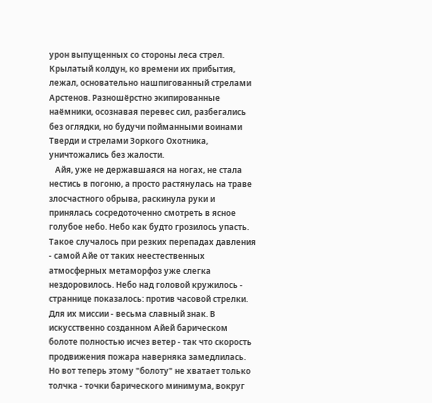урон выпущенных со стороны леса стрел. Крылатый колдун, ко времени их прибытия, лежал, основательно нашпигованный стрелами Арстенов. Разношёрстно экипированные наёмники, осознавая перевес сил, разбегались без оглядки, но будучи пойманными воинами Тверди и стрелами Зоркого Охотника, уничтожались без жалости.
   Айя, уже не державшаяся на ногах, не стала нестись в погоню, а просто растянулась на траве злосчастного обрыва, раскинула руки и принялась сосредоточенно смотреть в ясное голубое небо. Небо как будто грозилось упасть. Такое случалось при резких перепадах давления - самой Айе от таких неестественных атмосферных метаморфоз уже слегка нездоровилось. Небо над головой кружилось - страннице показалось: против часовой стрелки. Для их миссии - весьма славный знак. В искусственно созданном Айей барическом болоте полностью исчез ветер - так что скорость продвижения пожара наверняка замедлилась. Но вот теперь этому "болоту" не хватает только толчка - точки барического минимума, вокруг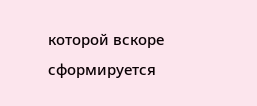которой вскоре сформируется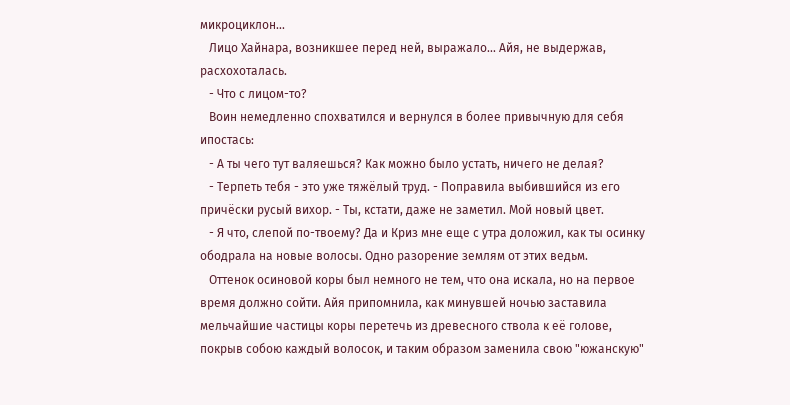микроциклон...
   Лицо Хайнара, возникшее перед ней, выражало... Айя, не выдержав, расхохоталась.
   - Что с лицом-то?
   Воин немедленно спохватился и вернулся в более привычную для себя ипостась:
   - А ты чего тут валяешься? Как можно было устать, ничего не делая?
   - Терпеть тебя - это уже тяжёлый труд. - Поправила выбившийся из его причёски русый вихор. - Ты, кстати, даже не заметил. Мой новый цвет.
   - Я что, слепой по-твоему? Да и Криз мне еще с утра доложил, как ты осинку ободрала на новые волосы. Одно разорение землям от этих ведьм.
   Оттенок осиновой коры был немного не тем, что она искала, но на первое время должно сойти. Айя припомнила, как минувшей ночью заставила мельчайшие частицы коры перетечь из древесного ствола к её голове, покрыв собою каждый волосок, и таким образом заменила свою "южанскую"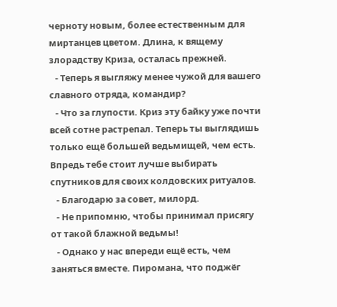черноту новым, более естественным для миртанцев цветом. Длина, к вящему злорадству Криза, осталась прежней.
   - Теперь я выгляжу менее чужой для вашего славного отряда, командир?
   - Что за глупости. Криз эту байку уже почти всей сотне растрепал. Теперь ты выглядишь только ещё большей ведьмищей, чем есть. Впредь тебе стоит лучше выбирать спутников для своих колдовских ритуалов.
   - Благодарю за совет, милорд.
   - Не припомню, чтобы принимал присягу от такой блажной ведьмы!
   - Однако у нас впереди ещё есть, чем заняться вместе. Пиромана, что поджёг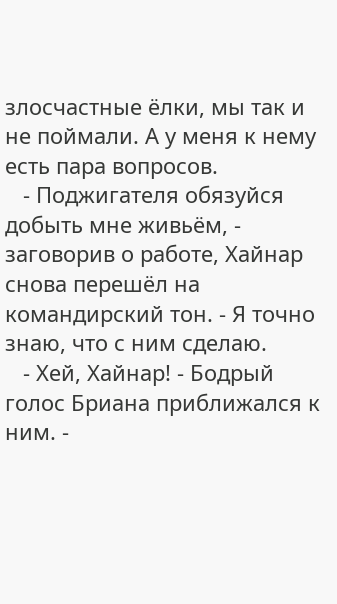злосчастные ёлки, мы так и не поймали. А у меня к нему есть пара вопросов.
   - Поджигателя обязуйся добыть мне живьём, - заговорив о работе, Хайнар снова перешёл на командирский тон. - Я точно знаю, что с ним сделаю.
   - Хей, Хайнар! - Бодрый голос Бриана приближался к ним. -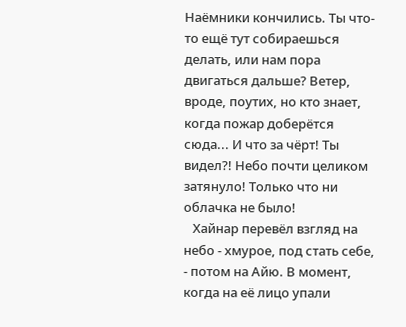Наёмники кончились. Ты что-то ещё тут собираешься делать, или нам пора двигаться дальше? Ветер, вроде, поутих, но кто знает, когда пожар доберётся сюда... И что за чёрт! Ты видел?! Небо почти целиком затянуло! Только что ни облачка не было!
   Хайнар перевёл взгляд на небо - хмурое, под стать себе, - потом на Айю. В момент, когда на её лицо упали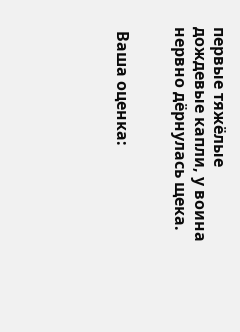первые тяжёлые дождевые капли, у воина нервно дёрнулась щека.


 Ваша оценка: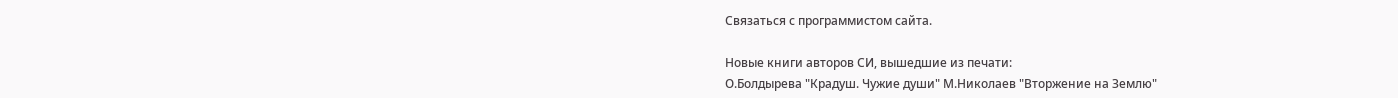Связаться с программистом сайта.

Новые книги авторов СИ, вышедшие из печати:
О.Болдырева "Крадуш. Чужие души" М.Николаев "Вторжение на Землю"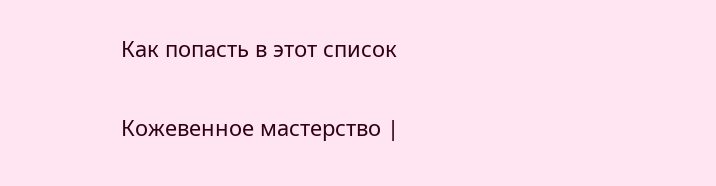Как попасть в этoт список

Кожевенное мастерство |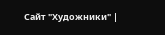Сайт "Художники" |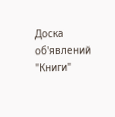Доска об'явлений "Книги"